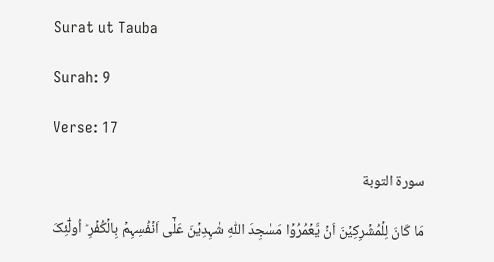Surat ut Tauba

Surah: 9

Verse: 17

سورة التوبة

مَا کَانَ لِلۡمُشۡرِکِیۡنَ اَنۡ یَّعۡمُرُوۡا مَسٰجِدَ اللّٰہِ شٰہِدِیۡنَ عَلٰۤی اَنۡفُسِہِمۡ بِالۡکُفۡرِ ؕ اُولٰٓئِکَ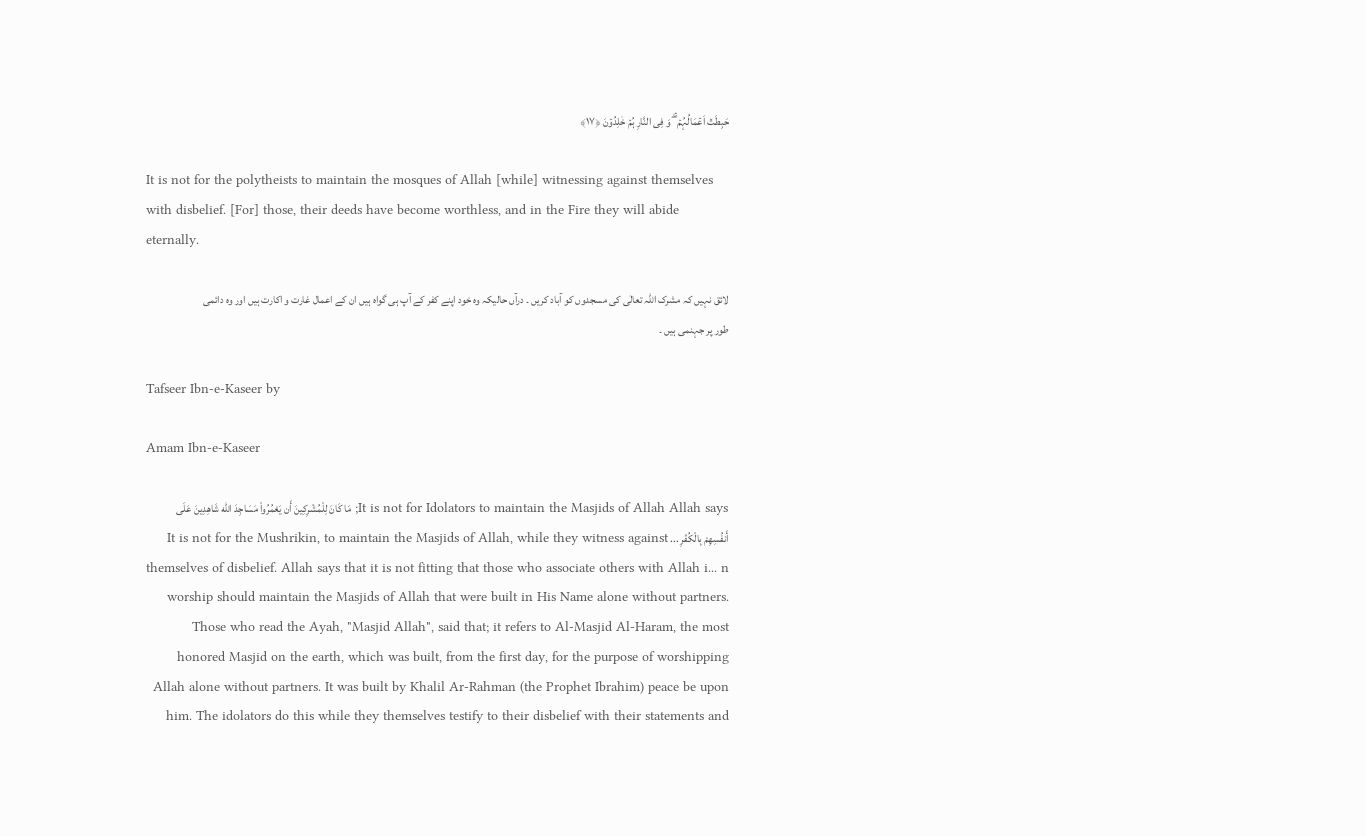حَبِطَتۡ اَعۡمَالُہُمۡ ۚ ۖ وَ فِی النَّارِ ہُمۡ خٰلِدُوۡنَ ﴿۱۷﴾

It is not for the polytheists to maintain the mosques of Allah [while] witnessing against themselves with disbelief. [For] those, their deeds have become worthless, and in the Fire they will abide eternally.

لائق نہیں کہ مشرک اللہ تعالٰی کی مسجدوں کو آباد کریں ۔ درآں حالیکہ وہ خود اپنے کفر کے آپ ہی گواہ ہیں ان کے اعمال غارت و اکارت ہیں اور وہ دائمی طور پر جہنمی ہیں ۔

Tafseer Ibn-e-Kaseer by

Amam Ibn-e-Kaseer

It is not for Idolators to maintain the Masjids of Allah Allah says; مَا كَانَ لِلْمُشْرِكِينَ أَن يَعْمُرُواْ مَسَاجِدَ الله شَاهِدِينَ عَلَى أَنفُسِهِمْ بِالْكُفْرِ ... It is not for the Mushrikin, to maintain the Masjids of Allah, while they witness against themselves of disbelief. Allah says that it is not fitting that those who associate others with Allah i... n worship should maintain the Masjids of Allah that were built in His Name alone without partners. Those who read the Ayah, "Masjid Allah", said that; it refers to Al-Masjid Al-Haram, the most honored Masjid on the earth, which was built, from the first day, for the purpose of worshipping Allah alone without partners. It was built by Khalil Ar-Rahman (the Prophet Ibrahim) peace be upon him. The idolators do this while they themselves testify to their disbelief with their statements and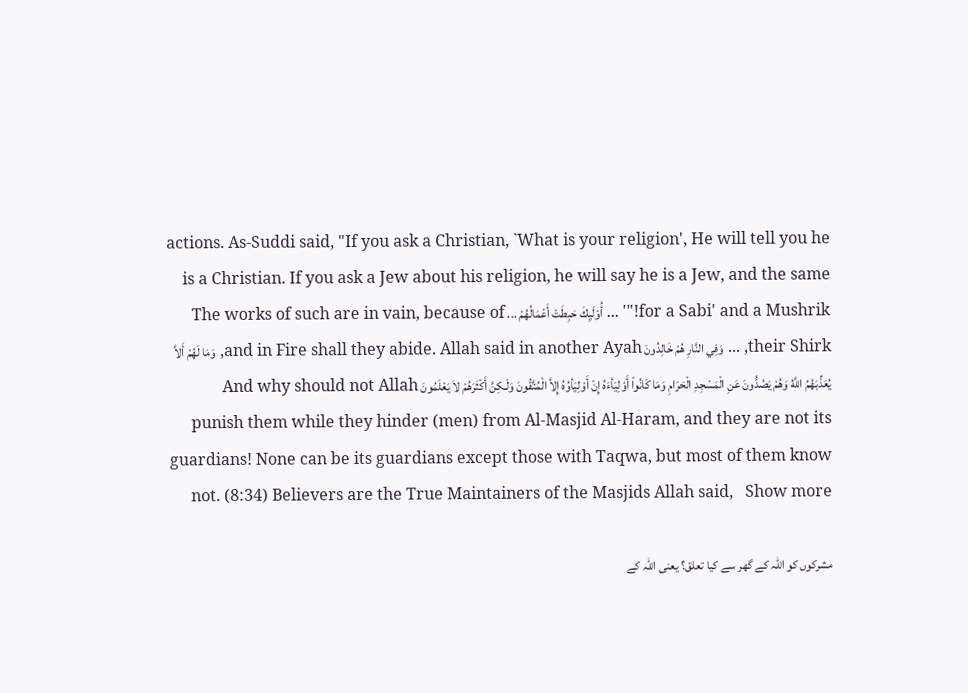actions. As-Suddi said, "If you ask a Christian, `What is your religion', He will tell you he is a Christian. If you ask a Jew about his religion, he will say he is a Jew, and the same for a Sabi' and a Mushrik!"' ... أُوْلَيِكَ حَبِطَتْ أَعْمَالُهُمْ ... The works of such are in vain, because of their Shirk, ... وَفِي النَّارِ هُمْ خَالِدُونَ and in Fire shall they abide. Allah said in another Ayah, وَمَا لَهُمْ أَلاَّ يُعَذِّبَهُمُ اللَّهُ وَهُمْ يَصُدُّونَ عَنِ الْمَسْجِدِ الْحَرَامِ وَمَا كَانُواْ أَوْلِيَأءَهُ إِنْ أَوْلِيَأوُهُ إِلاَّ الْمُتَّقُونَ وَلَـكِنَّ أَكْثَرَهُمْ لاَ يَعْلَمُونَ And why should not Allah punish them while they hinder (men) from Al-Masjid Al-Haram, and they are not its guardians! None can be its guardians except those with Taqwa, but most of them know not. (8:34) Believers are the True Maintainers of the Masjids Allah said,   Show more

مشرکوں کو اللہ کے گھر سے کیا تعلق؟ یعنی اللہ کے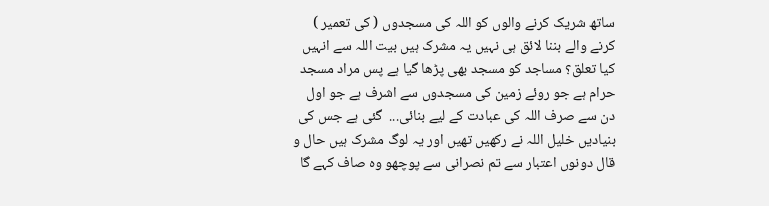ساتھ شریک کرنے والوں کو اللہ کی مسجدوں ( کی تعمیر ) کرنے والے بننا لائق ہی نہیں یہ مشرک ہیں بیت اللہ سے انہیں کیا تعلق؟ مساجد کو مسجد بھی پڑھا گیا ہے پس مراد مسجد حرام ہے جو روئے زمین کی مسجدوں سے اشرف ہے جو اول دن سے صرف اللہ کی عبادت کے لیے بنائی...  گئی ہے جس کی بنیادیں خلیل اللہ نے رکھیں تھیں اور یہ لوگ مشرک ہیں حال و قال دونوں اعتبار سے تم نصرانی سے پوچھو وہ صاف کہے گا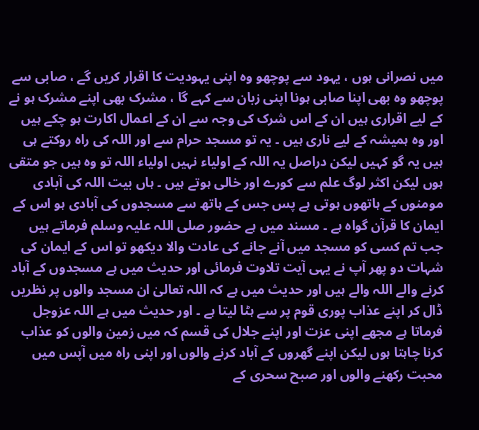میں نصرانی ہوں ، یہود سے پوچھو وہ اپنی یہودیت کا اقرار کریں گے ، صابی سے پوچھو وہ بھی اپنا صابی ہونا اپنی زبان سے کہے گا ، مشرک بھی اپنے مشرک ہو نے کے لیے اقراری ہیں ان کے اس شرک کی وجہ سے ان کے اعمال اکارت ہو چکے ہیں اور وہ ہمیشہ کے لیے ناری ہیں ۔ یہ تو مسجد حرام سے اور اللہ کی راہ روکتے ہی ہیں یہ گو کہیں لیکن دراصل یہ اللہ کے اولیاء نہیں اولیاء اللہ تو وہ ہیں جو متقی ہوں لیکن اکثر لوگ علم سے کورے اور خالی ہوتے ہیں ۔ ہاں بیت اللہ کی آبادی مومنوں کے ہاتھوں ہوتی ہے پس جس کے ہاتھ سے مسجدوں کی آبادی ہو اس کے ایمان کا قرآن گواہ ہے ۔ مسند میں ہے حضور صلی اللہ علیہ وسلم فرماتے ہیں جب تم کسی کو مسجد میں آنے جانے کی عادت والا دیکھو تو اس کے ایمان کی شہات دو پھر آپ نے یہی آیت تلاوت فرمائی اور حدیث میں ہے مسجدوں کے آباد کرنے والے اللہ والے ہیں اور حدیث میں ہے کہ اللہ تعالیٰ ان مسجد والوں پر نظریں ڈال کر اپنے عذاب پوری قوم پر سے ہٹا لیتا ہے ۔ اور حدیث میں ہے اللہ عزوجل فرماتا ہے مجھے اپنی عزت اور اپنے جلال کی قسم کہ میں زمین والوں کو عذاب کرنا چاہتا ہوں لیکن اپنے گھروں کے آباد کرنے والوں اور اپنی راہ میں آپس میں محبت رکھنے والوں اور صبح سحری کے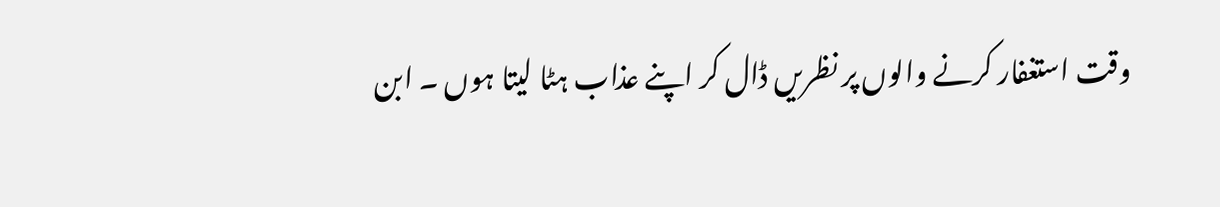وقت استغفار کرنے والوں پر نظریں ڈال کر اپنے عذاب ہٹا لیتا ہوں ۔ ابن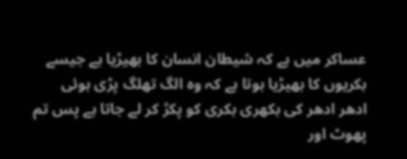عساکر میں ہے کہ شیطان انسان کا بھیڑیا ہے جیسے بکریوں کا بھیڑیا ہوتا ہے کہ وہ الگ تھلگ پڑی ہوئی ادھر ادھر کی بکھری بکری کو پکڑ کر لے جاتا ہے پس تم پھوٹ اور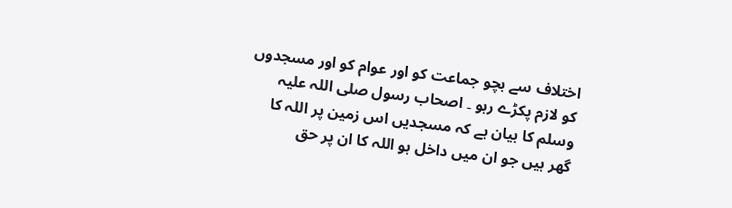اختلاف سے بچو جماعت کو اور عوام کو اور مسجدوں کو لازم پکڑے رہو ۔ اصحاب رسول صلی اللہ علیہ وسلم کا بیان ہے کہ مسجدیں اس زمین پر اللہ کا گھر ہیں جو ان میں داخل ہو اللہ کا ان پر حق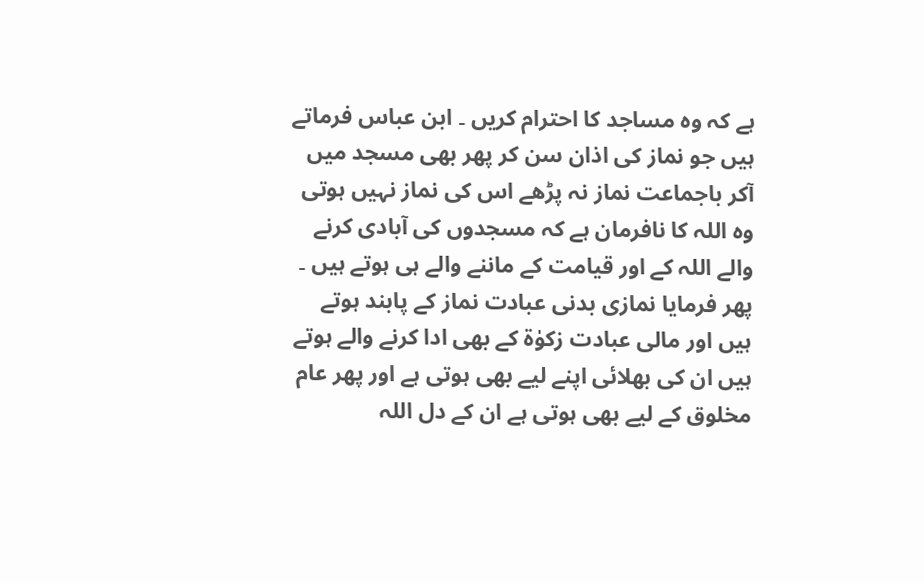ہے کہ وہ مساجد کا احترام کریں ۔ ابن عباس فرماتے ہیں جو نماز کی اذان سن کر پھر بھی مسجد میں آکر باجماعت نماز نہ پڑھے اس کی نماز نہیں ہوتی وہ اللہ کا نافرمان ہے کہ مسجدوں کی آبادی کرنے والے اللہ کے اور قیامت کے ماننے والے ہی ہوتے ہیں ۔ پھر فرمایا نمازی بدنی عبادت نماز کے پابند ہوتے ہیں اور مالی عبادت زکوٰۃ کے بھی ادا کرنے والے ہوتے ہیں ان کی بھلائی اپنے لیے بھی ہوتی ہے اور پھر عام مخلوق کے لیے بھی ہوتی ہے ان کے دل اللہ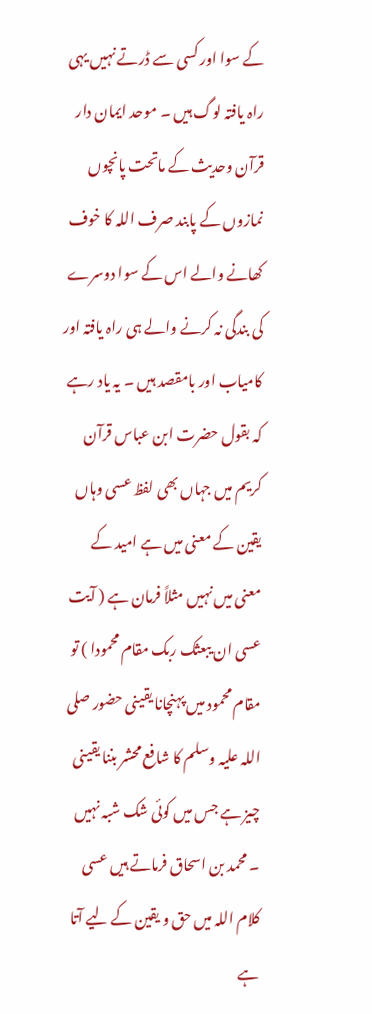کے سوا اور کسی سے ڈرتے نہیں یہی راہ یافتہ لوگ ہیں ۔ موحد ایمان دار قرآن وحدیث کے ماتحت پانچوں نمازوں کے پابند صرف اللہ کا خوف کھانے والے اس کے سوا دوسرے کی بندگی نہ کرنے والے ہی راہ یافتہ اور کامیاب اور بامقصد ہیں ۔ یہ یاد رہے کہ بقول حضرت ابن عباس قرآن کریم میں جہاں بھی لفظ عسی وہاں یقین کے معنی میں ہے امید کے معنی میں نہیں مثلاً فرمان ہے ( آیت عسی ان یبعثک ربک مقام محمودا ) تو مقام محمود میں پہنچانا یقینی حضور صلی اللہ علیہ وسلم کا شافع محشر بننا یقینی چیز ہے جس میں کوئی شک شبہ نہیں ۔ محمد بن اسحاق فرماتے ہیں عسی کلام اللہ میں حق و یقین کے لیے آتا ہے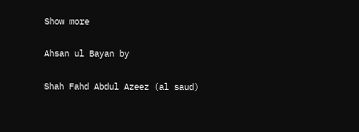Show more

Ahsan ul Bayan by

Shah Fahd Abdul Azeez (al saud)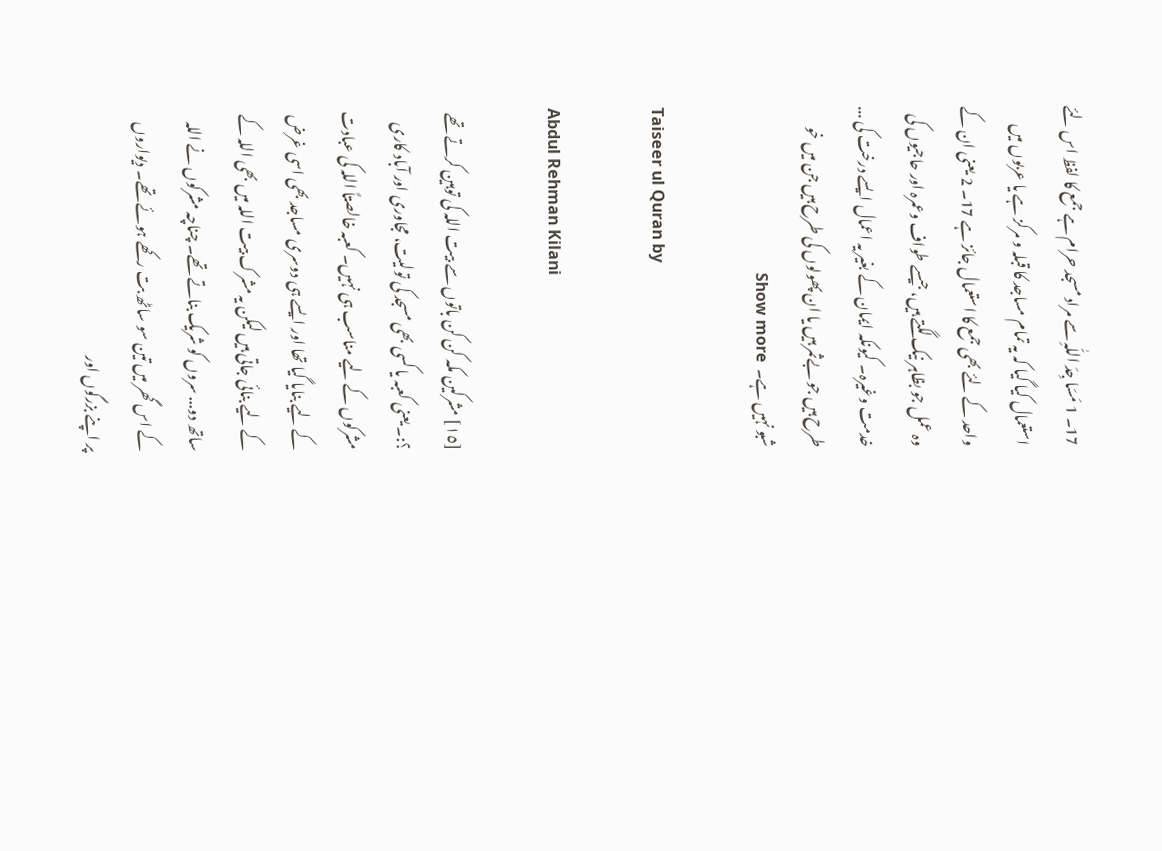17۔ 1 مَسَا جِدَ اللّٰہِ سے مراد مسجد حرام ہے جمع کا لفظ اس لئے استعمال کیا گیا کہ یہ تمام مساجد کا قبلہ و مرکز ہے یا عربوں میں واحد کے لئے بھی جمع کا استعمال جائز ہے 17۔ 2 یعنی ان کے وہ عمل جو بظاہر نیک لگتے ہیں، جیسے طواف وعمرہ اور حاجیوں کی خدمت وغیرہ۔ کیونکہ ایمان کے بغیر یہ اعمال ایسے درخت کی ... طرح ہیں جو بےثمر ہیں یا ان پھولوں کی طرح ہیں جن میں خو شبو نہیں ہے۔  Show more

Taiseer ul Quran by

Abdul Rehman Kilani

[١٥] مشرکین مکہ کن کن باتوں سے بیت اللہ کی توہین کرتے تھے ؟:۔ یعنی کعبہ یا کسی بھی مسجد کی تولیت، مجاوری اور آباد کاری مشرکوں کے لیے مناسب ہی نہیں۔ کعبہ خالصتاً اللہ کی عبادت کے لیے بنایا گیا تھا اور ایسے ہی دوسری مساجد بھی اسی غرض کے لیے بنائی جاتی ہیں لیکن یہ مشرک بیت اللہ میں بھی اللہ کے ساتھ دو... سروں کو شریک بناتے تھے۔ چناچہ مشرکوں نے اللہ کے اس گھر میں تین سو ساٹھ بت رکھے ہوئے تھے۔ دیواروں پر اپنے بزرگوں اور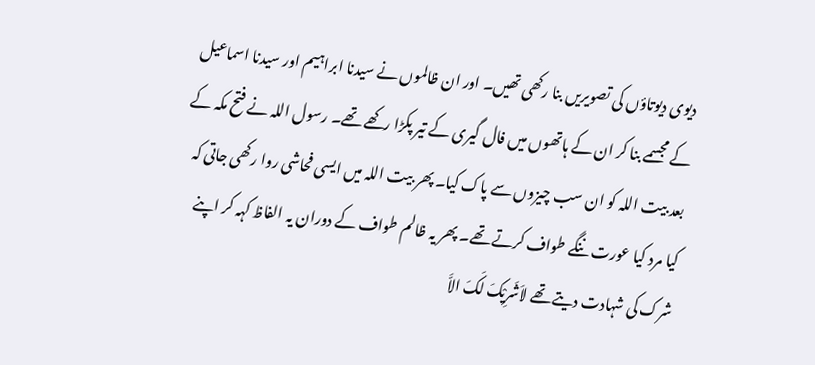دیوی دیوتاؤں کی تصویریں بنا رکھی تھیں۔ اور ان ظالموں نے سیدنا ابراہیم اور سیدنا اسماعیل کے مجسمے بنا کر ان کے ہاتھوں میں فال گیری کے تیر پکڑا رکھے تھے۔ رسول اللہ نے فتح مکہ کے بعد بیت اللہ کو ان سب چیزوں سے پاک کیا۔ پھر بیت اللہ میں ایسی فحاشی روا رکھی جاتی کہ کیا مرد کیا عورت ننگے طواف کرتے تھے۔ پھر یہ ظالم طواف کے دوران یہ الفاظ کہہ کر اپنے شرک کی شہادت دیتے تھے لاَشَرِیْکَ لَکَ الاَّ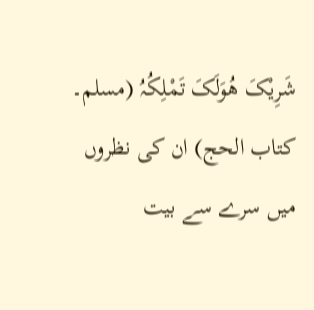شَرِیْکَ ھُوَلَکَ تَمْلِکُہُ (مسلم۔ کتاب الحج) ان کی نظروں میں سرے سے بیت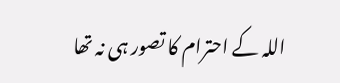اللہ کے احترام کا تصور ہی نہ تھا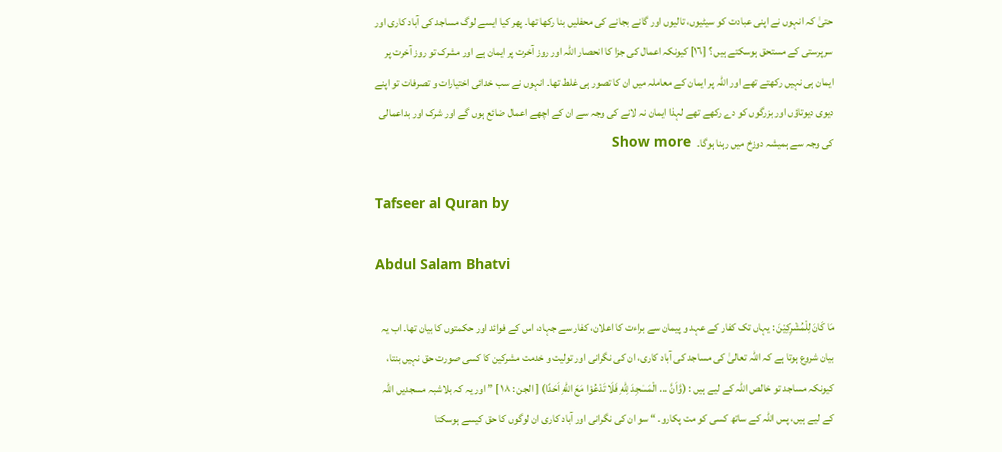حتیٰ کہ انہوں نے اپنی عبادت کو سیٹیوں، تالیوں اور گانے بجانے کی محفلیں بنا رکھا تھا۔ پھر کیا ایسے لوگ مساجد کی آباد کاری اور سرپرستی کے مستحق ہوسکتے ہیں ؟ [١٦] کیونکہ اعمال کی جزا کا انحصار اللہ اور روز آخرت پر ایمان ہے اور مشرک تو روز آخرت پر ایمان ہی نہیں رکھتے تھے اور اللہ پر ایمان کے معاملہ میں ان کا تصور ہی غلط تھا۔ انہوں نے سب خدائی اختیارات و تصرفات تو اپنے دیوی دیوتاؤں اور بزرگوں کو دے رکھے تھے لہذا ایمان نہ لانے کی وجہ سے ان کے اچھے اعمال ضائع ہوں گے اور شرک اور بداعمالی کی وجہ سے ہمیشہ دوزخ میں رہنا ہوگا۔   Show more

Tafseer al Quran by

Abdul Salam Bhatvi

مَا كَانَ لِلْمُشْرِكِيْنَ : یہاں تک کفار کے عہد و پیمان سے براءت کا اعلان، کفار سے جہاد، اس کے فوائد اور حکمتوں کا بیان تھا۔ اب یہ بیان شروع ہوتا ہے کہ اللہ تعالیٰ کی مساجد کی آباد کاری، ان کی نگرانی اور تولیت و خدمت مشرکین کا کسی صورت حق نہیں بنتا، کیونکہ مساجد تو خالص اللہ کے لیے ہیں : (وَّاَنَّ ... الْمَسٰجِدَ لِلّٰهِ فَلَا تَدْعُوْا مَعَ اللّٰهِ اَحَدًا) [ الجن : ١٨ ] ” اور یہ کہ بلاشبہ مسجدیں اللہ کے لیے ہیں، پس اللہ کے ساتھ کسی کو مت پکارو۔ “ سو ان کی نگرانی اور آباد کاری ان لوگوں کا حق کیسے ہوسکتا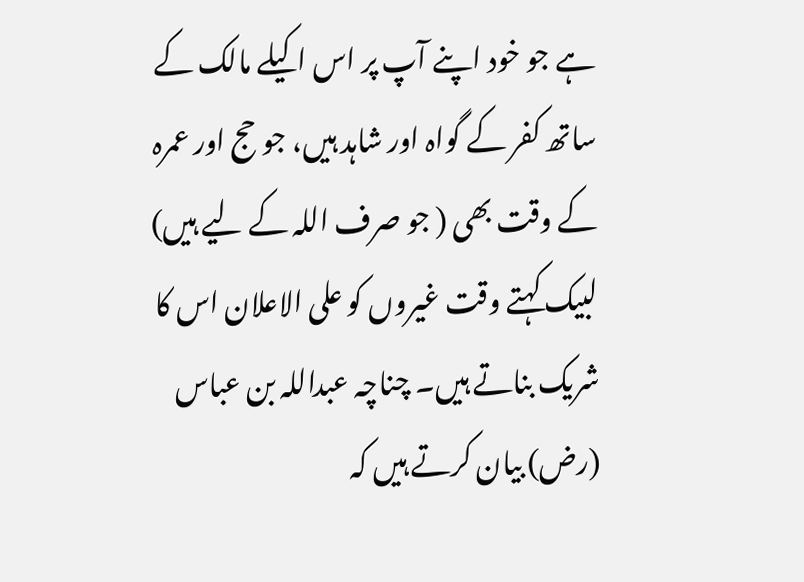ہے جو خود اپنے آپ پر اس اکیلے مالک کے ساتھ کفر کے گواہ اور شاہد ہیں، جو حج اور عمرہ کے وقت بھی ( جو صرف اللہ کے لیے ہیں) لبیک کہتے وقت غیروں کو علی الاعلان اس کا شریک بناتے ہیں۔ چناچہ عبداللہ بن عباس (رض) بیان کرتے ہیں کہ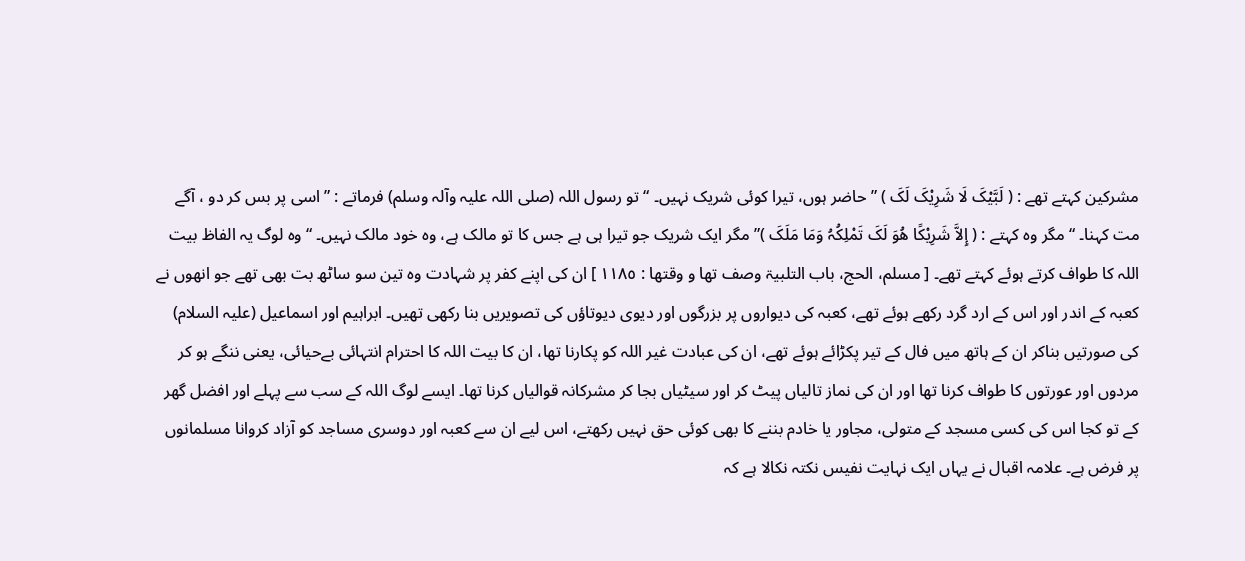مشرکین کہتے تھے : ( لَبَّیْکَ لَا شَرِیْکَ لَکَ ) ” حاضر ہوں، تیرا کوئی شریک نہیں۔ “ تو رسول اللہ (صلی اللہ علیہ وآلہ وسلم) فرماتے : ” اسی پر بس کر دو ، آگے مت کہنا۔ “ مگر وہ کہتے : ( إِلاَّ شَرِیْکًا ھُوَ لَکَ تَمْلِکُہُ وَمَا مَلَکَ )” مگر ایک شریک جو تیرا ہی ہے جس کا تو مالک ہے، وہ خود مالک نہیں۔ “ وہ لوگ یہ الفاظ بیت اللہ کا طواف کرتے ہوئے کہتے تھے۔ [ مسلم، الحج، باب التلبیۃ وصف تھا و وقتھا : ١١٨٥ ] ان کی اپنے کفر پر شہادت وہ تین سو ساٹھ بت بھی تھے جو انھوں نے کعبہ کے اندر اور اس کے ارد گرد رکھے ہوئے تھے، کعبہ کی دیواروں پر بزرگوں اور دیوی دیوتاؤں کی تصویریں بنا رکھی تھیں۔ ابراہیم اور اسماعیل (علیہ السلام) کی صورتیں بناکر ان کے ہاتھ میں فال کے تیر پکڑائے ہوئے تھے، ان کی عبادت غیر اللہ کو پکارنا تھا، ان کا بیت اللہ کا احترام انتہائی بےحیائی، یعنی ننگے ہو کر مردوں اور عورتوں کا طواف کرنا تھا اور ان کی نماز تالیاں پیٹ کر اور سیٹیاں بجا کر مشرکانہ قوالیاں کرنا تھا۔ ایسے لوگ اللہ کے سب سے پہلے اور افضل گھر کے تو کجا اس کی کسی مسجد کے متولی، مجاور یا خادم بننے کا بھی کوئی حق نہیں رکھتے، اس لیے ان سے کعبہ اور دوسری مساجد کو آزاد کروانا مسلمانوں پر فرض ہے۔ علامہ اقبال نے یہاں ایک نہایت نفیس نکتہ نکالا ہے کہ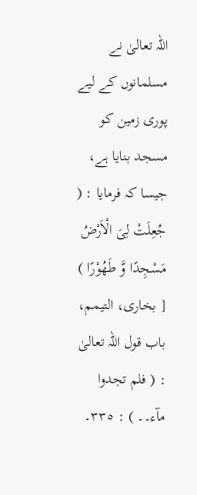اللہ تعالیٰ نے مسلمانوں کے لیے پوری زمین کو مسجد بنایا ہے، جیسا کہ فرمایا : ( جُعِلَتْ لِیَ الْاَرْضُ مَسْجِدًا وَّ طَھُوْرًا ) [ بخاری، التیمم، باب قول اللہ تعالیٰ : ( فلم تجدوا مآء۔۔ ) : ٣٣٥۔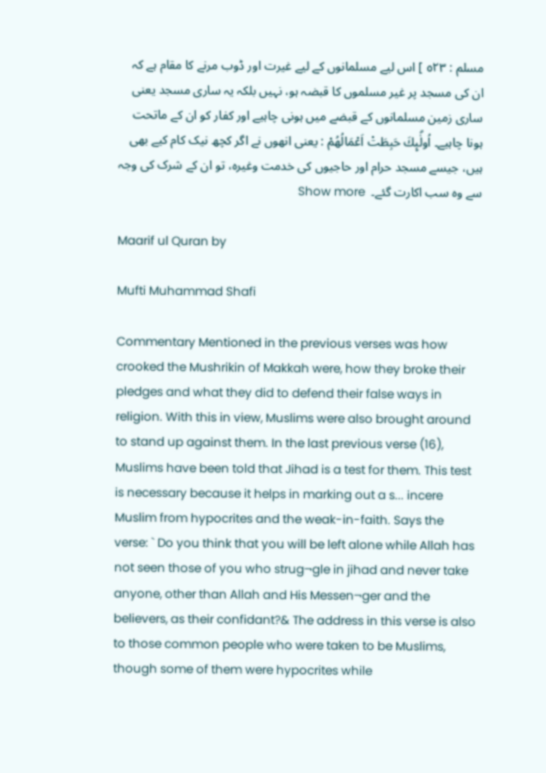مسلم : ٥٢٣ ] اس لیے مسلمانوں کے لیے غیرت اور ڈوب مرنے کا مقام ہے کہ ان کی مسجد پر غیر مسلموں کا قبضہ ہو، نہیں بلکہ یہ ساری مسجد یعنی ساری زمین مسلمانوں کے قبضے میں ہونی چاہیے اور کفار کو ان کے ماتحت ہونا چاہیے۔ اُولٰۗىِٕكَ حَبِطَتْ اَعْمَالُهُمْ : یعنی انھوں نے اگر کچھ نیک کام کیے بھی ہیں، جیسے مسجد حرام اور حاجیوں کی خدمت وغیرہ، تو ان کے شرک کی وجہ سے وہ سب اکارت گئے۔  Show more

Maarif ul Quran by

Mufti Muhammad Shafi

Commentary Mentioned in the previous verses was how crooked the Mushrikin of Makkah were, how they broke their pledges and what they did to defend their false ways in religion. With this in view, Muslims were also brought around to stand up against them. In the last previous verse (16), Muslims have been told that Jihad is a test for them. This test is necessary because it helps in marking out a s... incere Muslim from hypocrites and the weak-in-faith. Says the verse: ` Do you think that you will be left alone while Allah has not seen those of you who strug¬gle in jihad and never take anyone, other than Allah and His Messen¬ger and the believers, as their confidant?& The address in this verse is also to those common people who were taken to be Muslims, though some of them were hypocrites while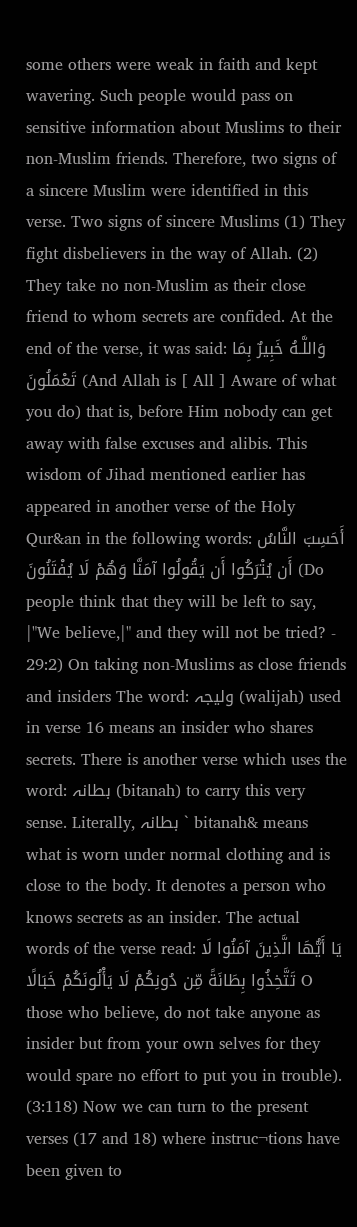some others were weak in faith and kept wavering. Such people would pass on sensitive information about Muslims to their non-Muslim friends. Therefore, two signs of a sincere Muslim were identified in this verse. Two signs of sincere Muslims (1) They fight disbelievers in the way of Allah. (2) They take no non-Muslim as their close friend to whom secrets are confided. At the end of the verse, it was said: وَاللَّـهُ خَبِيرٌ‌ بِمَا تَعْمَلُونَ (And Allah is [ All ] Aware of what you do) that is, before Him nobody can get away with false excuses and alibis. This wisdom of Jihad mentioned earlier has appeared in another verse of the Holy Qur&an in the following words: أَحَسِبَ النَّاسُ أَن يُتْرَ‌كُوا أَن يَقُولُوا آمَنَّا وَهُمْ لَا يُفْتَنُونَ (Do people think that they will be left to say, |"We believe,|" and they will not be tried? - 29:2) On taking non-Muslims as close friends and insiders The word: ولیجہ (walijah) used in verse 16 means an insider who shares secrets. There is another verse which uses the word: بطانہ (bitanah) to carry this very sense. Literally, بطانہ ` bitanah& means what is worn under normal clothing and is close to the body. It denotes a person who knows secrets as an insider. The actual words of the verse read: يَا أَيُّهَا الَّذِينَ آمَنُوا لَا تَتَّخِذُوا بِطَانَةً مِّن دُونِكُمْ لَا يَأْلُونَكُمْ خَبَالًا O those who believe, do not take anyone as insider but from your own selves for they would spare no effort to put you in trouble). (3:118) Now we can turn to the present verses (17 and 18) where instruc¬tions have been given to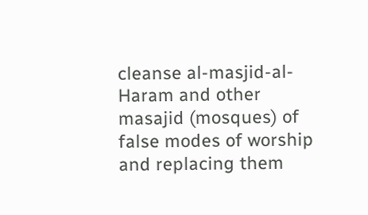cleanse al-masjid-al-Haram and other masajid (mosques) of false modes of worship and replacing them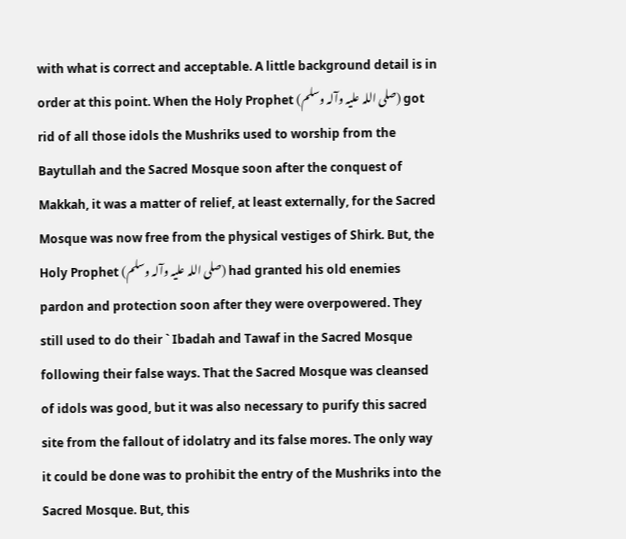with what is correct and acceptable. A little background detail is in order at this point. When the Holy Prophet (صلی اللہ علیہ وآلہ وسلم) got rid of all those idols the Mushriks used to worship from the Baytullah and the Sacred Mosque soon after the conquest of Makkah, it was a matter of relief, at least externally, for the Sacred Mosque was now free from the physical vestiges of Shirk. But, the Holy Prophet (صلی اللہ علیہ وآلہ وسلم) had granted his old enemies pardon and protection soon after they were overpowered. They still used to do their ` Ibadah and Tawaf in the Sacred Mosque following their false ways. That the Sacred Mosque was cleansed of idols was good, but it was also necessary to purify this sacred site from the fallout of idolatry and its false mores. The only way it could be done was to prohibit the entry of the Mushriks into the Sacred Mosque. But, this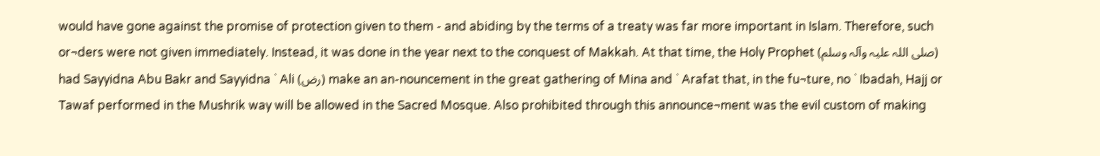would have gone against the promise of protection given to them - and abiding by the terms of a treaty was far more important in Islam. Therefore, such or¬ders were not given immediately. Instead, it was done in the year next to the conquest of Makkah. At that time, the Holy Prophet (صلی اللہ علیہ وآلہ وسلم) had Sayyidna Abu Bakr and Sayyidna ` Ali (رض) make an an-nouncement in the great gathering of Mina and ` Arafat that, in the fu¬ture, no ` Ibadah, Hajj or Tawaf performed in the Mushrik way will be allowed in the Sacred Mosque. Also prohibited through this announce¬ment was the evil custom of making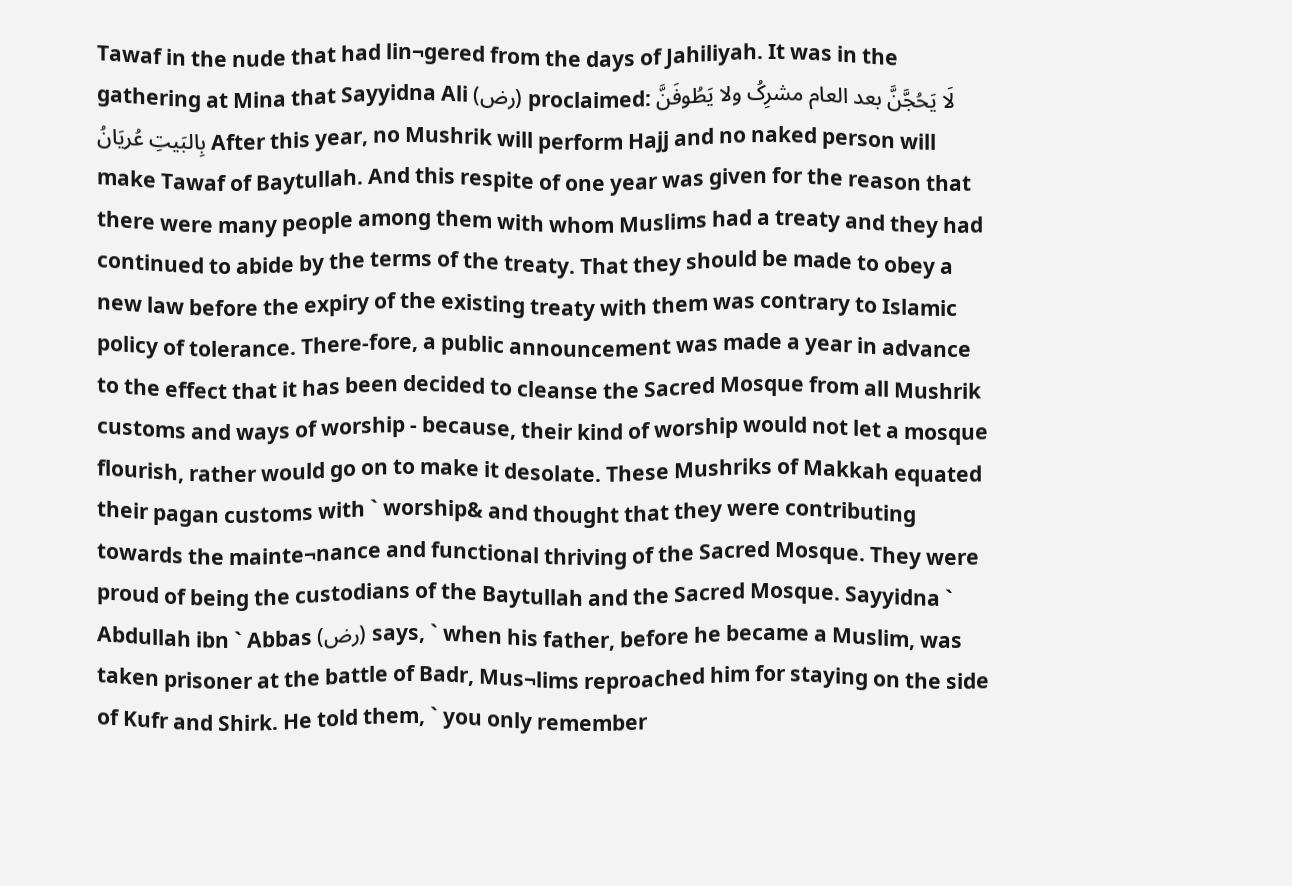Tawaf in the nude that had lin¬gered from the days of Jahiliyah. It was in the gathering at Mina that Sayyidna Ali (رض) proclaimed: لَا یَحُجَّنَّ بعد العام مشرِکُ ولا یَطُوفَنَّ بِالبَیتِ عُریَانُ After this year, no Mushrik will perform Hajj and no naked person will make Tawaf of Baytullah. And this respite of one year was given for the reason that there were many people among them with whom Muslims had a treaty and they had continued to abide by the terms of the treaty. That they should be made to obey a new law before the expiry of the existing treaty with them was contrary to Islamic policy of tolerance. There-fore, a public announcement was made a year in advance to the effect that it has been decided to cleanse the Sacred Mosque from all Mushrik customs and ways of worship - because, their kind of worship would not let a mosque flourish, rather would go on to make it desolate. These Mushriks of Makkah equated their pagan customs with ` worship& and thought that they were contributing towards the mainte¬nance and functional thriving of the Sacred Mosque. They were proud of being the custodians of the Baytullah and the Sacred Mosque. Sayyidna ` Abdullah ibn ` Abbas (رض) says, ` when his father, before he became a Muslim, was taken prisoner at the battle of Badr, Mus¬lims reproached him for staying on the side of Kufr and Shirk. He told them, ` you only remember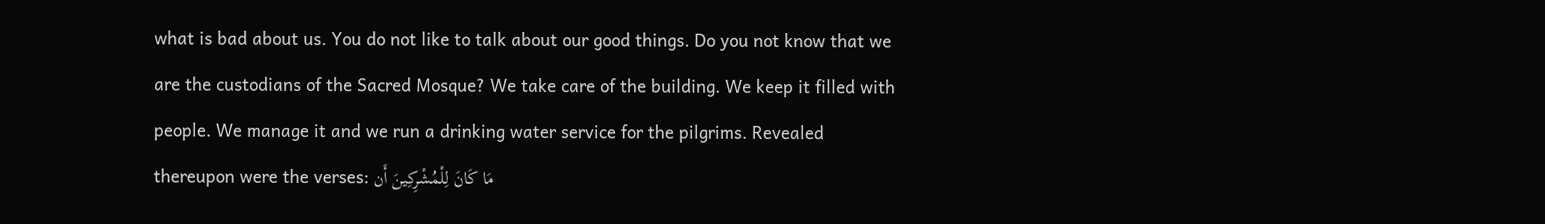what is bad about us. You do not like to talk about our good things. Do you not know that we are the custodians of the Sacred Mosque? We take care of the building. We keep it filled with people. We manage it and we run a drinking water service for the pilgrims. Revealed thereupon were the verses: مَا كَانَ لِلْمُشْرِ‌كِينَ أَن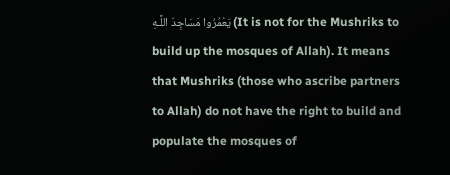يَعْمُرُ‌وا مَسَاجِدَ اللَّـهِ (It is not for the Mushriks to build up the mosques of Allah). It means that Mushriks (those who ascribe partners to Allah) do not have the right to build and populate the mosques of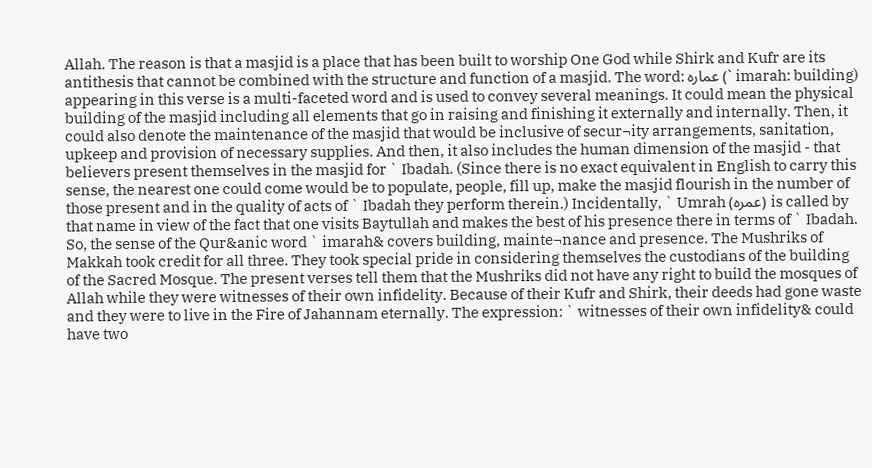Allah. The reason is that a masjid is a place that has been built to worship One God while Shirk and Kufr are its antithesis that cannot be combined with the structure and function of a masjid. The word: عمارہ (` imarah: building) appearing in this verse is a multi-faceted word and is used to convey several meanings. It could mean the physical building of the masjid including all elements that go in raising and finishing it externally and internally. Then, it could also denote the maintenance of the masjid that would be inclusive of secur¬ity arrangements, sanitation, upkeep and provision of necessary supplies. And then, it also includes the human dimension of the masjid - that believers present themselves in the masjid for ` Ibadah. (Since there is no exact equivalent in English to carry this sense, the nearest one could come would be to populate, people, fill up, make the masjid flourish in the number of those present and in the quality of acts of ` Ibadah they perform therein.) Incidentally, ` Umrah (عمرہ) is called by that name in view of the fact that one visits Baytullah and makes the best of his presence there in terms of ` Ibadah. So, the sense of the Qur&anic word ` imarah& covers building, mainte¬nance and presence. The Mushriks of Makkah took credit for all three. They took special pride in considering themselves the custodians of the building of the Sacred Mosque. The present verses tell them that the Mushriks did not have any right to build the mosques of Allah while they were witnesses of their own infidelity. Because of their Kufr and Shirk, their deeds had gone waste and they were to live in the Fire of Jahannam eternally. The expression: ` witnesses of their own infidelity& could have two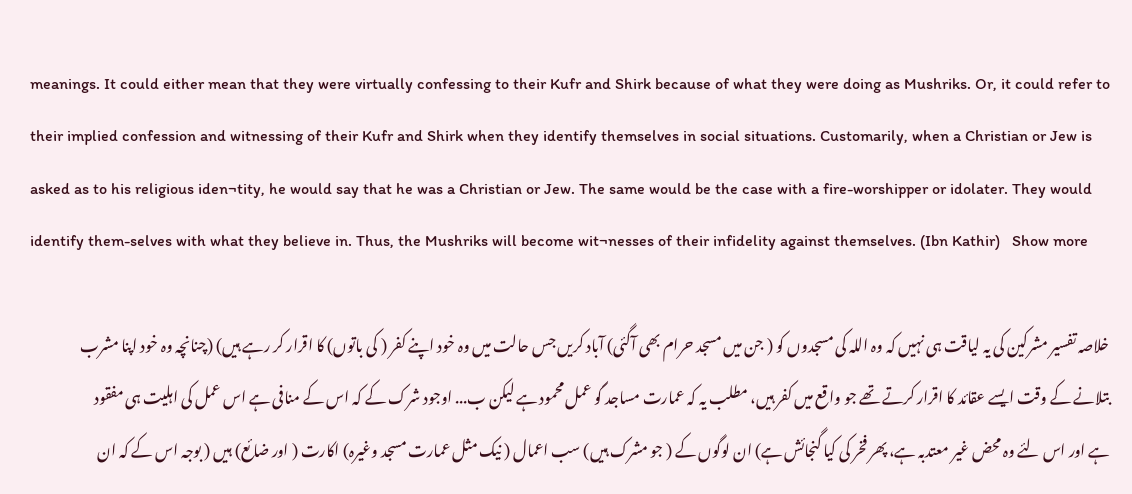meanings. It could either mean that they were virtually confessing to their Kufr and Shirk because of what they were doing as Mushriks. Or, it could refer to their implied confession and witnessing of their Kufr and Shirk when they identify themselves in social situations. Customarily, when a Christian or Jew is asked as to his religious iden¬tity, he would say that he was a Christian or Jew. The same would be the case with a fire-worshipper or idolater. They would identify them-selves with what they believe in. Thus, the Mushriks will become wit¬nesses of their infidelity against themselves. (Ibn Kathir)   Show more

خلاصہ تفسیر مشرکین کی یہ لیاقت ہی نہیں کہ وہ اللہ کی مسجدوں کو ( جن میں مسجد حرام بھی آگئی) آباد کریں جس حالت میں وہ خود اپنے کفر ( کی باتوں) کا اقرار کر رہے ہیں) (چنانچہ وہ خود اپنا مشرب بتلانے کے وقت ایسے عقائد کا اقرار کرتے تھے جو واقع میں کفر ہیں، مطلب یہ کہ عمارت مساجد گو عمل محمود ہے لیکن ب... اوجود شرک کے کہ اس کے منافی ہے اس عمل کی اہلیت ہی مفقود ہے اور اس لئے وہ محض غیر معتدبہ ہے، پھر فخر کی کیا گنجائش ہے) ان لوگوں کے ( جو مشرک ہیں) سب اعمال ( نیک مثل عمارت مسجد وغیرہ) اکارت ( اور ضائع) ہیں ( بوجہ اس کے کہ ان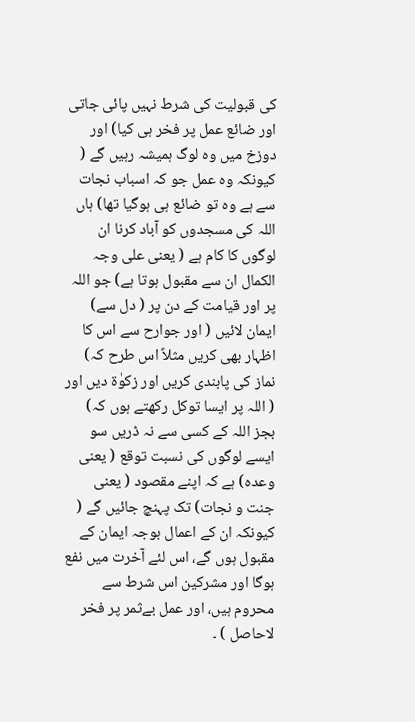کی قبولیت کی شرط نہیں پائی جاتی اور ضائع عمل پر فخر ہی کیا) اور دوزخ میں وہ لوگ ہمیشہ رہیں گے ( کیونکہ وہ عمل جو کہ اسباب نجات سے ہے وہ تو ضائع ہی ہوگیا تھا) ہاں اللہ کی مسجدوں کو آباد کرنا ان لوگوں کا کام ہے ( یعنی علی وجہ الکمال ان سے مقبول ہوتا ہے) جو اللہ پر اور قیامت کے دن پر ( دل سے) ایمان لائیں ( اور جوارح سے اس کا اظہار بھی کریں مثلاً اس طرح کہ) نماز کی پابندی کریں اور زکوٰة دیں اور ( اللہ پر ایسا توکل رکھتے ہوں کہ) بجز اللہ کے کسی سے نہ ڈریں سو ایسے لوگوں کی نسبت توقع ( یعنی وعدہ) ہے کہ اپنے مقصود ( یعنی جنت و نجات) تک پہنچ جائیں گے ( کیونکہ ان کے اعمال بوجہ ایمان کے مقبول ہوں گے، اس لئے آخرت میں نفع ہوگا اور مشرکین اس شرط سے محروم ہیں، اور عمل بےثمر پر فخر لاحاصل ) ۔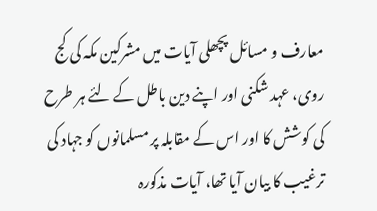معارف و مسائل پچھلی آیات میں مشرکین مکہ کی کج روی، عہد شکنی اور اپنے دین باطل کے لئے ہر طرح کی کوشش کا اور اس کے مقابلہ پر مسلمانوں کو جہاد کی ترغیب کا بیان آیا تھا، آیات مذکورہ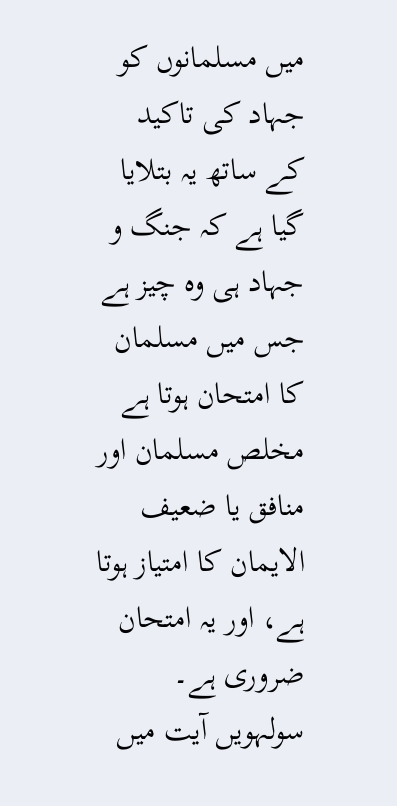میں مسلمانوں کو جہاد کی تاکید کے ساتھ یہ بتلایا گیا ہے کہ جنگ و جہاد ہی وہ چیز ہے جس میں مسلمان کا امتحان ہوتا ہے مخلص مسلمان اور منافق یا ضعیف الایمان کا امتیاز ہوتا ہے، اور یہ امتحان ضروری ہے۔ سولہویں آیت میں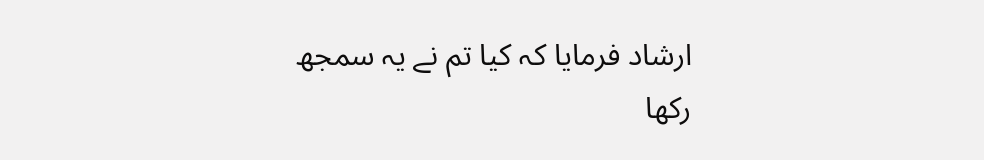ارشاد فرمایا کہ کیا تم نے یہ سمجھ رکھا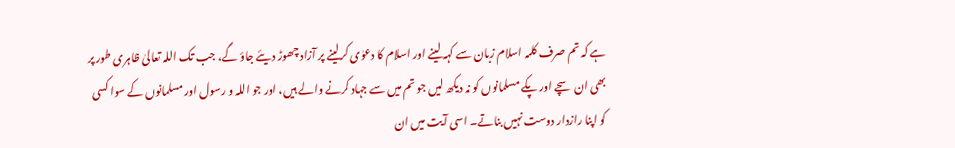ہے کہ تم صرف کلمہ اسلام زبان سے کہہ لینے اور اسلام کا دعوٰی کرلینے پر آزاد چھوڑ دیئے جاؤ گے، جب تک اللہ تعالیٰ ظاہری طور پر بھی ان سچے اور پکے مسلمانوں کو نہ دیکھ لیں جو تم میں سے جہاد کرنے والے ہیں، اور جو اللہ و رسول اور مسلمانوں کے سوا کسی کو اپنا رازدار دوست نہیں بناتے۔ اسی آیت میں ان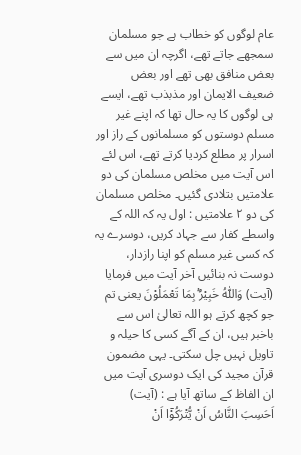عام لوگوں کو خطاب ہے جو مسلمان سمجھے جاتے تھے، اگرچہ ان میں سے بعض منافق بھی تھے اور بعض ضعیف الایمان اور مذبذب تھے، ایسے ہی لوگوں کا یہ حال تھا کہ اپنے غیر مسلم دوستوں کو مسلمانوں کے راز اور اسرار پر مطلع کردیا کرتے تھے، اس لئے اس آیت میں مخلص مسلمان کی دو علامتیں بتلادی گئیں۔ مخلص مسلمان کی دو ٢ علامتیں : اول یہ کہ اللہ کے واسطے کفار سے جہاد کریں، دوسرے یہ کہ کسی غیر مسلم کو اپنا رازدار، دوست نہ بنائیں آخر آیت میں فرمایا (آیت) وَاللّٰهُ خَبِيْرٌۢ بِمَا تَعْمَلُوْنَ یعنی تم جو کچھ کرتے ہو اللہ تعالیٰ اس سے باخبر ہیں، ان کے آگے کسی کا حیلہ و تاویل نہیں چل سکتی۔ یہی مضمون قرآن مجید کی ایک دوسری آیت میں ان الفاظ کے ساتھ آیا ہے : (آیت) اَحَسِبَ النَّاسُ اَنْ يُّتْرَكُوْٓا اَنْ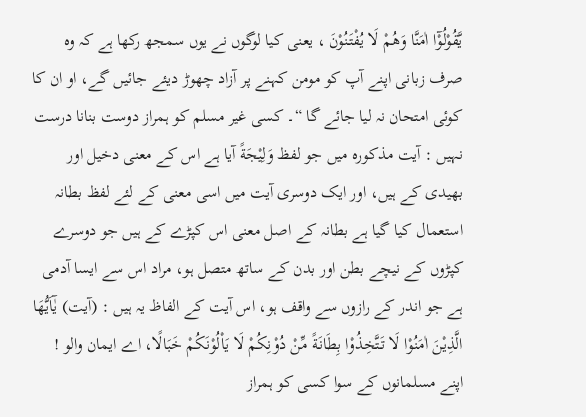يَّقُوْلُوْٓا اٰمَنَّا وَهُمْ لَا يُفْتَنُوْنَ ، یعنی کیا لوگوں نے یوں سمجھ رکھا ہے کہ وہ صرف زبانی اپنے آپ کو مومن کہنے پر آزاد چھوڑ دیئے جائیں گے، او ان کا کوئی امتحان نہ لیا جائے گا “۔ کسی غیر مسلم کو ہمراز دوست بنانا درست نہیں : آیت مذکورہ میں جو لفظ وَلِيْجَةً آیا ہے اس کے معنی دخیل اور بھیدی کے ہیں، اور ایک دوسری آیت میں اسی معنی کے لئے لفظ بطانہ استعمال کیا گیا ہے بطانہ کے اصل معنی اس کپڑے کے ہیں جو دوسرے کپڑوں کے نیچے بطن اور بدن کے ساتھ متصل ہو، مراد اس سے ایسا آدمی ہے جو اندر کے رازوں سے واقف ہو، اس آیت کے الفاظ یہ ہیں : (آیت) يٰٓاَيُّھَا الَّذِيْنَ اٰمَنُوْا لَا تَتَّخِذُوْا بِطَانَةً مِّنْ دُوْنِكُمْ لَا يَاْلُوْنَكُمْ خَبَالًا، اے ایمان والو ! اپنے مسلمانوں کے سوا کسی کو ہمراز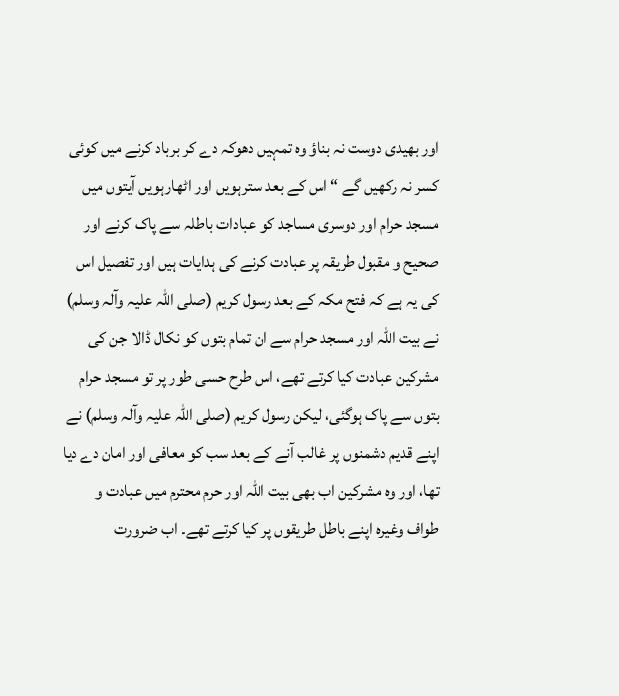اور بھیدی دوست نہ بناؤ وہ تمہیں دھوکہ دے کر برباد کرنے میں کوئی کسر نہ رکھیں گے “ اس کے بعد سترہویں اور اٹھارہویں آیتوں میں مسجد حرام اور دوسری مساجد کو عبادات باطلہ سے پاک کرنے اور صحیح و مقبول طریقہ پر عبادت کرنے کی ہدایات ہیں اور تفصیل اس کی یہ ہے کہ فتح مکہ کے بعد رسول کریم (صلی اللہ علیہ وآلہ وسلم) نے بیت اللہ اور مسجد حرام سے ان تمام بتوں کو نکال ڈالا جن کی مشرکین عبادت کیا کرتے تھے، اس طرح حسی طور پر تو مسجد حرام بتوں سے پاک ہوگئی، لیکن رسول کریم (صلی اللہ علیہ وآلہ وسلم) نے اپنے قدیم دشمنوں پر غالب آنے کے بعد سب کو معافی اور امان دے دیا تھا، اور وہ مشرکین اب بھی بیت اللہ اور حرم محترم میں عبادت و طواف وغیرہ اپنے باطل طریقوں پر کیا کرتے تھے۔ اب ضرورت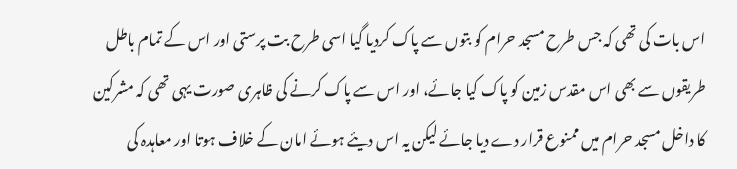اس بات کی تھی کہ جس طرح مسجد حرام کو بتوں سے پاک کردیا گیا اسی طرح بت پرستی اور اس کے تمام باطل طریقوں سے بھی اس مقدس زمین کو پاک کیا جائے، اور اس سے پاک کرنے کی ظاہری صورت یہی تھی کہ مشرکین کا داخل مسجد حرام میں ممنوع قرار دے دیا جائے لیکن یہ اس دیئے ہوئے امان کے خلاف ہوتا اور معاہدہ کی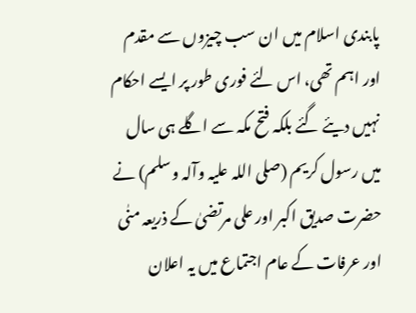پابندی اسلام میں ان سب چیزوں سے مقدم اور اہم تھی، اس لئے فوری طور پر ایسے احکام نہیں دیئے گئے بلکہ فتح مکہ سے اگلے ہی سال میں رسول کریم (صلی اللہ علیہ وآلہ وسلم) نے حضرت صدیق اکبر اور علی مرتضیٰ کے ذریعہ منٰی اور عرفات کے عام اجتماع میں یہ اعلان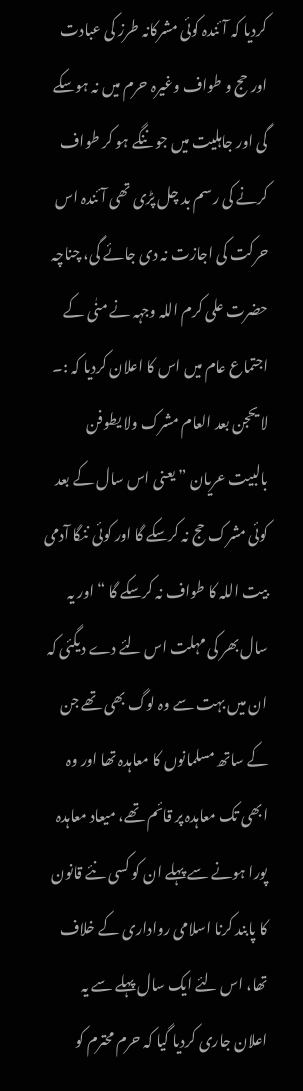کردیا کہ آئندہ کوئی مشرکانہ طرز کی عبادت اور حج و طواف وغیرہ حرم میں نہ ہوسکے گی اور جاہلیت میں جو ننگے ہو کر طواف کرنے کی رسم بد چل پڑی تھی آئندہ اس حرکت کی اجازت نہ دی جائے گی، چناچہ حضرت علی کرم اللہ وجہہ نے منٰی کے اجتماع عام میں اس کا اعلان کردیا کہ :۔ لا یحجن بعد العام مشرک ولا یطوفن بالبیت عریان ” یعنی اس سال کے بعد کوئی مشرک حج نہ کرسکے گا اور کوئی ننگا آدمی بیت اللہ کا طواف نہ کرسکے گا “ اور یہ سال بھر کی مہلت اس لئے دے دیگئی کہ ان میں بہت سے وہ لوگ بھی تھے جن کے ساتھ مسلمانوں کا معاہدہ تھا اور وہ ابھی تک معاہدہ پر قائم تھے، میعاد معاہدہ پورا ہونے سے پہلے ان کو کسی نئے قانون کا پابند کرنا اسلامی رواداری کے خلاف تھا، اس لئے ایک سال پہلے سے یہ اعلان جاری کردیا گیا کہ حرم محترم کو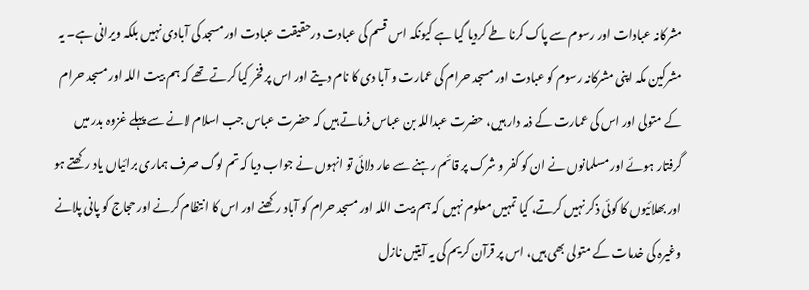مشرکانہ عبادات اور رسوم سے پاک کرنا طے کردیا گیا ہے کیونکہ اس قسم کی عبادت درحقیقت عبادت اور مسجد کی آبادی نہیں بلکہ ویرانی ہے۔ یہ مشرکین مکہ اپنی مشرکانہ رسوم کو عبادت اور مسجد حرام کی عمارت و آبا دی کا نام دیتے اور اس پر فخر کیا کرتے تھے کہ ہم بیت اللہ اور مسجد حرام کے متولی اور اس کی عمارت کے ذمہ دار ہیں، حضرت عبداللہ بن عباس فرماتے ہیں کہ حضرت عباس جب اسلام لانے سے پہلے غزوہ بدر میں گرفتار ہوئے اور مسلمانوں نے ان کو کفر و شرک پر قائم رہنے سے عار دلائی تو انہوں نے جواب دیا کہ تم لوگ صرف ہماری برائیاں یاد رکھتے ہو اور بھلائیوں کا کوئی ذکر نہیں کرتے، کیا تمہیں معلوم نہیں کہ ہم بیت اللہ اور مسجد حرام کو آباد رکھنے اور اس کا انتظام کرنے اور حجاج کو پانی پلانے وغیرہ کی خدمات کے متولی بھی ہیں، اس پر قرآن کریم کی یہ آیتیں نازل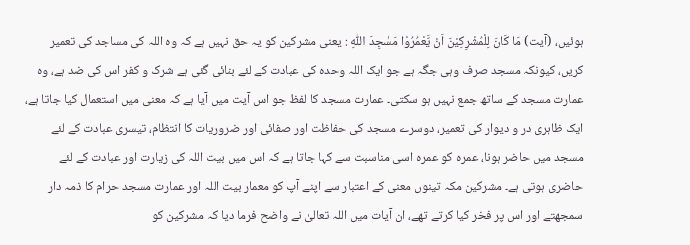ہوئیں، (آیت) مَا كَانَ لِلْمُشْرِكِيْنَ اَنْ يَّعْمُرُوْا مَسٰجِدَ اللّٰهِ : یعنی مشرکین کو یہ حق نہیں ہے کہ وہ اللہ کی مساجد کی تعمیر کریں، کیونکہ مسجد صرف وہی جگہ ہے جو ایک اللہ وحدہ کی عبادت کے لئے بنائی گئی ہے شرک و کفر اس کی ضد ہے، وہ عمارت مسجد کے ساتھ جمع نہیں ہو سکتی۔ عمارت مسجد کا لفظ جو اس آیت میں آیا ہے کہ معنی میں استعمال کیا جاتا ہے، ایک ظاہری در و دیوار کی تعمیر، دوسرے مسجد کی حفاظت اور صفائی اور ضروریات کا انتظام، تیسری عبادت کے لئے مسجد میں حاضر ہونا، عمرہ کو عمرہ اسی مناسبت سے کہا جاتا ہے کہ اس میں بیت اللہ کی زیارت اور عبادت کے لئے حاضری ہوتی ہے۔ مشرکین مکہ تینوں معنی کے اعتبار سے اپنے آپ کو معمار بیت اللہ اور عمارت مسجد حرام کا ذمہ دار سمجھتے اور اس پر فخر کیا کرتے تھے، ان آیات میں اللہ تعالیٰ نے واضح فرما دیا کہ مشرکین کو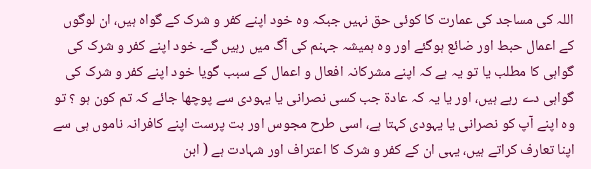اللہ کی مساجد کی عمارت کا کوئی حق نہیں جبکہ وہ خود اپنے کفر و شرک کے گواہ ہیں، ان لوگوں کے اعمال حبط اور ضائع ہوگئے اور وہ ہمیشہ جہنم کی آگ میں رہیں گے۔ خود اپنے کفر و شرک کی گواہی کا مطلب یا تو یہ ہے کہ اپنے مشرکانہ افعال و اعمال کے سبب گویا خود اپنے کفر و شرک کی گواہی دے رہے ہیں، اور یا یہ کہ عادة جب کسی نصرانی یا یہودی سے پوچھا جائے کہ تم کون ہو ؟ تو وہ اپنے آپ کو نصرانی یا یہودی کہتا ہے، اسی طرح مجوس اور بت پرست اپنے کافرانہ ناموں ہی سے اپنا تعارف کراتے ہیں، یہی ان کے کفر و شرک کا اعتراف اور شہادت ہے ( ابن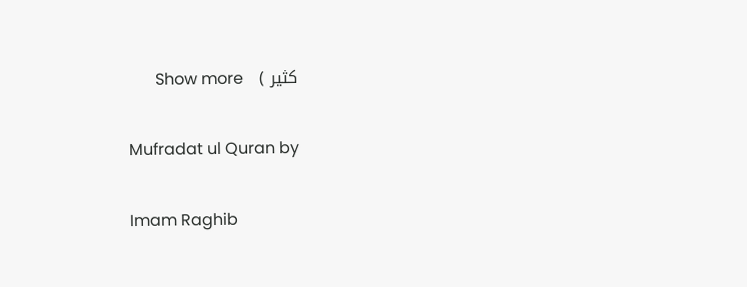کثیر )   Show more

Mufradat ul Quran by

Imam Raghib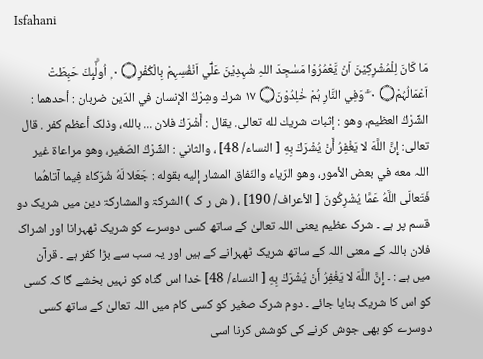Isfahani

مَا كَانَ لِلْمُشْرِكِيْنَ اَنْ يَّعْمُرُوْا مَسٰجِدَ اللہِ شٰہِدِيْنَ عَلٰٓي اَنْفُسِہِمْ بِالْكُفْرِ۝ ٠ ۭ اُولٰۗىِٕكَ حَبِطَتْ اَعْمَالُہُمْ۝ ٠ ۚۖ وَفِي النَّارِ ہُمْ خٰلِدُوْنَ۝ ١٧ شرك وشِرْكُ الإنسان في الدّين ضربان : أحدهما : الشِّرْكُ العظیم، وهو : إثبات شريك لله تعالی. يقال : أَشْرَكَ فلان ... بالله، وذلک أعظم کفر . قال تعالی: إِنَّ اللَّهَ لا يَغْفِرُ أَنْ يُشْرَكَ بِهِ [ النساء/ 48] ، والثاني : الشِّرْكُ الصّغير، وهو مراعاة غير اللہ معه في بعض الأمور، وهو الرّياء والنّفاق المشار إليه بقوله : جَعَلا لَهُ شُرَكاءَ فِيما آتاهُما فَتَعالَى اللَّهُ عَمَّا يُشْرِكُونَ [ الأعراف/ 190] ، ( ش ر ک ) الشرکۃ والمشارکۃ دین میں شریک دو قسم پر ہے ۔ شرک عظیم یعنی اللہ تعالیٰ کے ساتھ کسی دوسرے کو شریک ٹھہرانا اور اشراک فلان باللہ کے معنی اللہ کے ساتھ شریک ٹھہرانے کے ہیں اور یہ سب سے بڑا کفر ہے ۔ قرآن میں ہے : ۔ إِنَّ اللَّهَ لا يَغْفِرُ أَنْ يُشْرَكَ بِهِ [ النساء/ 48] خدا اس گناہ کو نہیں بخشے گا کہ کسی کو اس کا شریک بنایا جائے ۔ دوم شرک صغیر کو کسی کام میں اللہ تعالیٰ کے ساتھ کسی دوسرے کو بھی جوش کرنے کی کوشش کرنا اسی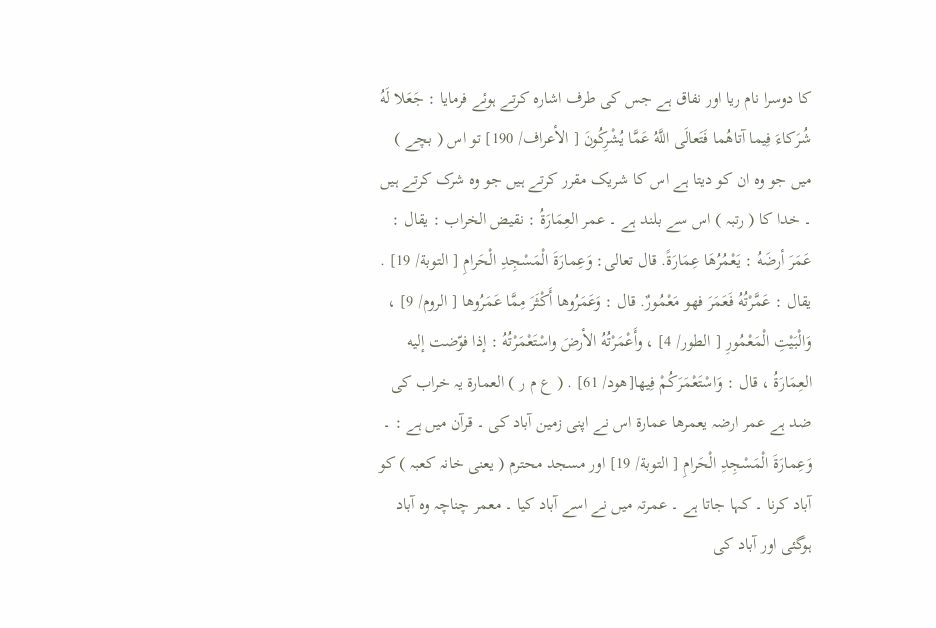کا دوسرا نام ریا اور نفاق ہے جس کی طرف اشارہ کرتے ہوئے فرمایا : جَعَلا لَهُ شُرَكاءَ فِيما آتاهُما فَتَعالَى اللَّهُ عَمَّا يُشْرِكُونَ [ الأعراف/ 190] تو اس ( بچے ) میں جو وہ ان کو دیتا ہے اس کا شریک مقرر کرتے ہیں جو وہ شرک کرتے ہیں ۔ خدا کا ( رتبہ ) اس سے بلند ہے ۔ عمر العِمَارَةُ : نقیض الخراب : يقال : عَمَرَ أرضَهُ : يَعْمُرُهَا عِمَارَةً. قال تعالی: وَعِمارَةَ الْمَسْجِدِ الْحَرامِ [ التوبة/ 19] . يقال : عَمَّرْتُهُ فَعَمَرَ فهو مَعْمُورٌ. قال : وَعَمَرُوها أَكْثَرَ مِمَّا عَمَرُوها [ الروم/ 9] ، وَالْبَيْتِ الْمَعْمُورِ [ الطور/ 4] ، وأَعْمَرْتُهُ الأرضَ واسْتَعْمَرْتُهُ : إذا فوّضت إليه العِمَارَةُ ، قال : وَاسْتَعْمَرَكُمْ فِيها[هود/ 61] . ( ع م ر ) العمارۃ یہ خراب کی ضد ہے عمر ارضہ یعمرھا عمارۃ اس نے اپنی زمین آباد کی ۔ قرآن میں ہے : ۔ وَعِمارَةَ الْمَسْجِدِ الْحَرامِ [ التوبة/ 19] اور مسجد محترم ( یعنی خانہ کعبہ ) کو آباد کرنا ۔ کہا جاتا ہے ۔ عمرتہ میں نے اسے آباد کیا ۔ معمر چناچہ وہ آباد ہوگئی اور آباد کی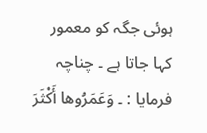ہوئی جگہ کو معمور کہا جاتا ہے ۔ چناچہ فرمایا : ۔ وَعَمَرُوها أَكْثَرَ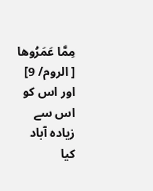مِمَّا عَمَرُوها [ الروم/ 9] اور اس کو اس سے زیادہ آباد کیا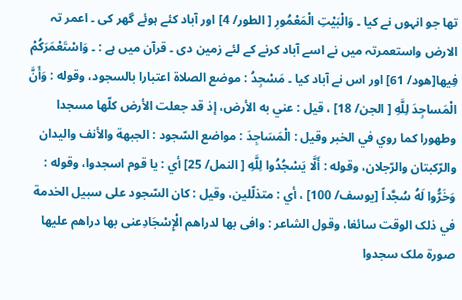تھا جو انہوں نے کیا ۔ وَالْبَيْتِ الْمَعْمُورِ [ الطور/ 4] اور آباد کئے ہوئے گھر کی ۔ اعمر تہ الارض واستعمرتہ میں نے اسے آباد کرنے کے لئے زمین دی ۔ قرآن میں ہے : ۔ وَاسْتَعْمَرَكُمْ فِيها[هود/ 61] اور اس نے آباد کیا ۔ مَسْجِدُ : موضع الصلاة اعتبارا بالسجود، وقوله : وَأَنَّ الْمَساجِدَ لِلَّهِ [ الجن/ 18] ، قيل : عني به الأرض، إذ قد جعلت الأرض کلّها مسجدا وطهورا کما روي في الخبر وقیل : الْمَسَاجِدَ : مواضع السّجود : الجبهة والأنف والیدان والرّکبتان والرّجلان، وقوله : أَلَّا يَسْجُدُوا لِلَّهِ [ النمل/ 25] أي : يا قوم اسجدوا، وقوله : وَخَرُّوا لَهُ سُجَّداً [يوسف/ 100] ، أي : متذلّلين، وقیل : کان السّجود علی سبیل الخدمة في ذلک الوقت سائغا، وقول الشاعر : وافی بها لدراهم الْإِسْجَادِعنی بها دراهم عليها صورة ملک سجدوا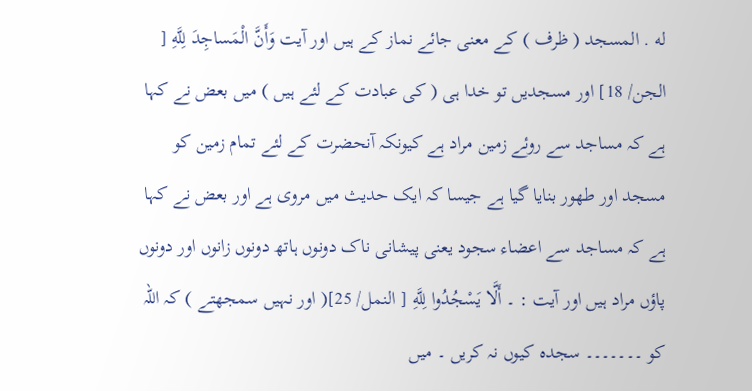له . المسجد ( ظرف ) کے معنی جائے نماز کے ہیں اور آیت وَأَنَّ الْمَساجِدَ لِلَّهِ [ الجن/ 18] اور مسجدیں تو خدا ہی ( کی عبادت کے لئے ہیں ) میں بعض نے کہا ہے کہ مساجد سے روئے زمین مراد ہے کیونکہ آنحضرت کے لئے تمام زمین کو مسجد اور طھور بنایا گیا ہے جیسا کہ ایک حدیث میں مروی ہے اور بعض نے کہا ہے کہ مساجد سے اعضاء سجود یعنی پیشانی ناک دونوں ہاتھ دونوں زانوں اور دونوں پاؤں مراد ہیں اور آیت : ۔ أَلَّا يَسْجُدُوا لِلَّهِ [ النمل/ 25]( اور نہیں سمجھتے ) کہ اللہ کو ۔۔۔۔۔۔۔ سجدہ کیوں نہ کریں ۔ میں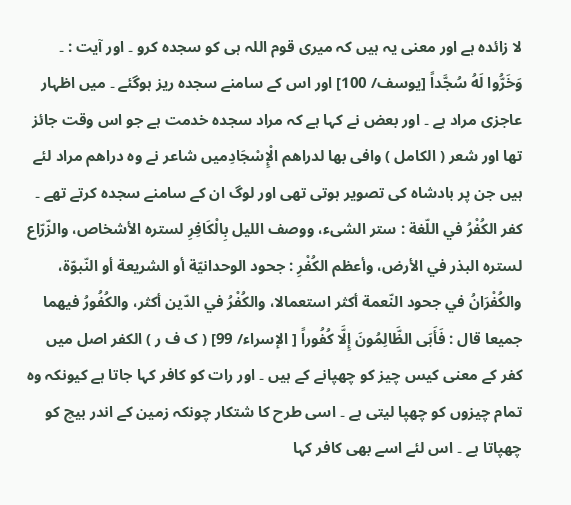لا زائدہ ہے اور معنی یہ ہیں کہ میری قوم اللہ ہی کو سجدہ کرو ۔ اور آیت : ۔ وَخَرُّوا لَهُ سُجَّداً [يوسف/ 100] اور اس کے سامنے سجدہ ریز ہوگئے ۔ میں اظہار عاجزی مراد ہے ۔ اور بعض نے کہا ہے کہ مراد سجدہ خدمت ہے جو اس وقت جائز تھا اور شعر ( الکامل ) وافی بها لدراهم الْإِسْجَادِمیں شاعر نے وہ دراھم مراد لئے ہیں جن پر بادشاہ کی تصویر ہوتی تھی اور لوگ ان کے سامنے سجدہ کرتے تھے ۔ كفر الكُفْرُ في اللّغة : ستر الشیء، ووصف اللیل بِالْكَافِرِ لستره الأشخاص، والزّرّاع لستره البذر في الأرض، وأعظم الكُفْرِ : جحود الوحدانيّة أو الشریعة أو النّبوّة، والکُفْرَانُ في جحود النّعمة أكثر استعمالا، والکُفْرُ في الدّين أكثر، والکُفُورُ فيهما جمیعا قال : فَأَبَى الظَّالِمُونَ إِلَّا كُفُوراً [ الإسراء/ 99] ( ک ف ر ) الکفر اصل میں کفر کے معنی کیس چیز کو چھپانے کے ہیں ۔ اور رات کو کافر کہا جاتا ہے کیونکہ وہ تمام چیزوں کو چھپا لیتی ہے ۔ اسی طرح کا شتکار چونکہ زمین کے اندر بیچ کو چھپاتا ہے ۔ اس لئے اسے بھی کافر کہا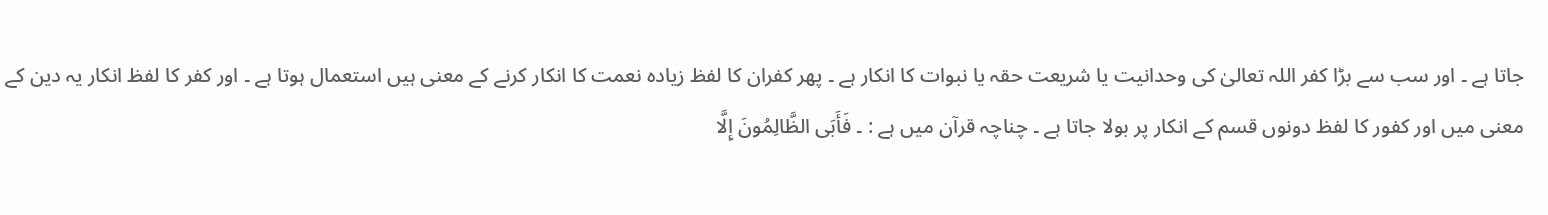جاتا ہے ۔ اور سب سے بڑا کفر اللہ تعالیٰ کی وحدانیت یا شریعت حقہ یا نبوات کا انکار ہے ۔ پھر کفران کا لفظ زیادہ نعمت کا انکار کرنے کے معنی ہیں استعمال ہوتا ہے ۔ اور کفر کا لفظ انکار یہ دین کے معنی میں اور کفور کا لفظ دونوں قسم کے انکار پر بولا جاتا ہے ۔ چناچہ قرآن میں ہے : ۔ فَأَبَى الظَّالِمُونَ إِلَّا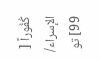كُفُوراً [ الإسراء/ 99] تو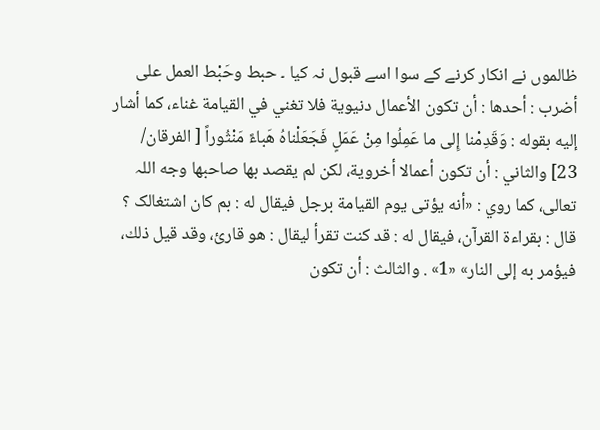ظالموں نے انکار کرنے کے سوا اسے قبول نہ کیا ۔ حبط وحَبْط العمل علی أضرب : أحدها : أن تکون الأعمال دنیوية فلا تغني في القیامة غناء، كما أشار إليه بقوله : وَقَدِمْنا إِلى ما عَمِلُوا مِنْ عَمَلٍ فَجَعَلْناهُ هَباءً مَنْثُوراً [ الفرقان/ 23] والثاني : أن تکون أعمالا أخروية، لکن لم يقصد بها صاحبها وجه اللہ تعالی، كما روي : «أنه يؤتی يوم القیامة برجل فيقال له : بم کان اشتغالک ؟ قال : بقراءة القرآن، فيقال له : قد کنت تقرأ ليقال : هو قارئ، وقد قيل ذلك، فيؤمر به إلى النار» «1» . والثالث : أن تکون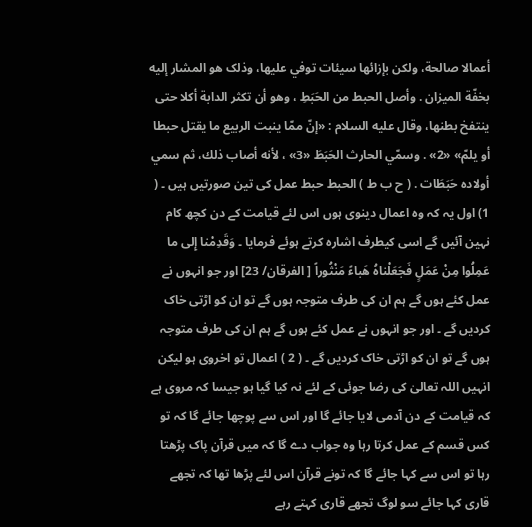أعمالا صالحة، ولکن بإزائها سيئات توفي عليها، وذلک هو المشار إليه بخفّة المیزان . وأصل الحبط من الحَبَطِ ، وهو أن تکثر الدابة أكلا حتی ينتفخ بطنها، وقال عليه السلام : «إنّ ممّا ينبت الربیع ما يقتل حبطا أو يلمّ» «2» . وسمّي الحارث الحَبَطَ «3» ، لأنه أصاب ذلك، ثم سمي أولاده حَبَطَات . ( ح ب ط ) الحبط حبط عمل کی تین صورتیں ہیں ۔ ( 1) اول یہ کہ وہ اعمال دینوی ہوں اس لئے قیامت کے دن کچھ کام نہین آئیں گے اسی کیطرف اشارہ کرتے ہوئے فرمایا ۔ وَقَدِمْنا إِلى ما عَمِلُوا مِنْ عَمَلٍ فَجَعَلْناهُ هَباءً مَنْثُوراً [ الفرقان/ 23] اور جو انہوں نے عمل کئے ہوں گے ہم ان کی طرف متوجہ ہوں گے تو ان کو اڑتی خاک کردیں گے ۔ اور جو انہوں نے عمل کئے ہوں گے ہم ان کی طرف متوجہ ہوں گے تو ان کو اڑتی خاک کردیں گے ۔ ( 2 ) اعمال تو اخروی ہو لیکن انہیں اللہ تعالیٰ کی رضا جوئی کے لئے نہ کیا گیا ہو جیسا کہ مروی ہے کہ قیامت کے دن آدمی لایا جائے گا اور اس سے پوچھا جائے گا کہ تو کس قسم کے عمل کرتا رہا وہ جواب دے گا کہ میں قرآن پاک پڑھتا رہا تو اس سے کہا جائے گا کہ تونے قرآن اس لئے پڑھا تھا کہ تجھے قاری کہا جائے سو لوگ تجھے قاری کہتے رہے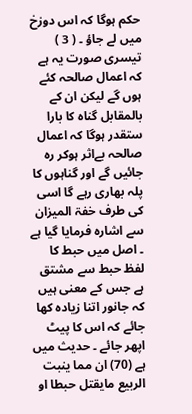حکم ہوگا کہ اس دوزخ میں لے جاؤ ۔ ( 3 ) تیسری صورت یہ ہے کہ اعمال صالحہ کئے ہوں گے لیکن ان کے بالمقابل گناہ کا بارا ستقدر ہوگا کہ اعمال صالحہ بےاثر ہوکر رہ جائیں گے اور گناہوں کا پلہ بھاری رہے گا اسی کی طرف خفۃ المیزان سے اشارہ فرمایا گیا ہے ۔ اصل میں حبط کا لفظ حبط سے مشتق ہے جس کے معنی ہیں کہ جانور اتنا زیادہ کھا جائے کہ اس کا پیٹ اپھر جائے ۔ حدیث میں ہے (70) ان مما ینبت الربیع مایقتل حبطا او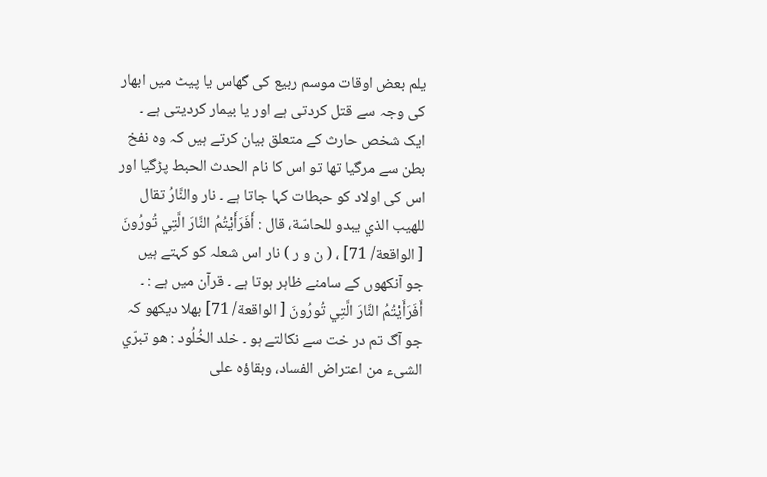یلم بعض اوقات موسم ربیع کی گھاس یا پیٹ میں ابھار کی وجہ سے قتل کردتی ہے اور یا بیمار کردیتی ہے ۔ ایک شخص حارث کے متعلق بیان کرتے ہیں کہ وہ نفخ بطن سے مرگیا تھا تو اس کا نام الحدث الحبط پڑگیا اور اس کی اولاد کو حبطات کہا جاتا ہے ۔ نار والنَّارُ تقال للهيب الذي يبدو للحاسّة، قال : أَفَرَأَيْتُمُ النَّارَ الَّتِي تُورُونَ [ الواقعة/ 71] ، ( ن و ر ) نار اس شعلہ کو کہتے ہیں جو آنکھوں کے سامنے ظاہر ہوتا ہے ۔ قرآن میں ہے : ۔ أَفَرَأَيْتُمُ النَّارَ الَّتِي تُورُونَ [ الواقعة/ 71] بھلا دیکھو کہ جو آگ تم در خت سے نکالتے ہو ۔ خلد الخُلُود : هو تبرّي الشیء من اعتراض الفساد، وبقاؤه علی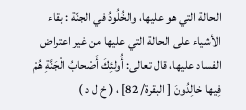الحالة التي هو عليها، والخُلُودُ في الجنّة : بقاء الأشياء علی الحالة التي عليها من غير اعتراض الفساد عليها، قال تعالی: أُولئِكَ أَصْحابُ الْجَنَّةِ هُمْ فِيها خالِدُونَ [ البقرة/ 82] ، ( خ ل د )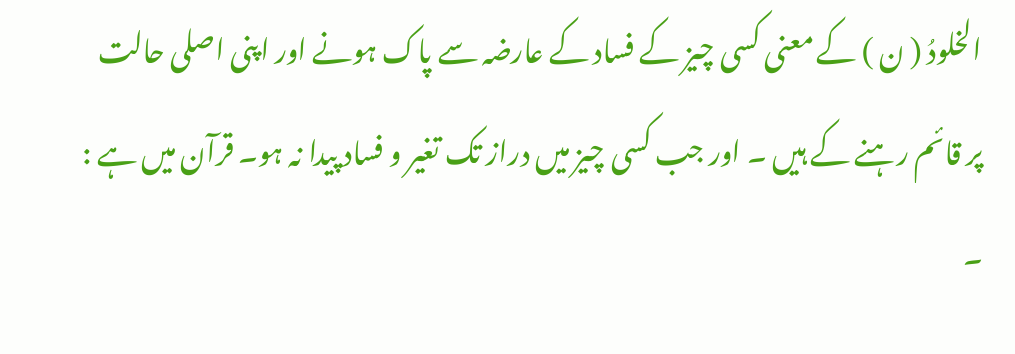الخلودُ ( ن ) کے معنی کسی چیز کے فساد کے عارضہ سے پاک ہونے اور اپنی اصلی حالت پر قائم رہنے کے ہیں ۔ اور جب کسی چیز میں دراز تک تغیر و فساد پیدا نہ ہو۔ قرآن میں ہے : ۔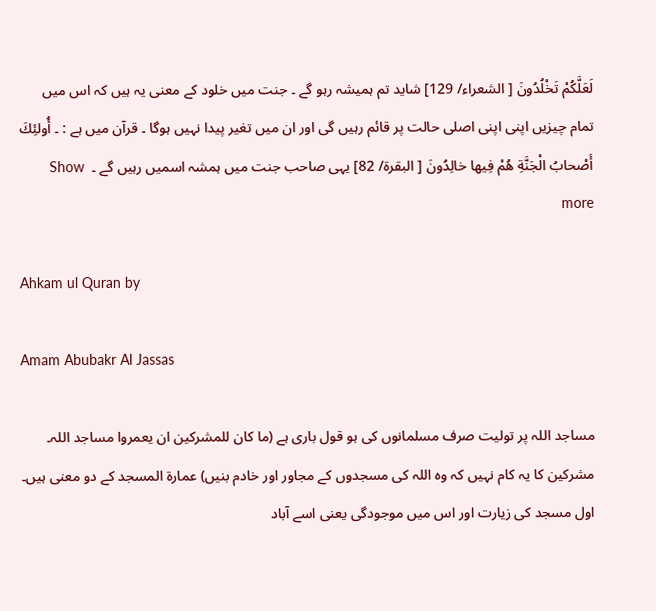لَعَلَّكُمْ تَخْلُدُونَ [ الشعراء/ 129] شاید تم ہمیشہ رہو گے ۔ جنت میں خلود کے معنی یہ ہیں کہ اس میں تمام چیزیں اپنی اپنی اصلی حالت پر قائم رہیں گی اور ان میں تغیر پیدا نہیں ہوگا ۔ قرآن میں ہے : ۔ أُولئِكَ أَصْحابُ الْجَنَّةِ هُمْ فِيها خالِدُونَ [ البقرة/ 82] یہی صاحب جنت میں ہمشہ اسمیں رہیں گے ۔  Show more

Ahkam ul Quran by

Amam Abubakr Al Jassas

مساجد اللہ پر تولیت صرف مسلمانوں کی ہو قول باری ہے (ما کان للمشرکین ان یعمروا مساجد اللہ۔ مشرکین کا یہ کام نہیں کہ وہ اللہ کی مسجدوں کے مجاور اور خادم بنیں) عمارۃ المسجد کے دو معنی ہیں۔ اول مسجد کی زیارت اور اس میں موجودگی یعنی اسے آباد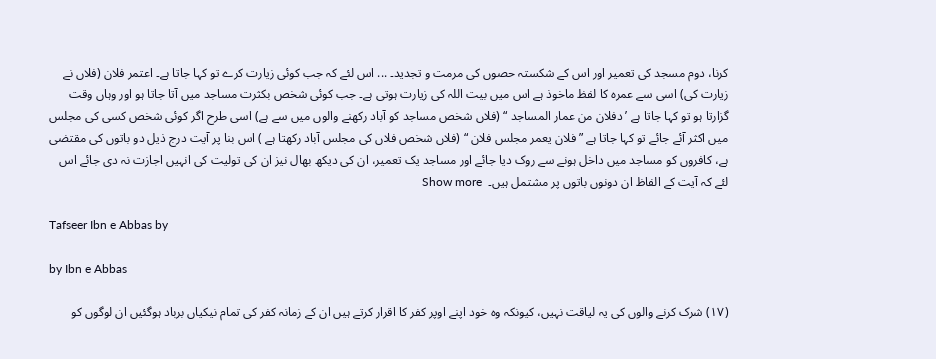کرنا، دوم مسجد کی تعمیر اور اس کے شکستہ حصوں کی مرمت و تجدید۔ ... اس لئے کہ جب کوئی زیارت کرے تو کہا جاتا ہے۔ اعتمر فلان (فلاں نے زیارت کی) اسی سے عمرہ کا لفظ ماخوذ ہے اس میں بیت اللہ کی زیارت ہوتی ہے۔ جب کوئی شخص بکثرت مساجد میں آتا جاتا ہو اور وہاں وقت گزارتا ہو تو کہا جاتا ہے ’ دفلان من عمار المساجد “ (فلاں شخص مساجد کو آباد رکھنے والوں میں سے ہے) اسی طرح اگر کوئی شخص کسی کی مجلس میں اکثر آئے جائے تو کہا جاتا ہے ” فلان یعمر مجلس فلان “ (فلاں شخص فلاں کی مجلس آباد رکھتا ہے ) اس بنا پر آیت درج ذیل دو باتوں کی مقتضی ہے، کافروں کو مساجد میں داخل ہونے سے روک دیا جائے اور مساجد یک تعمیر، ان کی دیکھ بھال نیز ان کی تولیت کی انہیں اجازت نہ دی جائے اس لئے کہ آیت کے الفاظ ان دونوں باتوں پر مشتمل ہیں۔  Show more

Tafseer Ibn e Abbas by

by Ibn e Abbas

(١٧) شرک کرنے والوں کی یہ لیاقت نہیں، کیونکہ وہ خود اپنے اوپر کفر کا اقرار کرتے ہیں ان کے زمانہ کفر کی تمام نیکیاں برباد ہوگئیں ان لوگوں کو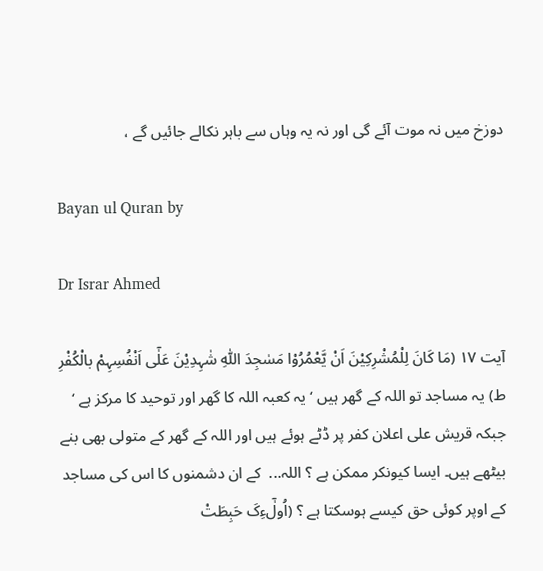دوزخ میں نہ موت آئے گی اور نہ یہ وہاں سے باہر نکالے جائیں گے ،

Bayan ul Quran by

Dr Israr Ahmed

آیت ١٧ (مَا کَانَ لِلْمُشْرِکِیْنَ اَنْ یَّعْمُرُوْا مَسٰجِدَ اللّٰہِ شٰہِدِیْنَ عَلٰٓی اَنْفُسِہِمْ بالْکُفْرِ ط) یہ مساجد تو اللہ کے گھر ہیں ‘ یہ کعبہ اللہ کا گھر اور توحید کا مرکز ہے ‘ جبکہ قریش علی اعلان کفر پر ڈٹے ہوئے ہیں اور اللہ کے گھر کے متولی بھی بنے بیٹھے ہیں۔ ایسا کیونکر ممکن ہے ؟ اللہ...  کے ان دشمنوں کا اس کی مساجد کے اوپر کوئی حق کیسے ہوسکتا ہے ؟ (اُولٰٓءِکَ حَبِطَتْ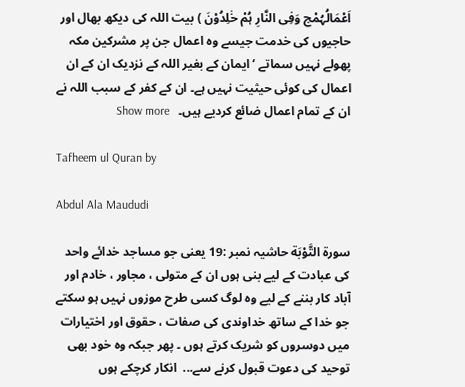اَعْمَالُہُمْج وَفِی النَّارِ ہُمْ خٰلِدُوْنَ ) بیت اللہ کی دیکھ بھال اور حاجیوں کی خدمت جیسے وہ اعمال جن پر مشرکین مکہ پھولے نہیں سماتے ‘ ایمان کے بغیر اللہ کے نزدیک ان کے ان اعمال کی کوئی حیثیت نہیں ہے۔ ان کے کفر کے سبب اللہ نے ان کے تمام اعمال ضائع کردیے ہیں۔   Show more

Tafheem ul Quran by

Abdul Ala Maududi

سورة التَّوْبَة حاشیہ نمبر :19 یعنی جو مساجد خدائے واحد کی عبادت کے لیے بنی ہوں ان کے متولی ، مجاور ، خادم اور آباد کار بننے کے لیے وہ لوگ کسی طرح موزوں نہیں ہو سکتے جو خدا کے ساتھ خداوندی کی صفات ، حقوق اور اختیارات میں دوسروں کو شریک کرتے ہوں ۔ پھر جبکہ وہ خود بھی توحید کی دعوت قبول کرنے سے...  انکار کرچکے ہوں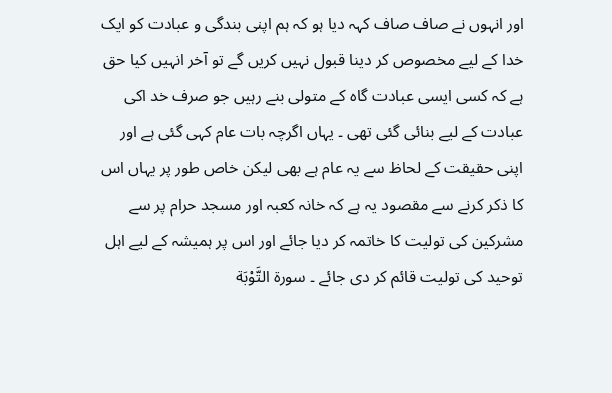اور انہوں نے صاف صاف کہہ دیا ہو کہ ہم اپنی بندگی و عبادت کو ایک خدا کے لیے مخصوص کر دینا قبول نہیں کریں گے تو آخر انہیں کیا حق ہے کہ کسی ایسی عبادت گاہ کے متولی بنے رہیں جو صرف خد اکی عبادت کے لیے بنائی گئی تھی ۔ یہاں اگرچہ بات عام کہی گئی ہے اور اپنی حقیقت کے لحاظ سے یہ عام ہے بھی لیکن خاص طور پر یہاں اس کا ذکر کرنے سے مقصود یہ ہے کہ خانہ کعبہ اور مسجد حرام پر سے مشرکین کی تولیت کا خاتمہ کر دیا جائے اور اس پر ہمیشہ کے لیے اہل توحید کی تولیت قائم کر دی جائے ۔ سورة التَّوْبَة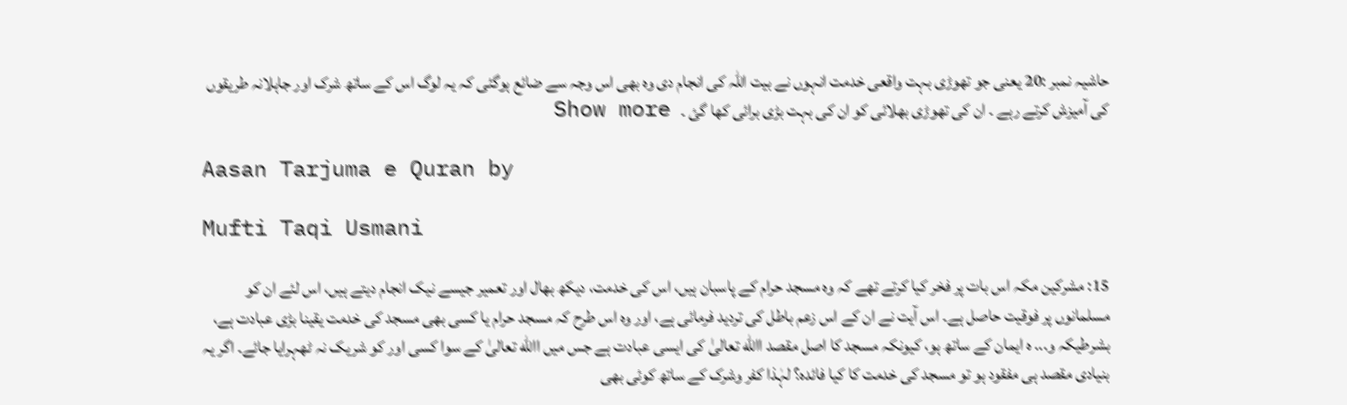حاشیہ نمبر :20 یعنی جو تھوڑی بہت واقعی خدمت انہوں نے بیت اللہ کی انجام دی وہ بھی اس وجہ سے ضائع ہوگئی کہ یہ لوگ اس کے ساتھ شرک اور جاہلانہ طریقوں کی آمیزش کرتے رہے ۔ ان کی تھوڑی بھلائی کو ان کی بہت بڑی برائی کھا گئ ۔   Show more

Aasan Tarjuma e Quran by

Mufti Taqi Usmani

15: مشرکین مکہ اس بات پر فخر کیا کرتے تھے کہ وہ مسجد حرام کے پاسبان ہیں، اس کی خدمت، دیکھ بھال اور تعمیر جیسے نیک انجام دیتے ہیں، اس لئے ان کو مسلمانوں پر فوقیت حاصل ہے۔ اس آیت نے ان کے اس زعم باطل کی تردید فرمائی ہے، اور وہ اس طرح کہ مسجد حرام یا کسی بھی مسجد کی خدمت یقینا بڑی عبادت ہے، بشرطیکہ و... ہ ایمان کے ساتھ ہو، کیونکہ مسجد کا اصل مقصد االله تعالیٰ کی ایسی عبادت ہے جس میں االله تعالیٰ کے سوا کسی اور کو شریک نہ ٹھہرایا جائے۔ اگر یہ بنیادی مقصد ہی مفقود ہو تو مسجد کی خدمت کا کیا فائدہ؟ لہٰذا کفر وشرک کے ساتھ کوئی بھی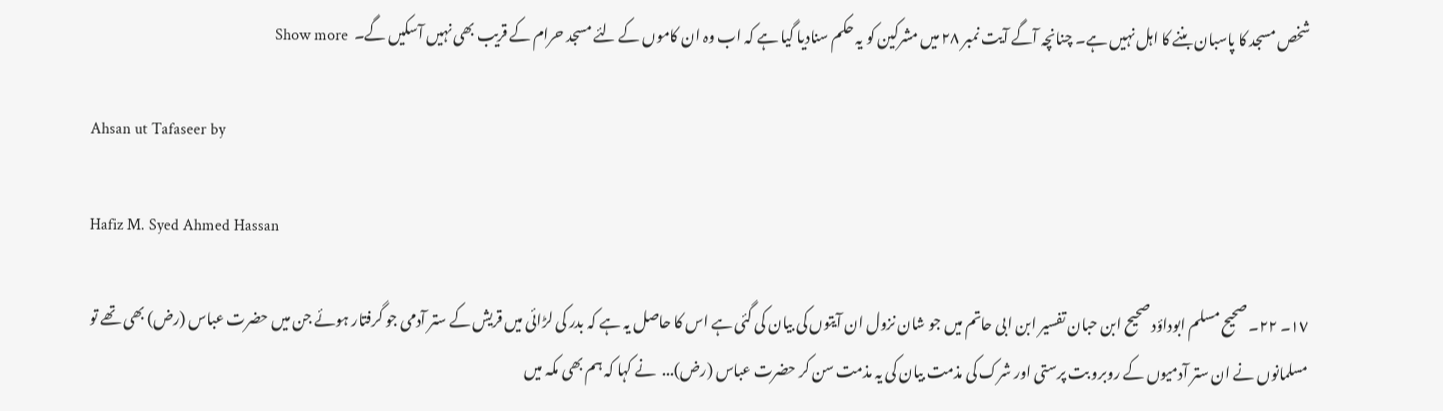شخص مسجد کا پاسبان بننے کا اہل نہیں ہے۔ چنانچہ آگے آیت نمبر ۲۸ میں مشرکین کو یہ حکم سنادیا گیا ہے کہ اب وہ ان کاموں کے لئے مسجد حرام کے قریب بھی نہیں آسکیں گے۔  Show more

Ahsan ut Tafaseer by

Hafiz M. Syed Ahmed Hassan

١٧۔ ٢٢۔ صحیح مسلم ابوداؤد صحیح ابن حبان تفسیر ابن ابی حاتم میں جو شان نزول ان آیتوں کی بیان کی گئی ہے اس کا حاصل یہ ہے کہ بدر کی لڑائی میں قریش کے ستر آدمی جو گرفتار ہوئے جن میں حضرت عباس (رض) بھی تھے تو مسلمانوں نے ان ستر آدمیوں کے روبرو بت پرستی اور شرک کی مذمت بیان کی یہ مذمت سن کر حضرت عباس (رض)...  نے کہا کہ ہم بھی مکہ میں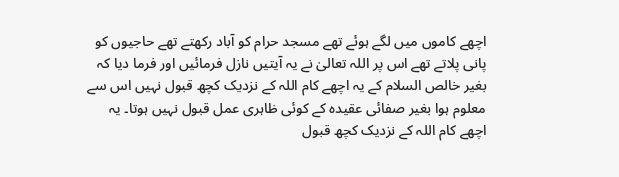اچھے کاموں میں لگے ہوئے تھے مسجد حرام کو آباد رکھتے تھے حاجیوں کو پانی پلاتے تھے اس پر اللہ تعالیٰ نے یہ آیتیں نازل فرمائیں اور فرما دیا کہ بغیر خالص السلام کے یہ اچھے کام اللہ کے نزدیک کچھ قبول نہیں اس سے معلوم ہوا بغیر صفائی عقیدہ کے کوئی ظاہری عمل قبول نہیں ہوتا۔ یہ اچھے کام اللہ کے نزدیک کچھ قبول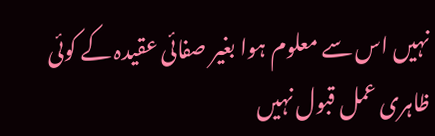نہیں اس سے معلوم ہوا بغیر صفائی عقیدہ کے کوئی ظاہری عمل قبول نہیں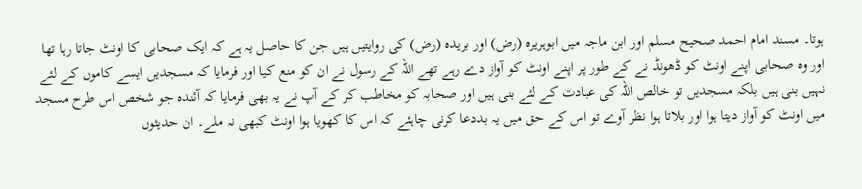ہوتا۔ مسند امام احمد صحیح مسلم اور ابن ماجہ میں ابوہریرہ (رض) اور بریدہ (رض) کی روایتیں ہیں جن کا حاصل یہ ہے کہ ایک صحابی کا اونٹ جاتا رہا تھا اور وہ صحابی اپنے اونٹ کو ڈھونڈ نے کے طور پر اپنے اونٹ کو آواز دے رہے تھے اللہ کے رسول نے ان کو منع کیا اور فرمایا کہ مسجدیں ایسے کاموں کے لئے نہیں بنی ہیں بلکہ مسجدیں تو خالص اللہ کی عبادت کے لئے بنی ہیں اور صحابہ کو مخاطب کر کے آپ نے یہ بھی فرمایا کہ آئندہ جو شخص اس طرح مسجد میں اونٹ کو آواز دیتا ہوا اور بلاتا ہوا نظر آوے تو اس کے حق میں یہ بددعا کرنی چاہئے کہ اس کا کھویا ہوا اونٹ کبھی نہ ملے۔ ان حدیثوں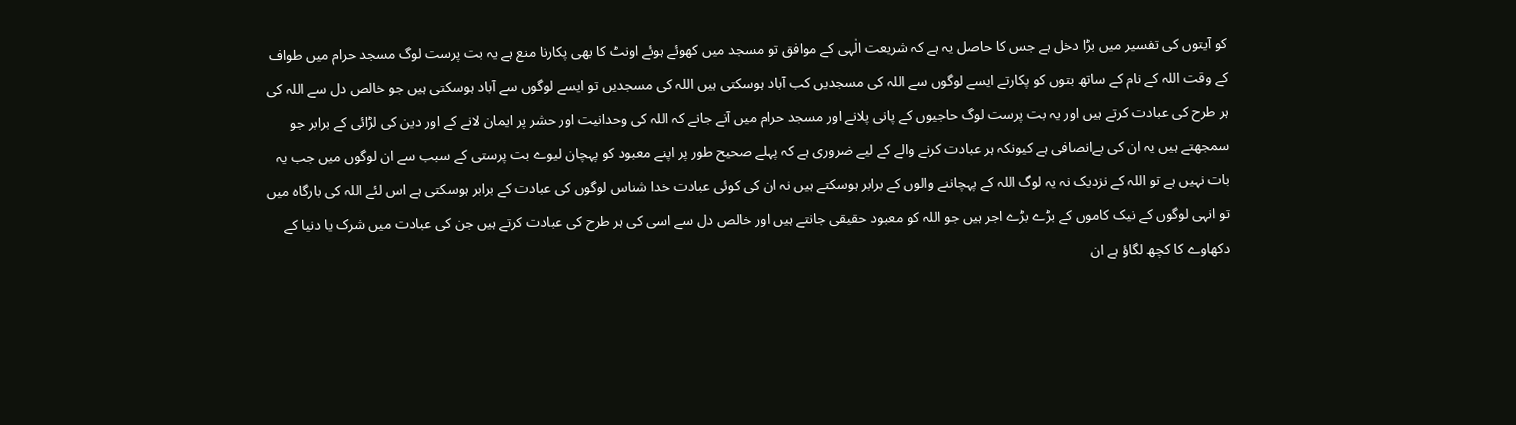کو آیتوں کی تفسیر میں بڑا دخل ہے جس کا حاصل یہ ہے کہ شریعت الٰہی کے موافق تو مسجد میں کھوئے ہوئے اونٹ کا بھی پکارنا منع ہے یہ بت پرست لوگ مسجد حرام میں طواف کے وقت اللہ کے نام کے ساتھ بتوں کو پکارتے ایسے لوگوں سے اللہ کی مسجدیں کب آباد ہوسکتی ہیں اللہ کی مسجدیں تو ایسے لوگوں سے آباد ہوسکتی ہیں جو خالص دل سے اللہ کی ہر طرح کی عبادت کرتے ہیں اور یہ بت پرست لوگ حاجیوں کے پانی پلانے اور مسجد حرام میں آنے جانے کہ اللہ کی وحدانیت اور حشر پر ایمان لانے کے اور دین کی لڑائی کے برابر جو سمجھتے ہیں یہ ان کی بےانصافی ہے کیونکہ ہر عبادت کرنے والے کے لیے ضروری ہے کہ پہلے صحیح طور پر اپنے معبود کو پہچان لیوے بت پرستی کے سبب سے ان لوگوں میں جب یہ بات نہیں ہے تو اللہ کے نزدیک نہ یہ لوگ اللہ کے پہچاننے والوں کے برابر ہوسکتے ہیں نہ ان کی کوئی عبادت خدا شناس لوگوں کی عبادت کے برابر ہوسکتی ہے اس لئے اللہ کی بارگاہ میں تو انہی لوگوں کے نیک کاموں کے بڑے بڑے اجر ہیں جو اللہ کو معبود حقیقی جانتے ہیں اور خالص دل سے اسی کی ہر طرح کی عبادت کرتے ہیں جن کی عبادت میں شرک یا دنیا کے دکھاوے کا کچھ لگاؤ ہے ان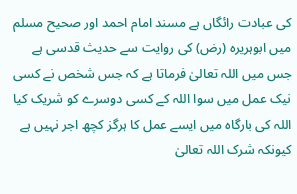کی عبادت رائگاں ہے مسند امام احمد اور صحیح مسلم میں ابوہریرہ (رض) کی روایت سے حدیث قدسی ہے جس میں اللہ تعالیٰ فرماتا ہے کہ جس شخص نے کسی نیک عمل میں سوا اللہ کے کسی دوسرے کو شریک کیا اللہ کی بارگاہ میں ایسے عمل کا ہرگز کچھ اجر نہیں ہے کیونکہ شرک اللہ تعالیٰ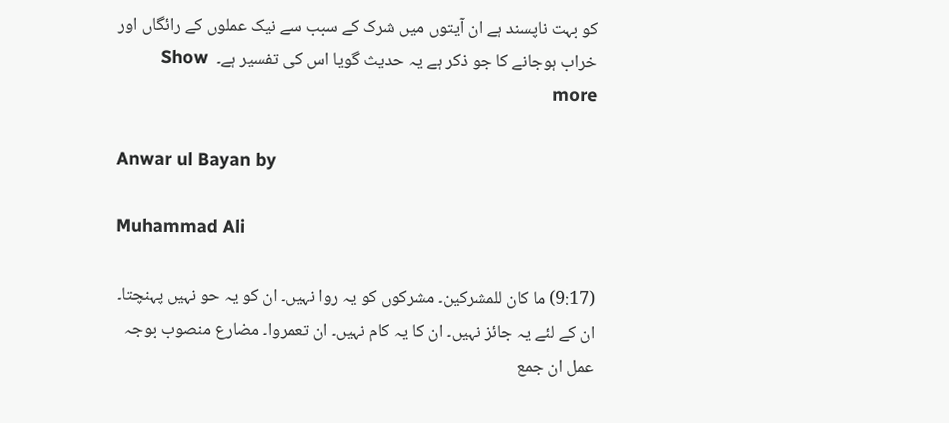کو بہت ناپسند ہے ان آیتوں میں شرک کے سبب سے نیک عملوں کے رائگاں اور خراب ہوجانے کا جو ذکر ہے یہ حدیث گویا اس کی تفسیر ہے۔  Show more

Anwar ul Bayan by

Muhammad Ali

(9:17) ما کان للمشرکین۔ مشرکوں کو یہ روا نہیں۔ ان کو یہ حو نہیں پہنچتا۔ ان کے لئے یہ جائز نہیں۔ ان کا یہ کام نہیں۔ ان تعمروا۔ مضارع منصوب بوجہ عمل ان جمع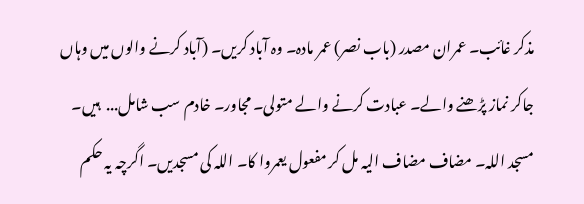مذکر غائب۔ عمران مصدر (باب نصر) عمر مادہ۔ وہ آباد کریں۔ (آباد کرنے والوں میں وہاں جاکر نماز پڑھنے والے۔ عبادت کرنے والے متولی۔ مجاور۔ خادم سب شامل...  ہیں۔ مسجد اللہ۔ مضاف مضاف الیہ مل کر مفعول یعمروا کا۔ اللہ کی مسجدیں۔ اگرچہ یہ حکم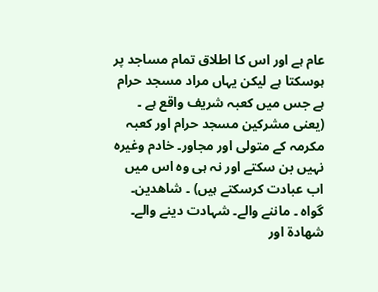عام ہے اور اس کا اطلاق تمام مساجد پر ہوسکتا ہے لیکن یہاں مراد مسجد حرام ہے جس میں کعبہ شریف واقع ہے ۔ (یعنی مشرکین مسجد حرام اور کعبہ مکرمہ کے متولی اور مجاور۔ خادم وغیرہ نہیں بن سکتے اور نہ ہی وہ اس میں اب عبادت کرسکتے ہیں) ۔ شاھدین۔ گواہ ۔ ماننے والے۔ شہادت دینے والے۔ شھادۃ اور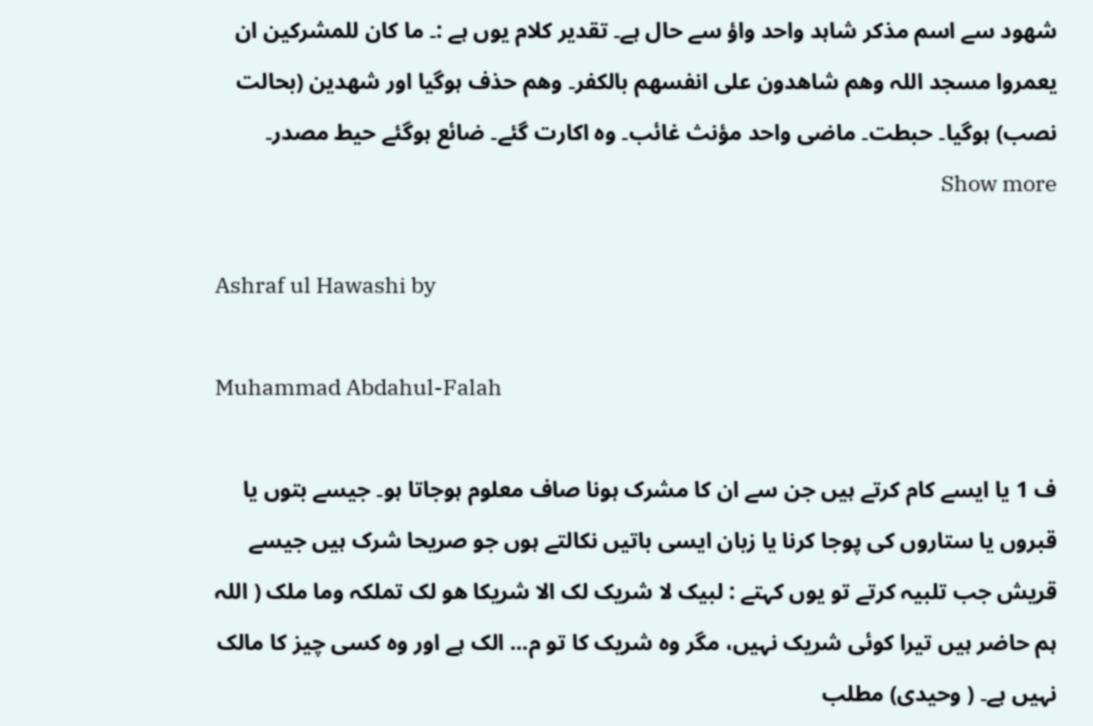شھود سے اسم مذکر شاہد واحد واؤ سے حال ہے۔ تقدیر کلام یوں ہے :۔ ما کان للمشرکین ان یعمروا مسجد اللہ وھم شاھدون علی انفسھم بالکفر۔ وھم حذف ہوگیا اور شھدین (بحالت نصب) ہوگیا۔ حبطت۔ ماضی واحد مؤنث غائب۔ وہ اکارت گئے۔ ضائع ہوگئے حیط مصدر۔  Show more

Ashraf ul Hawashi by

Muhammad Abdahul-Falah

ف 1 یا ایسے کام کرتے ہیں جن سے ان کا مشرک ہونا صاف معلوم ہوجاتا ہو۔ جیسے بتوں یا قبروں یا ستاروں کی پوجا کرنا یا زبان ایسی باتیں نکالتے ہوں جو صریحا شرک ہیں جیسے قریش جب تلبیہ کرتے تو یوں کہتے : لبیک لا شریک لک الا شریکا ھو لک تملکہ وما ملک ( اللہ ہم حاضر ہیں تیرا کوئی شریک نہیں، مگر وہ شریک کا تو م... الک ہے اور وہ کسی چیز کا مالک نہیں ہے۔ ( وحیدی) مطلب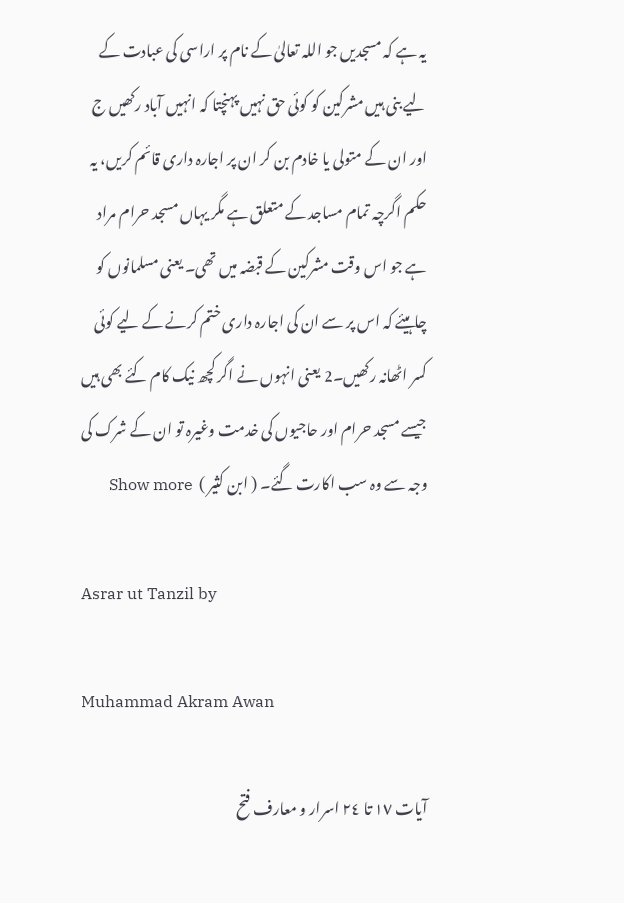یہ ہے کہ مسجدیں جو اللہ تعالیٰ کے نام پر اراسی کی عبادت کے لیے بنی ہیں مشرکین کو کوئی حق نہیں پہنچتا کہ انہیں آباد رکھیں ج اور ان کے متولی یا خادم بن کر ان پر اجارہ داری قائم کریں، یہ حکم اگرچہ تمام مساجد کے متعلق ہے مگر یہاں مسجد حرام مراد ہے جو اس وقت مشرکین کے قبضہ میں تھی۔ یعنی مسلمانوں کو چاہیئے کہ اس پر سے ان کی اجارہ داری ختم کرنے کے لیے کوئی کسر اٹھانہ رکھیں۔2 یعنی انہوں نے اگر کچھ نیک کام کئے بھی ہیں جیسے مسجد حرام اور حاجیوں کی خدمت وغیرہ تو ان کے شرک کی وجہ سے وہ سب اکارت گئے۔ ( ابن کثیر )  Show more

Asrar ut Tanzil by

Muhammad Akram Awan

آیات ١٧ تا ٢٤ اسرار و معارف فتح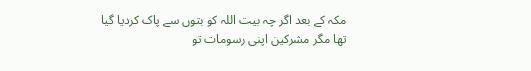مکہ کے بعد اگر چہ بیت اللہ کو بتوں سے پاک کردیا گیا تھا مگر مشرکین اپنی رسومات تو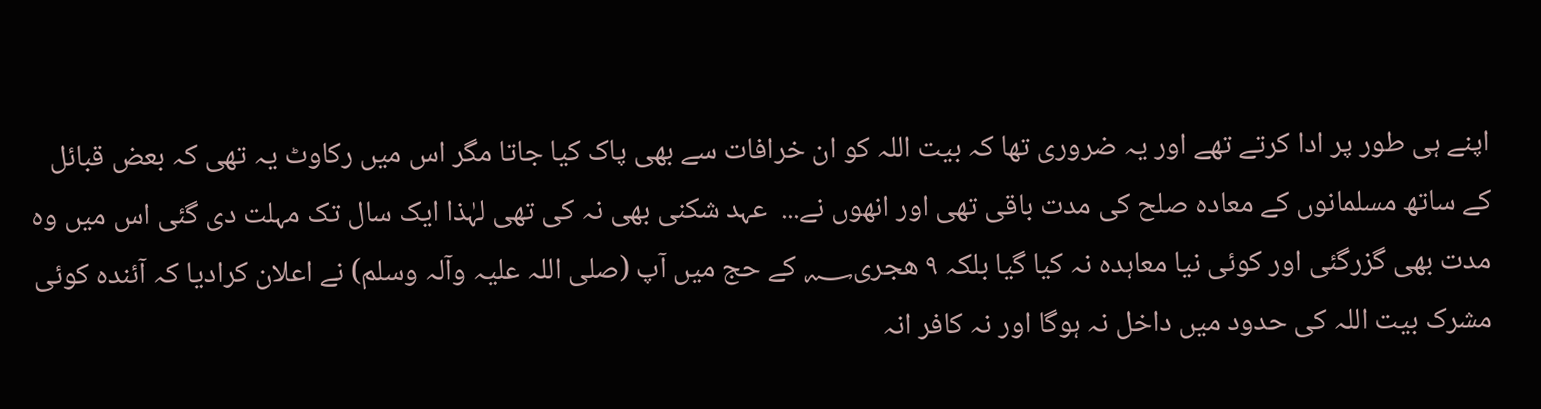اپنے ہی طور پر ادا کرتے تھے اور یہ ضروری تھا کہ بیت اللہ کو ان خرافات سے بھی پاک کیا جاتا مگر اس میں رکاوٹ یہ تھی کہ بعض قبائل کے ساتھ مسلمانوں کے معادہ صلح کی مدت باقی تھی اور انھوں نے...  عہد شکنی بھی نہ کی تھی لہٰذا ایک سال تک مہلت دی گئی اس میں وہ مدت بھی گزرگئی اور کوئی نیا معاہدہ نہ کیا گیا بلکہ ٩ ھجری؁ کے حج میں آپ (صلی اللہ علیہ وآلہ وسلم) نے اعلان کرادیا کہ آئندہ کوئی مشرک بیت اللہ کی حدود میں داخل نہ ہوگا اور نہ کافر انہ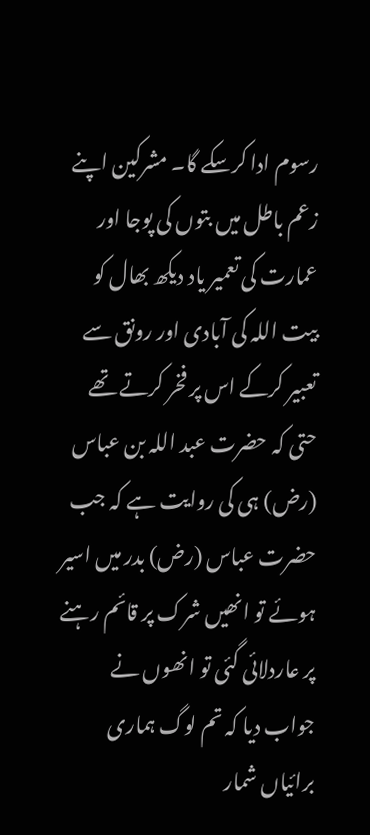رسوم ادا کرسکے گا۔ مشرکین اپنے زعم باطل میں بتوں کی پوجا اور عمارت کی تعمیر یاد دیکھ بھال کو بیت اللہ کی آبادی اور رونق سے تعبیر کرکے اس پر فخر کرتے تھے حتی کہ حضرت عبد اللہ بن عباس (رض) ہی کی روایت ہے کہ جب حضرت عباس (رض) بدر میں اسیر ہوئے تو انھیں شرک پر قائم رہنے پر عاردلائی گئی تو انھوں نے جواب دیا کہ تم لوگ ہماری برائیاں شمار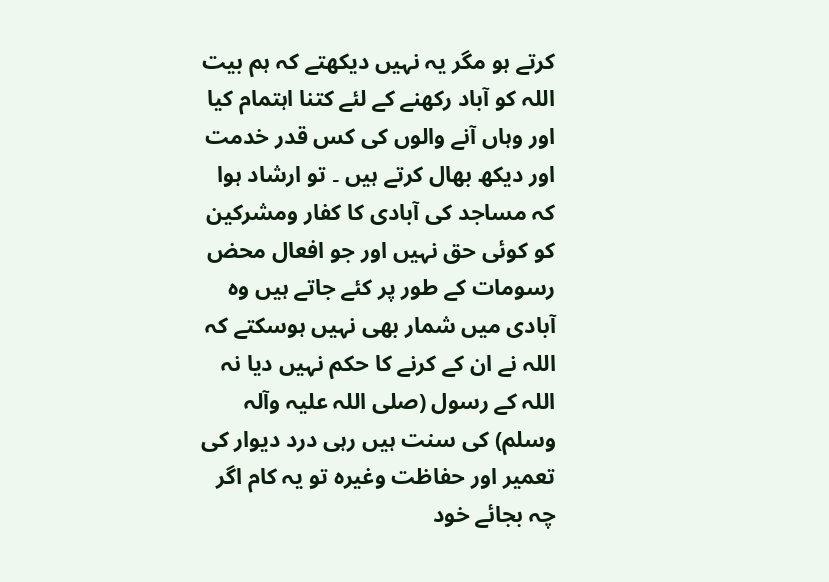کرتے ہو مگر یہ نہیں دیکھتے کہ ہم بیت اللہ کو آباد رکھنے کے لئے کتنا اہتمام کیا اور وہاں آنے والوں کی کس قدر خدمت اور دیکھ بھال کرتے ہیں ۔ تو ارشاد ہوا کہ مساجد کی آبادی کا کفار ومشرکین کو کوئی حق نہیں اور جو افعال محض رسومات کے طور پر کئے جاتے ہیں وہ آبادی میں شمار بھی نہیں ہوسکتے کہ اللہ نے ان کے کرنے کا حکم نہیں دیا نہ اللہ کے رسول (صلی اللہ علیہ وآلہ وسلم) کی سنت ہیں رہی درد دیوار کی تعمیر اور حفاظت وغیرہ تو یہ کام اگر چہ بجائے خود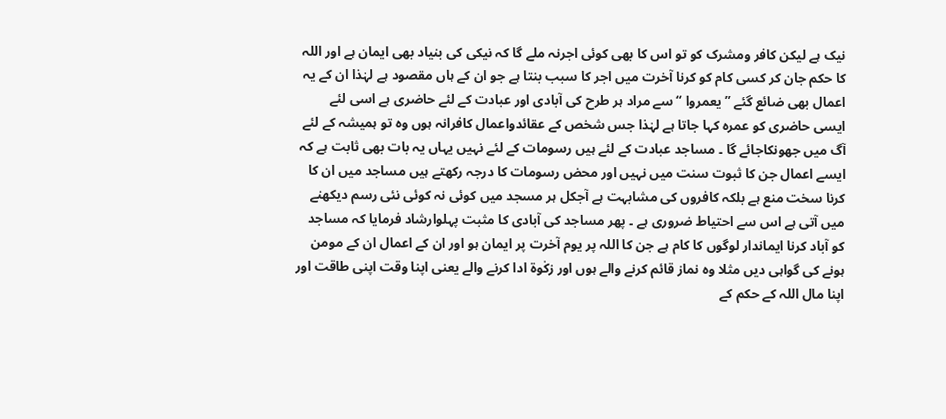نیک ہے لیکن کافر ومشرک کو تو اس کا بھی کوئی اجرنہ ملے گا کہ نیکی کی بنیاد بھی ایمان ہے اور اللہ کا حکم جان کر کسی کام کو کرنا آخرت میں اجر کا سبب بنتا ہے جو ان کے ہاں مقصود ہے لہٰذا ان کے یہ اعمال بھی ضائع گئے ” یعمروا “ سے مراد ہر طرح کی آبادی اور عبادت کے لئے حاضری ہے اسی لئے ایسی حاضری کو عمرہ کہا جاتا ہے لہٰذا جس شخص کے عقائدواعمال کافرانہ ہوں وہ تو ہمیشہ کے لئے آگ میں جھونکاجائے گا ۔ مساجد عبادت کے لئے ہیں رسومات کے لئے نہیں یہاں یہ بات بھی ثابت ہے کہ ایسے اعمال جن کا ثبوت سنت میں نہیں اور محض رسومات کا درجہ رکھتے ہیں مساجد میں ان کا کرنا سخت منع ہے بلکہ کافروں کی مشابہت ہے آجکل ہر مسجد میں کوئی نہ کوئی نئی رسم دیکھنے میں آتی ہے اس سے احتیاط ضروری ہے ۔ پھر مساجد کی آبادی کا مثبت پہلوارشاد فرمایا کہ مساجد کو آباد کرنا ایماندار لوگوں کا کام ہے جن کا اللہ پر یوم آخرت پر ایمان ہو اور ان کے اعمال ان کے مومن ہونے کی گواہی دیں مثلا وہ نماز قائم کرنے والے ہوں اور زکٰوۃ ادا کرنے والے یعنی اپنا وقت اپنی طاقت اور اپنا مال اللہ کے حکم کے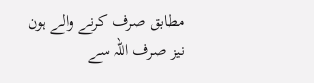مطابق صرف کرنے والے ہون نیز صرف اللہ سے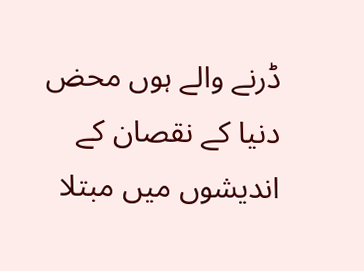ڈرنے والے ہوں محض دنیا کے نقصان کے اندیشوں میں مبتلا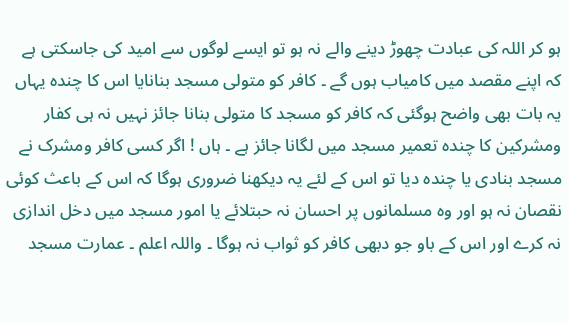ہو کر اللہ کی عبادت چھوڑ دینے والے نہ ہو تو ایسے لوگوں سے امید کی جاسکتی ہے کہ اپنے مقصد میں کامیاب ہوں گے ۔ کافر کو متولی مسجد بنانایا اس کا چندہ یہاں یہ بات بھی واضح ہوگئی کہ کافر کو مسجد کا متولی بنانا جائز نہیں نہ ہی کفار ومشرکین کا چندہ تعمیر مسجد میں لگانا جائز ہے ۔ ہاں ! اگر کسی کافر ومشرک نے مسجد بنادی یا چندہ دیا تو اس کے لئے یہ دیکھنا ضروری ہوگا کہ اس کے باعث کوئی نقصان نہ ہو اور وہ مسلمانوں پر احسان نہ حبتلائے یا امور مسجد میں دخل اندازی نہ کرے اور اس کے باو جو دبھی کافر کو ثواب نہ ہوگا ۔ واللہ اعلم ۔ عمارت مسجد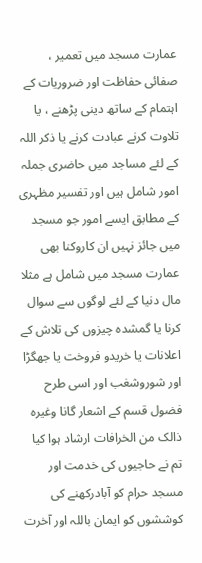عمارت مسجد میں تعمیر ، صفائی حفاظت اور ضروریات کے اہتمام کے ساتھ دینی پڑھنے ، یا تلاوت کرنے عبادت کرنے یا ذکر اللہ کے لئے مساجد میں حاضری جملہ امور شامل ہیں اور تفسیر مظہری کے مطابق ایسے امور جو مسجد میں جائز نہیں ان کاروکنا بھی عمارت مسجد میں شامل ہے مثلا مال دنیا کے لئے لوگوں سے سوال کرنا یا گمشدہ چیزوں کی تلاش کے اعلانات یا خریدو فروخت یا جھگڑا اور شوروشغب اور اسی طرح فضول قسم کے اشعار گانا وغیرہ ذالک من الخرافات ارشاد ہوا کیا تم نے حاجیوں کی خدمت اور مسجد حرام کو آبادرکھنے کی کوششوں کو ایمان باللہ اور آخرت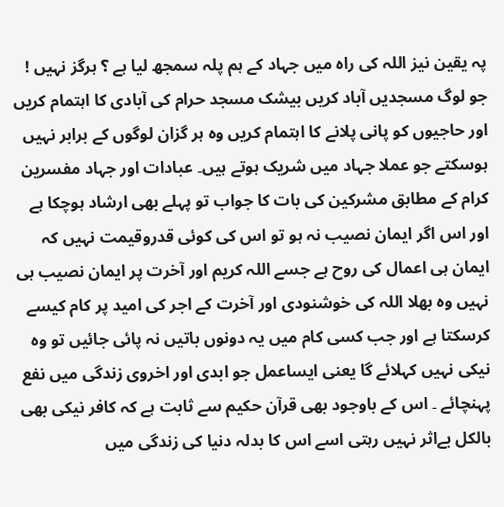پہ یقین نیز اللہ کی راہ میں جہاد کے ہم پلہ سمجھ لیا ہے ؟ ہرگز نہیں ! جو لوگ مسجدیں آباد کریں بیشک مسجد حرام کی آبادی کا اہتمام کریں اور حاجیوں کو پانی پلانے کا اہتمام کریں وہ ہر گزان لوگوں کے برابر نہیں ہوسکتے جو عملا جہاد میں شریک ہوتے ہیں۔ عبادات اور جہاد مفسرین کرام کے مطابق مشرکین کی بات کا جواب تو پہلے بھی ارشاد ہوچکا ہے اور اس اگر ایمان نصیب نہ ہو تو اس کی کوئی قدروقیمت نہیں کہ ایمان ہی اعمال کی روح ہے جسے اللہ کریم اور آخرت پر ایمان نصیب ہی نہیں وہ بھلا اللہ کی خوشنودی اور آخرت کے اجر کی امید پر کام کیسے کرسکتا ہے اور جب کسی کام میں یہ دونوں باتیں نہ پائی جائیں تو وہ نیکی نہیں کہلائے گا یعنی ایساعمل جو ابدی اور اخروی زندگی میں نفع پہنچائے ۔ اس کے باوجود بھی قرآن حکیم سے ثابت ہے کہ کافر نیکی بھی بالکل بےاثر نہیں رہتی اسے اس کا بدلہ دنیا کی زندگی میں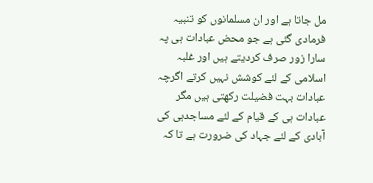مل جاتا ہے اور ان مسلمانوں کو تنبیہ فرمادی گئی ہے جو محض عبادات ہی پہ سارا زور صرف کردیتے ہیں اور غلبہ اسلامی کے لئے کوشش نہیں کرتے اگرچہ عبادات بہت فضیلت رکھتی ہیں مگر عبادات ہی کے قیام کے لئے مساجدہی کی آبادی کے لئے جہاد کی ضرورت ہے تا کہ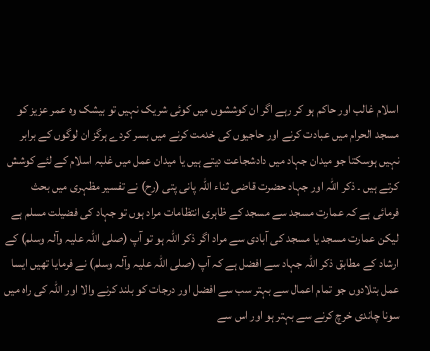اسلام غالب اور حاکم ہو کر رہے اگر ان کوششوں میں کوئی شریک نہیں تو بیشک وہ عمر عزیز کو مسجد الحرام میں عبادت کرنے اور حاجیوں کی خدمت کرنے میں بسر کردے ہرگز ان لوگوں کے برابر نہیں ہوسکتا جو میدان جہاد میں دادشجاعت دیتے ہیں یا میدان عمل میں غلبہ اسلام کے لئے کوشش کرتے ہیں ۔ ذکر اللہ اور جہاد حضرت قاضی ثناء اللہ پانی پتی (رح) نے تفسیر مظہری میں بحث فرمائی ہے کہ عمارت مسجد سے مسجد کے ظاہری انتظامات مراد ہوں تو جہاد کی فضیلت مسلم ہے لیکن عمارت مسجد یا مسجد کی آبادی سے مراد اگر ذکر اللہ ہو تو آپ (صلی اللہ علیہ وآلہ وسلم) کے ارشاد کے مطابق ذکر اللہ جہاد سے افضل ہے کہ آپ (صلی اللہ علیہ وآلہ وسلم) نے فرمایا تھیں ایسا عمل بتلادوں جو تمام اعمال سے بہتر سب سے افضل اور درجات کو بلند کرنے والا اور اللہ کی راہ میں سونا چاندی خرچ کرنے سے بہتر ہو اور اس سے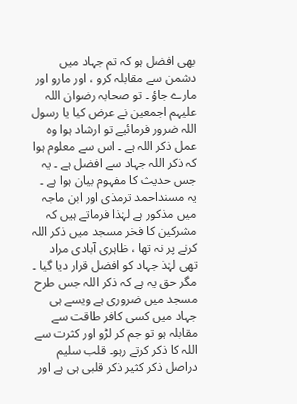بھی افضل ہو کہ تم جہاد میں دشمن سے مقابلہ کرو ، اور مارو اور مارے جاؤ ۔ تو صحابہ رضوان اللہ علیہم اجمعین نے عرض کیا یا رسول اللہ ضرور فرمائیے تو ارشاد ہوا وہ عمل ذکر اللہ ہے ۔ اس سے معلوم ہوا کہ ذکر اللہ جہاد سے افضل ہے ۔ یہ جس حدیث کا مفہوم بیان ہوا ہے ۔ یہ مسنداحمد ترمذی اور ابن ماجہ میں مذکور ہے لہٰذا فرماتے ہیں کہ مشرکین کا فخر مسجد میں ذکر اللہ کرنے پر نہ تھا ، ظاہری آبادی مراد تھی لہٰذ جہاد کو افضل قرار دیا گیا ۔ مگر حق یہ ہے کہ ذکر اللہ جس طرح مسجد میں ضروری ہے ویسے ہی جہاد میں کسی کافر طاقت سے مقابلہ ہو تو جم کر لڑو اور کثرت سے اللہ کا ذکر کرتے رہو۔ قلب سلیم دراصل ذکر کثیر ذکر قلبی ہی ہے اور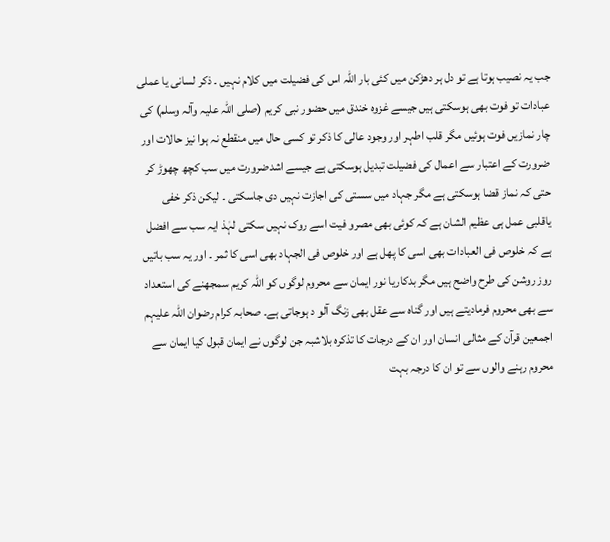جب یہ نصیب ہوتا ہے تو دل ہر دھڑکن میں کئی بار اللہ اس کی فضیلت میں کلام نہیں ۔ ذکر لسانی یا عملی عبادات تو فوت بھی ہوسکتی ہیں جیسے غزوہ خندق میں حضور نبی کریم (صلی اللہ علیہ وآلہ وسلم) کی چار نمازیں فوت ہوئیں مگر قلب اطہر اور وجود عالی کا ذکر تو کسی حال میں منقطع نہ ہوا نیز حالات اور ضرورت کے اعتبار سے اعمال کی فضیلت تبدیل ہوسکتی ہے جیسے اشدضرورت میں سب کچھ چھوڑ کر حتی کہ نماز قضا ہوسکتی ہے مگر جہاد میں سستی کی اجازت نہیں دی جاسکتی ۔ لیکن ذکر خفی یاقلبی عمل ہی عظیم الشان ہے کہ کوئی بھی مصرو فیت اسے روک نہیں سکتی لہٰذ ایہ سب سے افضل ہے کہ خلوص فی العبادات بھی اسی کا پھل ہے اور خلوص فی الجہاد بھی اسی کا ثمر ۔ اور یہ سب باتیں روز روشن کی طرح واضح ہیں مگر بدکاریا نور ایمان سے محروم لوگوں کو اللہ کریم سمجھنے کی استعداد سے بھی محروم فرمادیتے ہیں اور گناہ سے عقل بھی زنگ آلو د ہوجاتی ہے۔ صحابہ کرام رضوان اللہ علیہم اجمعین قرآن کے مثالی انسان اور ان کے درجات کا تذکرہ بلاشبہ جن لوگوں نے ایمان قبول کیا ایمان سے محروم رہنے والوں سے تو ان کا درجہ بہت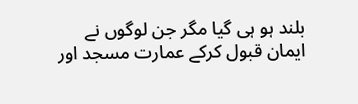بلند ہو ہی گیا مگر جن لوگوں نے ایمان قبول کرکے عمارت مسجد اور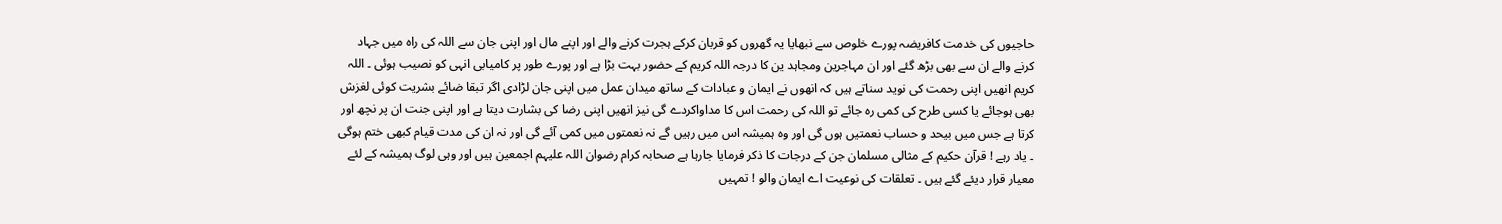حاجیوں کی خدمت کافریضہ پورے خلوص سے نبھایا یہ گھروں کو قربان کرکے ہجرت کرنے والے اور اپنے مال اور اپنی جان سے اللہ کی راہ میں جہاد کرنے والے ان سے بھی بڑھ گئے اور ان مہاجرین ومجاہد ین کا درجہ اللہ کریم کے حضور بہت بڑا ہے اور پورے طور پر کامیابی انہی کو نصیب ہوئی ۔ اللہ کریم انھیں اپنی رحمت کی نوید سناتے ہیں کہ انھوں نے ایمان و عبادات کے ساتھ میدان عمل میں اپنی جان لڑادی اگر تبقا ضائے بشریت کوئی لغزش بھی ہوجائے یا کسی طرح کی کمی رہ جائے تو اللہ کی رحمت اس کا مداواکردے گی نیز انھیں اپنی رضا کی بشارت دیتا ہے اور اپنی جنت ان پر نچھ اور کرتا ہے جس میں بیحد و حساب نعمتیں ہوں گی اور وہ ہمیشہ اس میں رہیں گے نہ نعمتوں میں کمی آئے گی اور نہ ان کی مدت قیام کبھی ختم ہوگی ۔ یاد رہے ! قرآن حکیم کے مثالی مسلمان جن کے درجات کا ذکر فرمایا جارہا ہے صحابہ کرام رضوان اللہ علیہم اجمعین ہیں اور وہی لوگ ہمیشہ کے لئے معیار قرار دیئے گئے ہیں ۔ تعلقات کی نوعیت اے ایمان والو ! تمہیں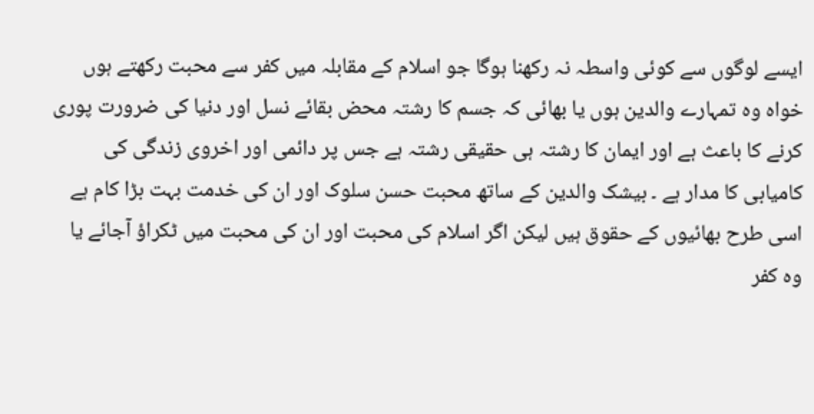ایسے لوگوں سے کوئی واسطہ نہ رکھنا ہوگا جو اسلام کے مقابلہ میں کفر سے محبت رکھتے ہوں خواہ وہ تمہارے والدین ہوں یا بھائی کہ جسم کا رشتہ محض بقائے نسل اور دنیا کی ضرورت پوری کرنے کا باعث ہے اور ایمان کا رشتہ ہی حقیقی رشتہ ہے جس پر دائمی اور اخروی زندگی کی کامیابی کا مدار ہے ۔ بیشک والدین کے ساتھ محبت حسن سلوک اور ان کی خدمت بہت بڑا کام ہے اسی طرح بھائیوں کے حقوق ہیں لیکن اگر اسلام کی محبت اور ان کی محبت میں ٹکراؤ آجائے یا وہ کفر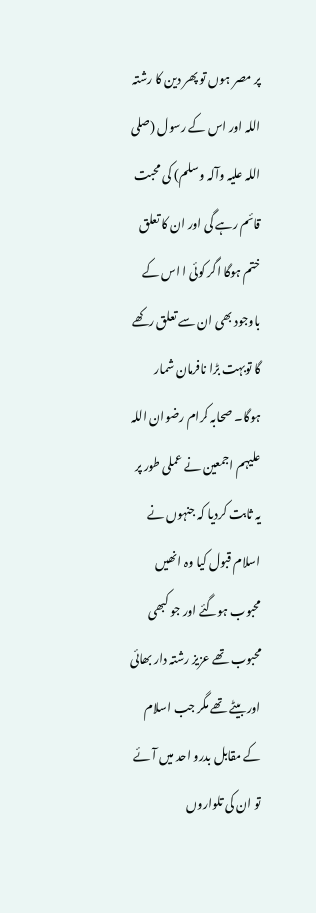پر مصر ہوں تو پھر دین کا رشتہ اللہ اور اس کے رسول (صلی اللہ علیہ وآلہ وسلم) کی محبت قائم رہے گی اور ان کا تعلق ختم ہوگا اگر کوئی ا اس کے باوجود بھی ان سے تعلق رکھے گا توبہت بڑا نافرمان شمار ہوگا۔ صحابہ کرام رضوان اللہ علیہم اجمعین نے عملی طور پر یہ ثابت کردیا کہ جنہوں نے اسلام قبول کیا وہ انھیں محبوب ہوگئے اور جو کبھی محبوب تھے عزیز رشتہ دار بھائی اور بیٹے تھے مگر جب اسلام کے مقابل بدرو احد میں آئے تو ان کی تلواروں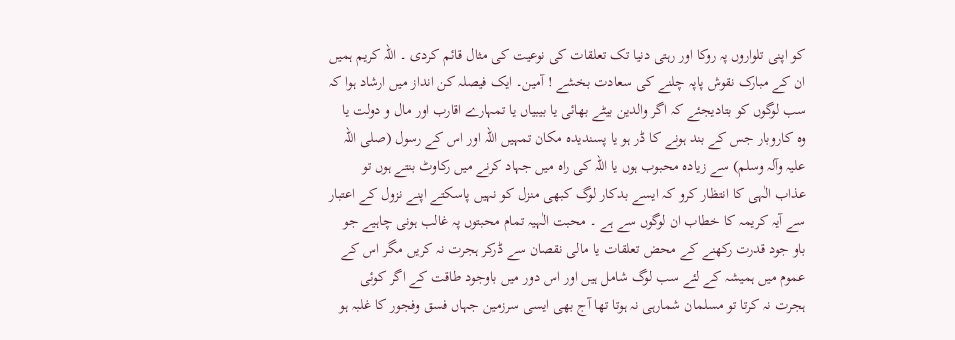کو اپنی تلواروں پہ روکا اور رہتی دنیا تک تعلقات کی نوعیت کی مثال قائم کردی ۔ اللہ کریم ہمیں ان کے مبارک نقوش پاپہ چلنے کی سعادت بخشے ! آمین۔ ایک فیصلہ کن انداز میں ارشاد ہوا کہ سب لوگوں کو بتادیجئے کہ اگر والدین بیٹے بھائی یا بیبیاں یا تمہارے اقارب اور مال و دولت یا وہ کاروبار جس کے بند ہونے کا ڈر ہو یا پسندیدہ مکان تمہیں اللہ اور اس کے رسول (صلی اللہ علیہ وآلہ وسلم) سے زیادہ محبوب ہوں یا اللہ کی راہ میں جہاد کرنے میں رکاوٹ بنتے ہوں تو عذاب الٰہی کا انتظار کرو کہ ایسے بدکار لوگ کبھی منزل کو نہیں پاسکتے اپنے نزول کے اعتبار سے آیہ کریمہ کا خطاب ان لوگوں سے ہے ۔ محبت الٰہیہ تمام محبتوں پہ غالب ہونی چاہیے جو باو جود قدرت رکھنے کے محض تعلقات یا مالی نقصان سے ڈرکر ہجرت نہ کریں مگر اس کے عموم میں ہمیشہ کے لئے سب لوگ شامل ہیں اور اس دور میں باوجود طاقت کے اگر کوئی ہجرت نہ کرتا تو مسلمان شمارہی نہ ہوتا تھا آج بھی ایسی سرزمین جہاں فسق وفجور کا غلبہ ہو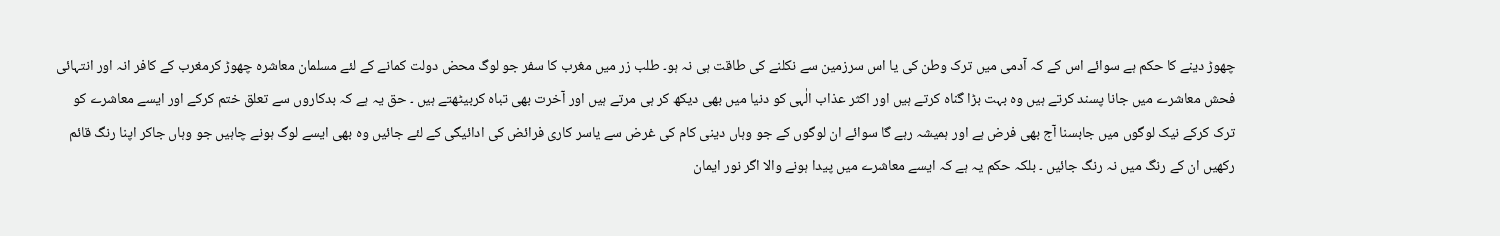چھوڑ دینے کا حکم ہے سوائے اس کے کہ آدمی میں ترک وطن کی یا اس سرزمین سے نکلنے کی طاقت ہی نہ ہو۔ طلب زر میں مغرب کا سفر جو لوگ محض دولت کمانے کے لئے مسلمان معاشرہ چھوڑ کرمغرب کے کافر انہ اور انتہائی فحش معاشرے میں جانا پسند کرتے ہیں وہ بہت بڑا گناہ کرتے ہیں اور اکثر عذاب الٰہی کو دنیا میں بھی دیکھ کر ہی مرتے ہیں اور آخرت بھی تباہ کربیٹھتے ہیں ۔ حق یہ ہے کہ بدکاروں سے تعلق ختم کرکے اور ایسے معاشرے کو ترک کرکے نیک لوگوں میں جابسنا آج بھی فرض ہے اور ہمیشہ رہے گا سوائے ان لوگوں کے جو وہاں دینی کام کی غرض سے یاسر کاری فرائض کی ادائیگی کے لئے جائیں وہ بھی ایسے لوگ ہونے چاہیں جو وہاں جاکر اپنا رنگ قائم رکھیں ان کے رنگ میں نہ رنگ جائیں ۔ بلکہ حکم یہ ہے کہ ایسے معاشرے میں پیدا ہونے والا اگر نور ایمان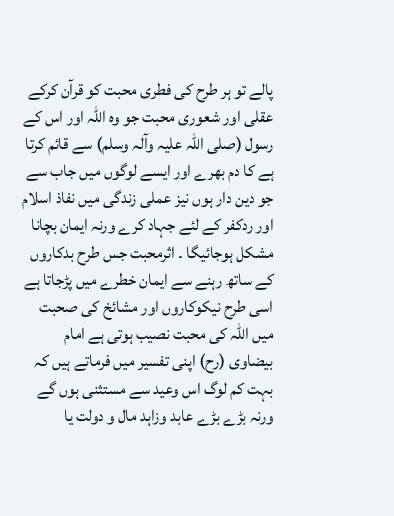پالے تو ہر طرح کی فطری محبت کو قرآن کرکے عقلی اور شعوری محبت جو وہ اللہ اور اس کے رسول (صلی اللہ علیہ وآلہ وسلم) سے قائم کرتا ہے کا دم بھرے اور ایسے لوگوں میں جاب سے جو دین دار ہوں نیز عملی زندگی میں نفاذ اسلام اور ردکفر کے لئے جہاد کرے ورنہ ایمان بچانا مشکل ہوجائیگا ۔ اثرمحبت جس طرح بدکاروں کے ساتھ رہنے سے ایمان خطرے میں پڑجاتا ہے اسی طرح نیکوکاروں اور مشائخ کی صحبت میں اللہ کی محبت نصیب ہوتی ہے امام بیضاوی (رح) اپنی تفسیر میں فرماتے ہیں کہ بہت کم لوگ اس وعید سے مستثنی ہوں گے ورنہ بڑے بڑے عابد وزاہد مال و دولت یا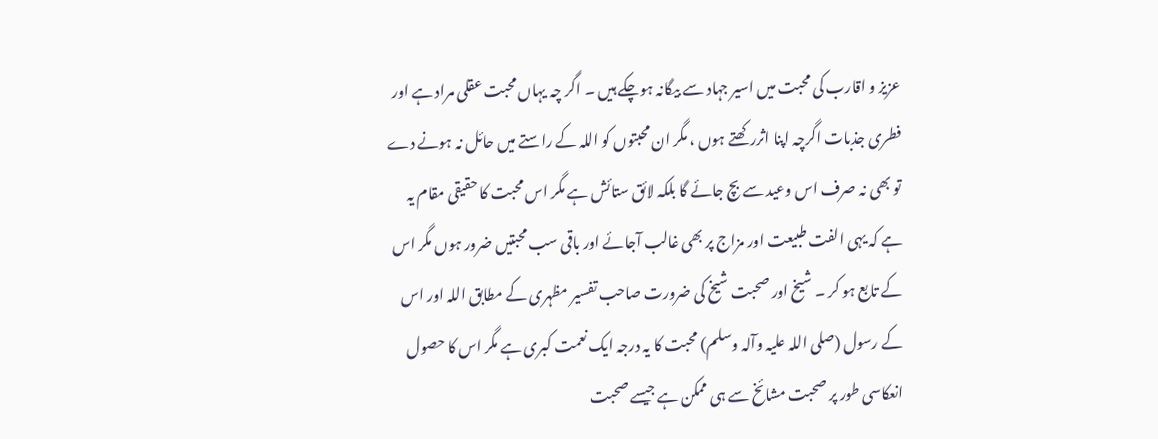عزیز و اقارب کی محبت میں اسیر جہاد سے بیگانہ ہوچکے ہیں ۔ اگر چہ یہاں محبت عقلی مراد ہے اور فطری جذبات اگرچہ اپنا اثررکھتے ہوں ، مگر ان محبتوں کو اللہ کے راستے میں حائل نہ ہونے دے تو بھی نہ صرف اس وعید سے بچ جائے گا بلکہ لائق ستائش ہے مگر اس محبت کا حقیقی مقام یہ ہے کہ یہی الفت طبیعت اور مزاج پر بھی غالب آجائے اور باقی سب محبتیں ضرور ہوں مگر اس کے تابع ہو کر ۔ شیخ اور صحبت شیخ کی ضرورت صاحب تفسیر مظہری کے مطابق اللہ اور اس کے رسول (صلی اللہ علیہ وآلہ وسلم) محبت کا یہ درجہ ایک نعمت کبری ہے مگر اس کا حصول انعکاسی طور پر صحبت مشائخ سے ہی ممکن ہے جیسے صحبت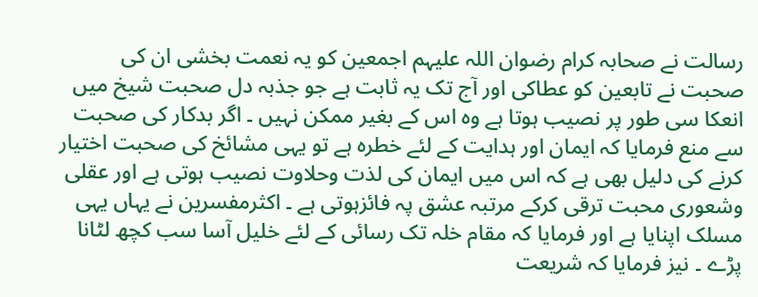رسالت نے صحابہ کرام رضوان اللہ علیہم اجمعین کو یہ نعمت بخشی ان کی صحبت نے تابعین کو عطاکی اور آج تک یہ ثابت ہے جو جذبہ دل صحبت شیخ میں انعکا سی طور پر نصیب ہوتا ہے وہ اس کے بغیر ممکن نہیں ۔ اگر بدکار کی صحبت سے منع فرمایا کہ ایمان اور ہدایت کے لئے خطرہ ہے تو یہی مشائخ کی صحبت اختیار کرنے کی دلیل بھی ہے کہ اس میں ایمان کی لذت وحلاوت نصیب ہوتی ہے اور عقلی وشعوری محبت ترقی کرکے مرتبہ عشق پہ فائزہوتی ہے ۔ اکثرمفسرین نے یہاں یہی مسلک اپنایا ہے اور فرمایا کہ مقام خلہ تک رسائی کے لئے خلیل آسا سب کچھ لٹانا پڑے ۔ نیز فرمایا کہ شریعت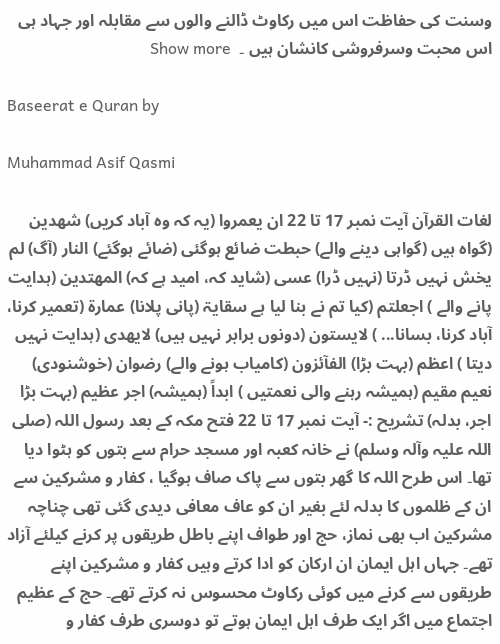وسنت کی حفاظت اس میں رکاوٹ ڈالنے والوں سے مقابلہ اور جہاد ہی اس محبت وسرفروشی کانشان ہیں ۔  Show more

Baseerat e Quran by

Muhammad Asif Qasmi

لغات القرآن آیت نمبر 17 تا 22 ان یعمروا (یہ کہ وہ آباد کریں) شھدین (گواہ ہیں (گواہی دینے والے) حبطت ضائع ہوگئی (ضائے ہوگئے) النار (آگ) لم یخش نہیں ڈرتا (نہیں ڈرا) عسی (شاید کہ، امید ہے کہ) المھتدین (ہدایت پانے والے ) اجعلتم (کیا تم نے بنا لیا ہے سقایۃ (پانی پلانا) عمارۃ (تعمیر کرنا، آباد کرنا، بسانا... ) لایستون (دونوں برابر نہیں ہیں) لایھدی (ہدایت نہیں دیتا ) اعظم (بہت بڑا) الفآئزون (کامیاب ہونے والے) رضوان (خوشنودی) نعیم مقیم (ہمیشہ رہنے والی نعمتیں ) ابداً (ہمیشہ) اجر عظیم (بہت بڑا اجر، بدلہ) تشریح :- آیت نمبر 17 تا 22 فتح مکہ کے بعد رسول اللہ (صلی اللہ علیہ وآلہ وسلم) نے خانہ کعبہ اور مسجد حرام سے بتوں کو ہٹوا دیا تھا۔ اس طرح اللہ کا گھر بتوں سے پاک صاف ہوگیا ، کفار و مشرکین سے ان کے ظلموں کا بدلہ لئے بغیر ان کو عاف معافی دیدی گئی تھی چناچہ مشرکین اب بھی نماز، حج اور طواف اپنے باطل طریقوں پر کرنے کیلئے آزاد تھے۔ جہاں اہل ایمان ان ارکان کو ادا کرتے وہیں کفار و مشرکین اپنے طریقوں سے کرنے میں کوئی رکاوٹ محسوس نہ کرتے تھے۔ حج کے عظیم اجتماع میں اگر ایک طرف اہل ایمان ہوتے تو دوسری طرف کفار و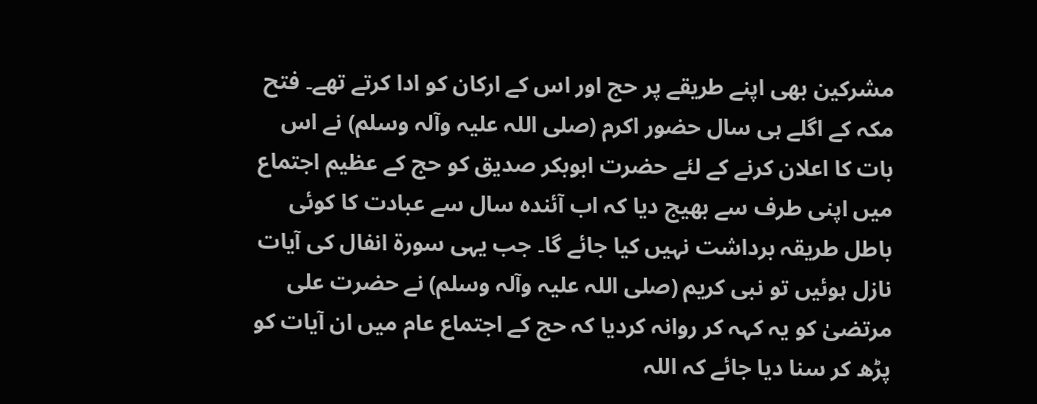مشرکین بھی اپنے طریقے پر حج اور اس کے ارکان کو ادا کرتے تھے۔ فتح مکہ کے اگلے ہی سال حضور اکرم (صلی اللہ علیہ وآلہ وسلم) نے اس بات کا اعلان کرنے کے لئے حضرت ابوبکر صدیق کو حج کے عظیم اجتماع میں اپنی طرف سے بھیج دیا کہ اب آئندہ سال سے عبادت کا کوئی باطل طریقہ برداشت نہیں کیا جائے گا۔ جب یہی سورة انفال کی آیات نازل ہوئیں تو نبی کریم (صلی اللہ علیہ وآلہ وسلم) نے حضرت علی مرتضیٰ کو یہ کہہ کر روانہ کردیا کہ حج کے اجتماع عام میں ان آیات کو پڑھ کر سنا دیا جائے کہ اللہ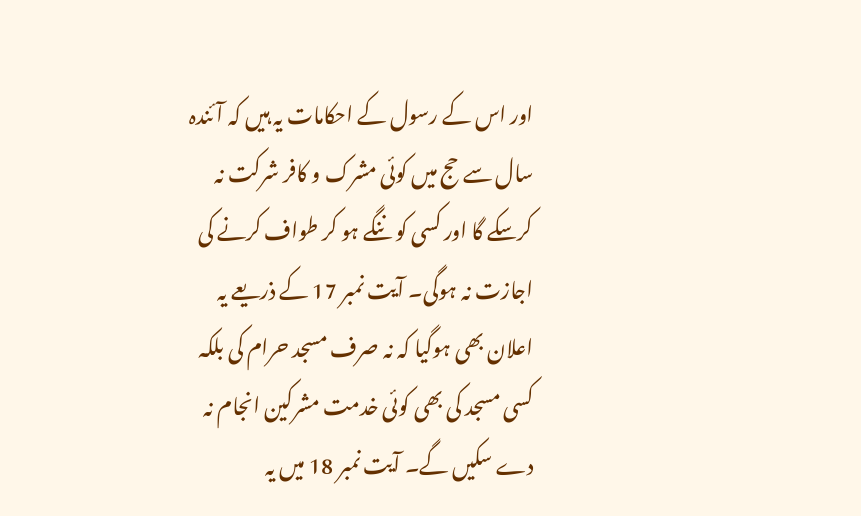اور اس کے رسول کے احکامات یہ ہیں کہ آئندہ سال سے حج میں کوئی مشرک و کافر شرکت نہ کرسکے گا اور کسی کو ننگے ہو کر طواف کرنے کی اجازت نہ ہوگی۔ آیت نمبر 17 کے ذریعے یہ اعلان بھی ہوگیا کہ نہ صرف مسجد حرام کی بلکہ کسی مسجد کی بھی کوئی خدمت مشرکین انجام نہ دے سکیں گے۔ آیت نمبر 18 میں یہ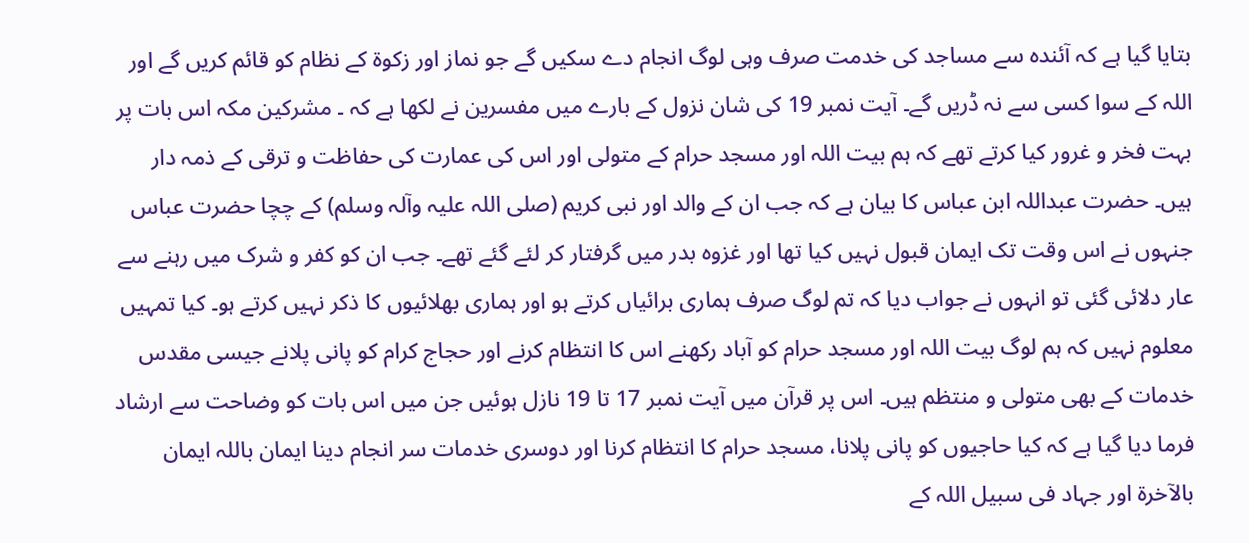بتایا گیا ہے کہ آئندہ سے مساجد کی خدمت صرف وہی لوگ انجام دے سکیں گے جو نماز اور زکوۃ کے نظام کو قائم کریں گے اور اللہ کے سوا کسی سے نہ ڈریں گے۔ آیت نمبر 19 کی شان نزول کے بارے میں مفسرین نے لکھا ہے کہ ۔ مشرکین مکہ اس بات پر بہت فخر و غرور کیا کرتے تھے کہ ہم بیت اللہ اور مسجد حرام کے متولی اور اس کی عمارت کی حفاظت و ترقی کے ذمہ دار ہیں۔ حضرت عبداللہ ابن عباس کا بیان ہے کہ جب ان کے والد اور نبی کریم (صلی اللہ علیہ وآلہ وسلم) کے چچا حضرت عباس جنہوں نے اس وقت تک ایمان قبول نہیں کیا تھا اور غزوہ بدر میں گرفتار کر لئے گئے تھے۔ جب ان کو کفر و شرک میں رہنے سے عار دلائی گئی تو انہوں نے جواب دیا کہ تم لوگ صرف ہماری برائیاں کرتے ہو اور ہماری بھلائیوں کا ذکر نہیں کرتے ہو۔ کیا تمہیں معلوم نہیں کہ ہم لوگ بیت اللہ اور مسجد حرام کو آباد رکھنے اس کا انتظام کرنے اور حجاج کرام کو پانی پلانے جیسی مقدس خدمات کے بھی متولی و منتظم ہیں۔ اس پر قرآن میں آیت نمبر 17 تا 19 نازل ہوئیں جن میں اس بات کو وضاحت سے ارشاد فرما دیا گیا ہے کہ کیا حاجیوں کو پانی پلانا، مسجد حرام کا انتظام کرنا اور دوسری خدمات سر انجام دینا ایمان باللہ ایمان بالآخرۃ اور جہاد فی سبیل اللہ کے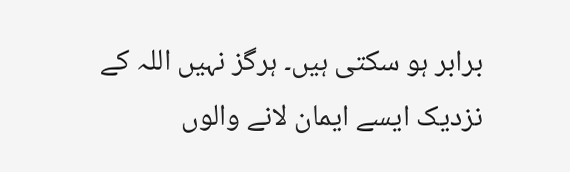برابر ہو سکتی ہیں۔ ہرگز نہیں اللہ کے نزدیک ایسے ایمان لانے والوں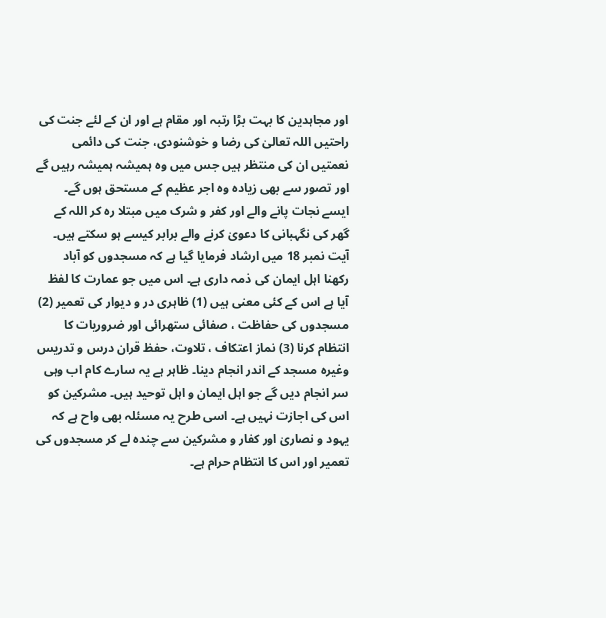اور مجاہدین کا بہت بڑا رتبہ اور مقام ہے اور ان کے لئے جنت کی راحتیں اللہ تعالیٰ کی رضا و خوشنودی، جنت کی دائمی نعمتیں ان کی منتظر ہیں جس میں وہ ہمیشہ ہمیشہ رہیں گے اور تصور سے بھی زیادہ وہ اجر عظیم کے مستحق ہوں گے۔ ایسے نجات پانے والے اور کفر و شرک میں مبتلا رہ کر اللہ کے گھر کی نگہبانی کا دعویٰ کرنے والے برابر کیسے ہو سکتے ہیں۔ آیت نمبر 18 میں ارشاد فرمایا گیا ہے کہ مسجدوں کو آباد رکھنا اہل ایمان کی ذمہ داری ہے۔ اس میں جو عمارت کا لفظ آیا ہے اس کے کئی معنی ہیں (1) ظاہری در و دیوار کی تعمیر (2) مسجدوں کی حفاظت ، صفائی ستھرائی اور ضروریات کا انتظام کرنا (3) نماز اعتکاف ، تلاوت، حفظ قران درس و تدریس وغیرہ مسجد کے اندر انجام دینا۔ ظاہر ہے یہ سارے کام اب وہی سر انجام دیں گے جو اہل ایمان و اہل توحید ہیں۔ مشرکین کو اس کی اجازت نہیں ہے۔ اسی طرح یہ مسئلہ بھی واح ہے کہ یہود و نصاریٰ اور کفار و مشرکین سے چندہ لے کر مسجدوں کی تعمیر اور اس کا انتظام حرام ہے۔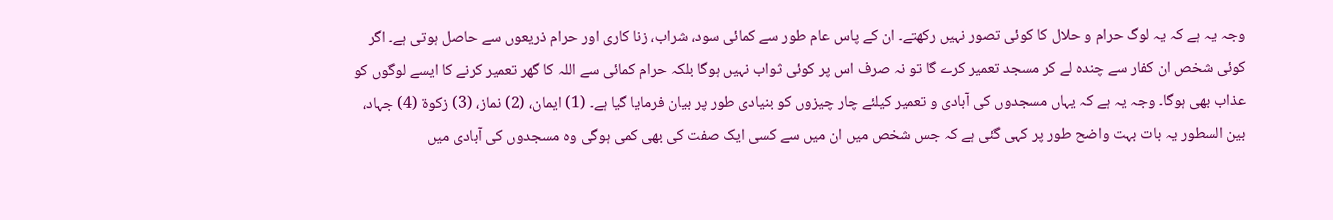وجہ یہ ہے کہ یہ لوگ حرام و حلال کا کوئی تصور نہیں رکھتے۔ ان کے پاس عام طور سے کمائی سود، شراب، زنا کاری اور حرام ذریعوں سے حاصل ہوتی ہے۔ اگر کوئی شخص ان کفار سے چندہ لے کر مسجد تعمیر کرے گا تو نہ صرف اس پر کوئی ثواب نہیں ہوگا بلکہ حرام کمائی سے اللہ کا گھر تعمیر کرنے کا ایسے لوگوں کو عذاب بھی ہوگا۔ وجہ یہ ہے کہ یہاں مسجدوں کی آبادی و تعمیر کیلئے چار چیزوں کو بنیادی طور پر بیان فرمایا گیا ہے۔ (1) ایمان، (2) نماز، (3) زکوۃ (4) جہاد، بین السطور یہ بات بہت واضح طور پر کہی گئی ہے کہ جس شخص میں ان میں سے کسی ایک صفت کی بھی کمی ہوگی وہ مسجدوں کی آبادی میں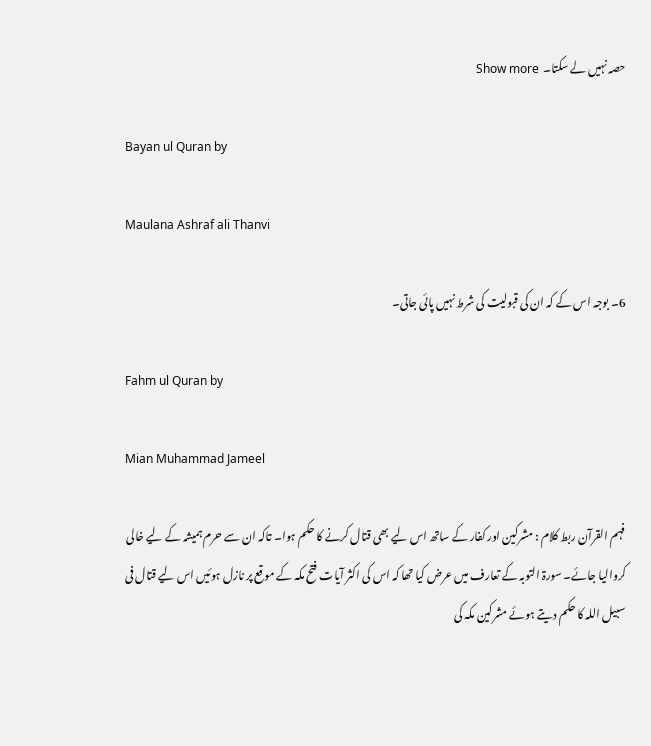حصہ نہیں لے سکتا۔  Show more

Bayan ul Quran by

Maulana Ashraf ali Thanvi

6۔ بوجہ اس کے کہ ان کی قبولیت کی شرط نہیں پائی جاتی۔

Fahm ul Quran by

Mian Muhammad Jameel

فہم القرآن ربط کلام : مشرکین اور کفار کے ساتھ اس لیے بھی قتال کرنے کا حکم ہوا۔ تاکہ ان سے حرم ہمیشہ کے لیے خالی کروالیا جائے۔ سورۃ التوبہ کے تعارف میں عرض کیا تھا کہ اس کی اکثر آیات فتح مکہ کے موقع پر نازل ہوئیں اس لیے قتال فی سبیل اللہ کا حکم دیتے ہوئے مشرکین مکہ کی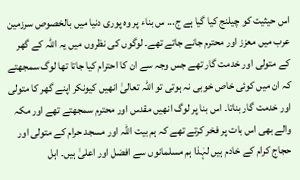اس حیثیت کو چیلنج کیا گیا ہے ج... س بناء پر وہ پوری دنیا میں بالخصوص سرزمین عرب میں معزز اور محترم جانے جاتے تھے۔ لوگوں کی نظروں میں یہ اللہ کے گھر کے متولی اور خدمت گار تھے جس وجہ سے ان کا احترام کیا جاتا تھا لوگ سمجھتے کہ ان میں کوئی خاص خوبی نہ ہوتی تو اللہ تعالیٰ انھیں کیونکر اپنے گھر کا متولی اور خدمت گار بناتا۔ اس بنا پر لوگ انھیں مقدس اور محترم سمجھتے تھے اور مکہ والے بھی اس بات پر فخر کرتے تھے کہ ہم بیت اللہ اور مسجد حرام کے متولی اور حجاج کرام کے خادم ہیں لہٰذا ہم مسلمانوں سے افضل اور اعلیٰ ہیں۔ اہل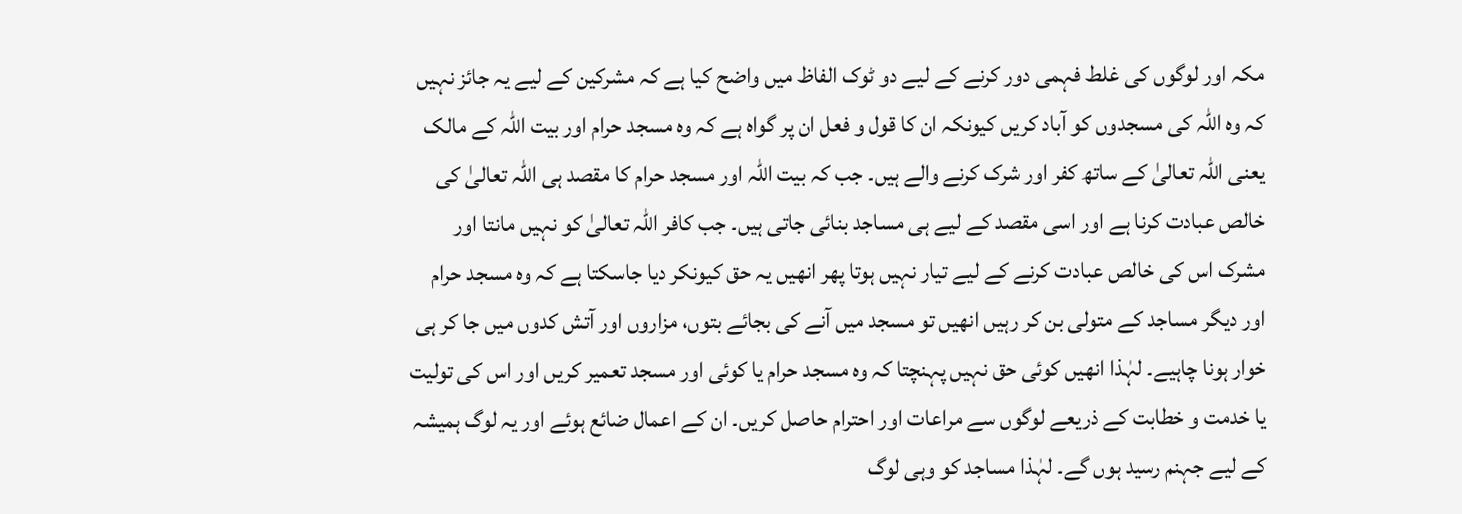مکہ اور لوگوں کی غلط فہمی دور کرنے کے لیے دو ٹوک الفاظ میں واضح کیا ہے کہ مشرکین کے لیے یہ جائز نہیں کہ وہ اللہ کی مسجدوں کو آباد کریں کیونکہ ان کا قول و فعل ان پر گواہ ہے کہ وہ مسجد حرام اور بیت اللہ کے مالک یعنی اللہ تعالیٰ کے ساتھ کفر اور شرک کرنے والے ہیں۔ جب کہ بیت اللہ اور مسجد حرام کا مقصد ہی اللہ تعالیٰ کی خالص عبادت کرنا ہے اور اسی مقصد کے لیے ہی مساجد بنائی جاتی ہیں۔ جب کافر اللہ تعالیٰ کو نہیں مانتا اور مشرک اس کی خالص عبادت کرنے کے لیے تیار نہیں ہوتا پھر انھیں یہ حق کیونکر دیا جاسکتا ہے کہ وہ مسجد حرام اور دیگر مساجد کے متولی بن کر رہیں انھیں تو مسجد میں آنے کی بجائے بتوں، مزاروں اور آتش کدوں میں جا کر ہی خوار ہونا چاہیے۔ لہٰذا انھیں کوئی حق نہیں پہنچتا کہ وہ مسجد حرام یا کوئی اور مسجد تعمیر کریں اور اس کی تولیت یا خدمت و خطابت کے ذریعے لوگوں سے مراعات اور احترام حاصل کریں۔ ان کے اعمال ضائع ہوئے اور یہ لوگ ہمیشہ کے لیے جہنم رسید ہوں گے۔ لہٰذا مساجد کو وہی لوگ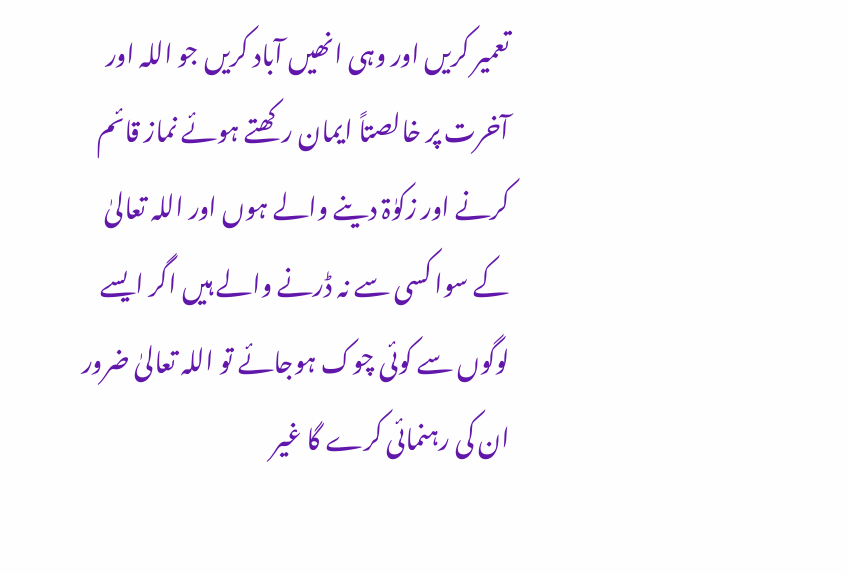تعمیر کریں اور وہی انھیں آباد کریں جو اللہ اور آخرت پر خالصتاً ایمان رکھتے ہوئے نماز قائم کرنے اور زکوٰۃ دینے والے ہوں اور اللہ تعالیٰ کے سوا کسی سے نہ ڈرنے والے ہیں اگر ایسے لوگوں سے کوئی چوک ہوجائے تو اللہ تعالیٰ ضرور ان کی رہنمائی کرے گا غیر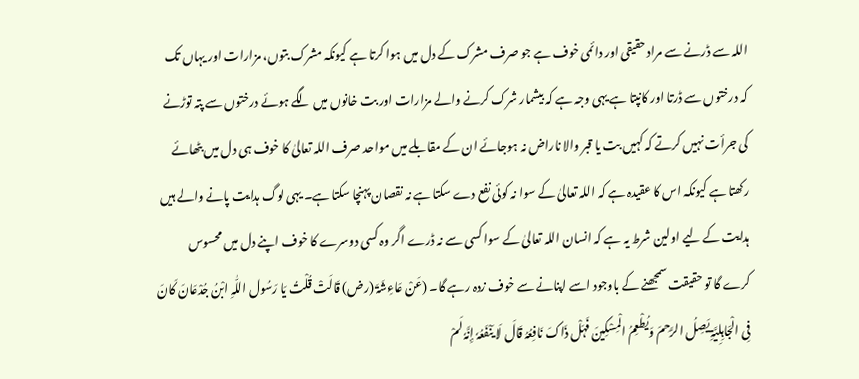اللہ سے ڈرنے سے مراد حقیقی اور دائمی خوف ہے جو صرف مشرک کے دل میں ہوا کرتا ہے کیونکہ مشرک بتوں، مزارات اور یہاں تک کہ درختوں سے ڈرتا اور کانپتا ہے یہی وجہ ہے کہ بیشمار شرک کرنے والے مزارات اور بت خانوں میں لگے ہوئے درختوں سے پتہ توڑنے کی جرأت نہیں کرتے کہ کہیں بت یا قبر والا ناراض نہ ہوجائے ان کے مقابلے میں مواحد صرف اللہ تعالیٰ کا خوف ہی دل میں بٹھائے رکھتا ہے کیونکہ اس کا عقیدہ ہے کہ اللہ تعالیٰ کے سوا نہ کوئی نفع دے سکتا ہے نہ نقصان پہنچا سکتا ہے۔ یہی لوگ ہدایت پانے والے ہیں ہدایت کے لیے اولین شرط یہ ہے کہ انسان اللہ تعالیٰ کے سوا کسی سے نہ ڈرے اگر وہ کسی دوسرے کا خوف اپنے دل میں محسوس کرے گا تو حقیقت سمجھنے کے باوجود اسے اپنانے سے خوف زدہ رہے گا۔ (عَنْ عَاءِشَۃَ (رض) قَالَتْ قُلْتُ یَا رَسُول اللّٰہِ ابْنُ جُدْعَانَ کَانَ فِی الْجَاہِلِیَّۃِ یَصِلُ الرَّحِمَ وَیُطْعِمُ الْمِسْکِینَ فَہَلْ ذَاکَ نَافِعُہُ قَالَ لَا یَنْفَعُہٗ إِنَّہٗ لَمْ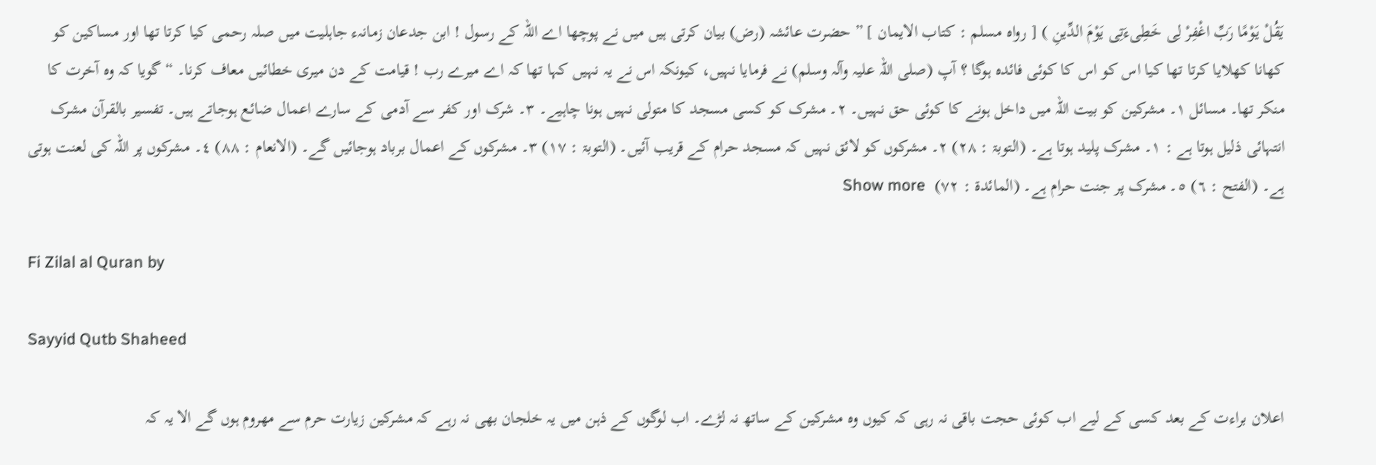یَقُلْ یَوْمًا رَبِّ اغْفِرْ لِی خَطِیءَتِی یَوْمَ الدِّینِ ) [ رواہ مسلم : کتاب الایمان ] ” حضرت عائشہ (رض) بیان کرتی ہیں میں نے پوچھا اے اللہ کے رسول ! ابن جدعان زمانہء جاہلیت میں صلہ رحمی کیا کرتا تھا اور مساکین کو کھانا کھلایا کرتا تھا کیا اس کو اس کا کوئی فائدہ ہوگا ؟ آپ (صلی اللہ علیہ وآلہ وسلم) نے فرمایا نہیں، کیونکہ اس نے یہ نہیں کہا تھا کہ اے میرے رب ! قیامت کے دن میری خطائیں معاف کرنا۔ “ گویا کہ وہ آخرت کا منکر تھا۔ مسائل ١۔ مشرکین کو بیت اللہ میں داخل ہونے کا کوئی حق نہیں۔ ٢۔ مشرک کو کسی مسجد کا متولی نہیں ہونا چاہیے۔ ٣۔ شرک اور کفر سے آدمی کے سارے اعمال ضائع ہوجاتے ہیں۔ تفسیر بالقرآن مشرک انتہائی ذلیل ہوتا ہے : ١۔ مشرک پلید ہوتا ہے۔ (التوبۃ : ٢٨) ٢۔ مشرکوں کو لائق نہیں کہ مسجد حرام کے قریب آئیں۔ (التوبۃ : ١٧) ٣۔ مشرکوں کے اعمال برباد ہوجائیں گے۔ (الانعام : ٨٨) ٤۔ مشرکوں پر اللہ کی لعنت ہوتی ہے۔ (الفتح : ٦) ٥۔ مشرک پر جنت حرام ہے۔ (المائدۃ : ٧٢)  Show more

Fi Zilal al Quran by

Sayyid Qutb Shaheed

اعلان براءت کے بعد کسی کے لیے اب کوئی حجت باقی نہ رہی کہ کیوں وہ مشرکین کے ساتھ نہ لڑے۔ اب لوگوں کے ذہن میں یہ خلجان بھی نہ رہے کہ مشرکین زیارت حرم سے مھروم ہوں گے الا یہ کہ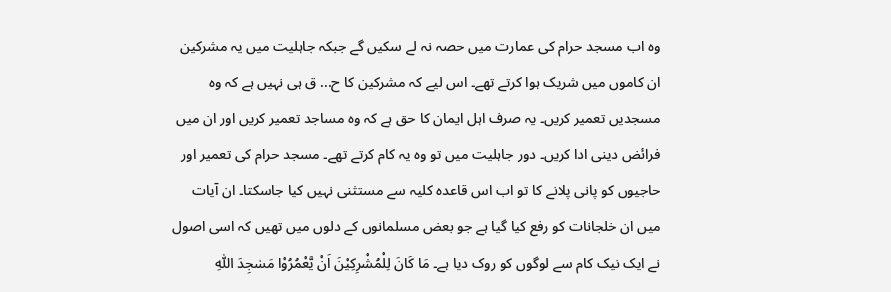وہ اب مسجد حرام کی عمارت میں حصہ نہ لے سکیں گے جبکہ جاہلیت میں یہ مشرکین ان کاموں میں شریک ہوا کرتے تھے۔ اس لیے کہ مشرکین کا ح... ق ہی نہیں ہے کہ وہ مسجدیں تعمیر کریں۔ یہ صرف اہل ایمان کا حق ہے کہ وہ مساجد تعمیر کریں اور ان میں فرائض دینی ادا کریں۔ دور جاہلیت میں تو وہ یہ کام کرتے تھے۔ مسجد حرام کی تعمیر اور حاجیوں کو پانی پلانے کا تو اب اس قاعدہ کلیہ سے مستثنی نہیں کیا جاسکتا۔ ان آیات میں ان خلجانات کو رفع کیا گیا ہے جو بعض مسلمانوں کے دلوں میں تھیں کہ اسی اصول نے ایک نیک کام سے لوگوں کو روک دیا ہے۔ مَا كَانَ لِلْمُشْرِكِيْنَ اَنْ يَّعْمُرُوْا مَسٰجِدَ اللّٰهِ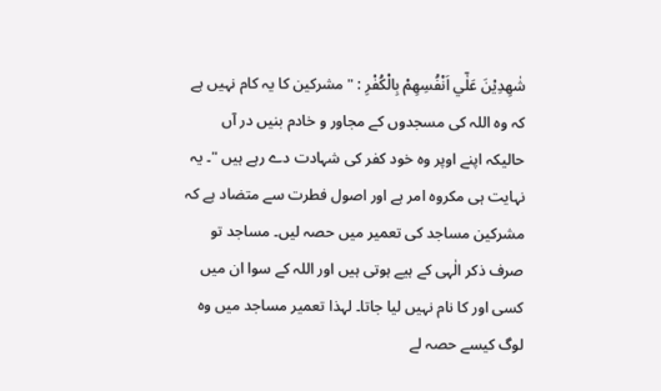شٰهِدِيْنَ عَلٰٓي اَنْفُسِهِمْ بِالْكُفْرِ : " مشرکین کا یہ کام نہیں ہے کہ وہ اللہ کی مسجدوں کے مجاور و خادم بنیں در آں حالیکہ اپنے اوپر وہ خود کفر کی شہادت دے رہے ہیں "۔ یہ نہایت ہی مکروہ امر ہے اور اصول فطرت سے متضاد ہے کہ مشرکین مساجد کی تعمیر میں حصہ لیں۔ مساجد تو صرف ذکر الٰہی کے ہیے ہوتی ہیں اور اللہ کے سوا ان میں کسی اور کا نام نہیں لیا جاتا۔ لہذا تعمیر مساجد میں وہ لوگ کیسے حصہ لے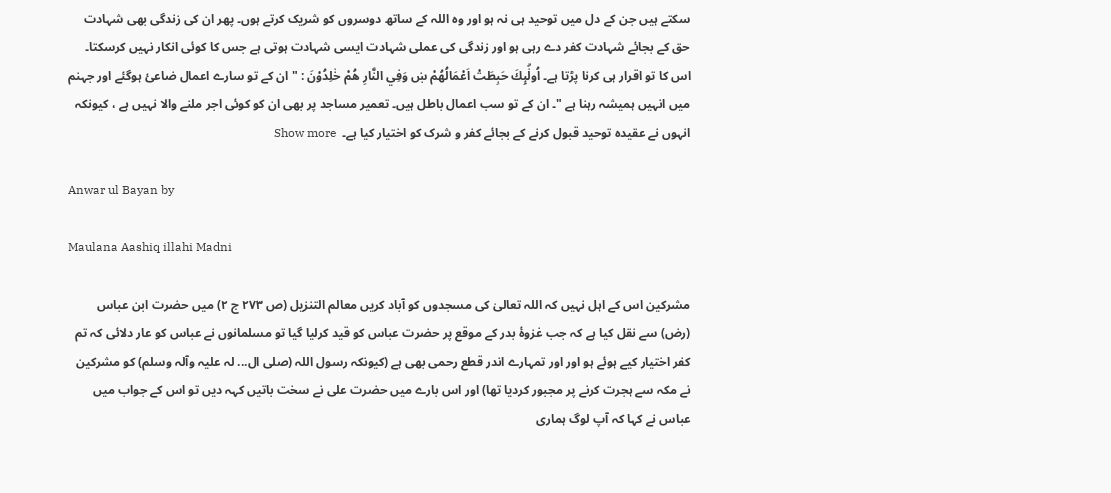سکتے ہیں جن کے دل میں توحید ہی نہ ہو اور وہ اللہ کے ساتھ دوسروں کو شریک کرتے ہوں۔ پھر ان کی زندگی بھی شہادت حق کے بجائے شہادت کفر دے رہی ہو اور زندگی کی عملی شہادت ایسی شہادت ہوتی ہے جس کا کوئی انکار نہیں کرسکتا۔ اس کا تو اقرار ہی کرنا پڑتا ہے۔ اُولٰۗىِٕكَ حَبِطَتْ اَعْمَالُهُمْ ښ وَفِي النَّارِ هُمْ خٰلِدُوْنَ : " ان کے تو سارے اعمال ضاعئ ہوگئے اور جہنم میں انہیں ہمیشہ رہنا ہے "۔ ان کے تو سب اعمال باطل ہیں۔ تعمیر مساجد پر بھی ان کو کوئی اجر ملنے والا نہیں ہے ، کیونکہ انہوں نے عقیدہ توحید قبول کرنے کے بجائے کفر و شرک کو اختیار کیا ہے۔  Show more

Anwar ul Bayan by

Maulana Aashiq illahi Madni

مشرکین اس کے اہل نہیں کہ اللہ تعالیٰ کی مسجدوں کو آباد کریں معالم التنزیل (ص ٢٧٣ ج ٢) میں حضرت ابن عباس (رض) سے نقل کیا ہے کہ جب غزوۂ بدر کے موقع پر حضرت عباس کو قید کرلیا گیا تو مسلمانوں نے عباس کو عار دلائی کہ تم کفر اختیار کیے ہوئے ہو اور اور تمہارے اندر قطع رحمی بھی ہے (کیونکہ رسول اللہ (صلی ال... لہ علیہ وآلہ وسلم) کو مشرکین نے مکہ سے ہجرت کرنے پر مجبور کردیا تھا) اور اس بارے میں حضرت علی نے سخت باتیں کہہ دیں تو اس کے جواب میں عباس نے کہا کہ آپ لوگ ہماری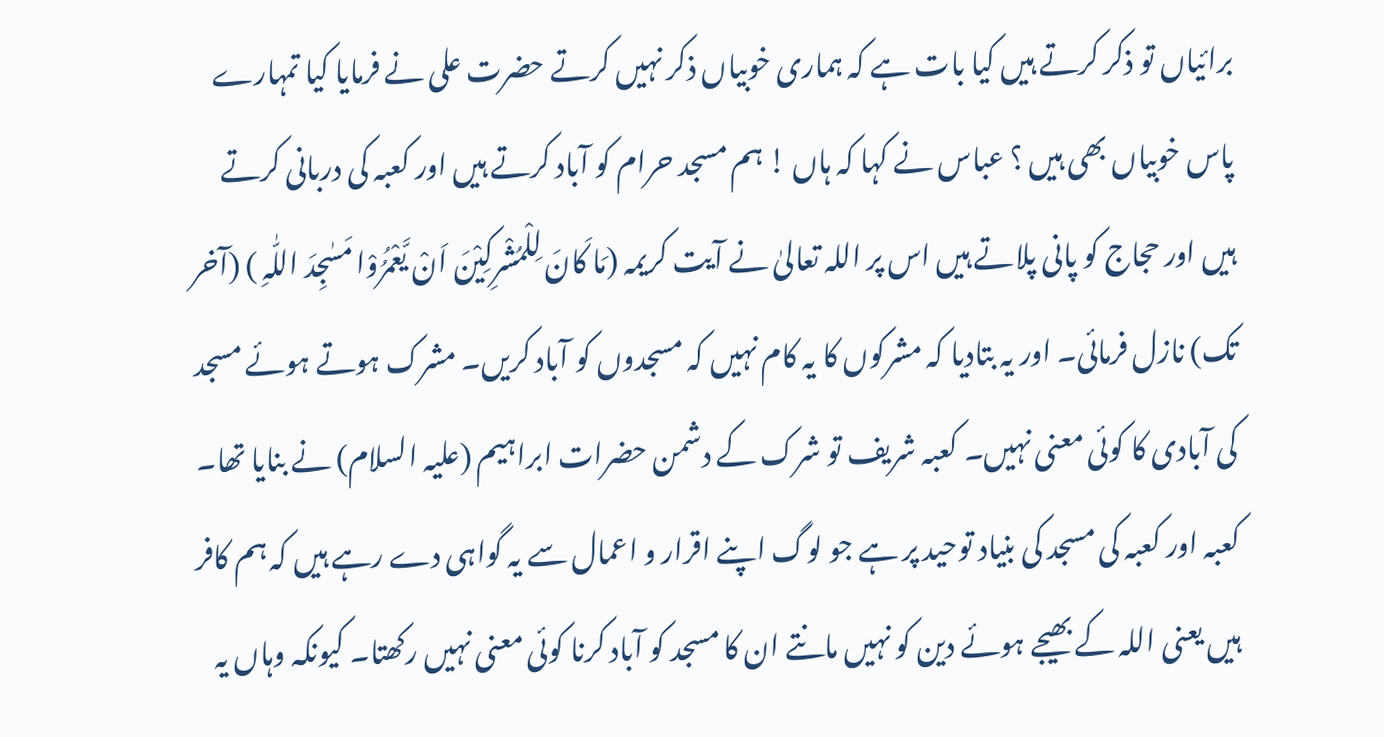برائیاں تو ذکر کرتے ہیں کیا بات ہے کہ ہماری خوبیاں ذکر نہیں کرتے حضرت علی نے فرمایا کیا تمہارے پاس خوبیاں بھی ہیں ؟ عباس نے کہا کہ ہاں ! ہم مسجد حرام کو آباد کرتے ہیں اور کعبہ کی دربانی کرتے ہیں اور حجاج کو پانی پلاتے ہیں اس پر اللہ تعالیٰ نے آیت کریمہ (مَا کَانَ لِلْمُشْرِکِیْنَ اَنْ یَّعْمُرُوْا مَسٰجِدَ اللّٰہِ ) (آخر تک) نازل فرمائی۔ اور یہ بتادیا کہ مشرکوں کا یہ کام نہیں کہ مسجدوں کو آباد کریں۔ مشرک ہوتے ہوئے مسجد کی آبادی کا کوئی معنی نہیں۔ کعبہ شریف تو شرک کے دشمن حضرات ابراہیم (علیہ السلام) نے بنایا تھا۔ کعبہ اور کعبہ کی مسجد کی بنیاد توحید پر ہے جو لوگ اپنے اقرار و اعمال سے یہ گواہی دے رہے ہیں کہ ہم کافر ہیں یعنی اللہ کے بھیجے ہوئے دین کو نہیں مانتے ان کا مسجد کو آباد کرنا کوئی معنی نہیں رکھتا۔ کیونکہ وہاں یہ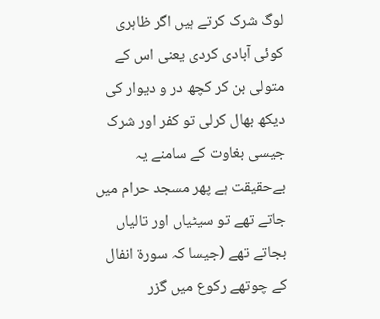لوگ شرک کرتے ہیں اگر ظاہری کوئی آبادی کردی یعنی اس کے متولی بن کر کچھ در و دیوار کی دیکھ بھال کرلی تو کفر اور شرک جیسی بغاوت کے سامنے یہ بےحقیقت ہے پھر مسجد حرام میں جاتے تھے تو سیٹیاں اور تالیاں بجاتے تھے (جیسا کہ سورة انفال کے چوتھے رکوع میں گزر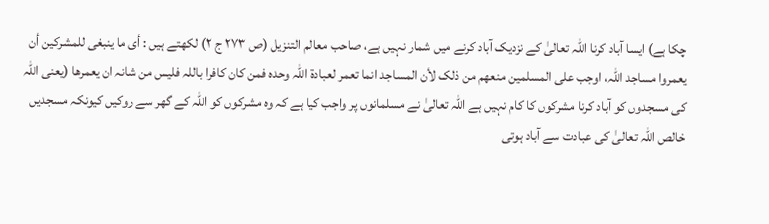چکا ہے) ایسا آباد کرنا اللہ تعالیٰ کے نزدیک آباد کرنے میں شمار نہیں ہے، صاحب معالم التنزیل (ص ٢٧٣ ج ٢) لکھتے ہیں : أی ما ینبغی للمشرکین أن یعمروا مساجد اللہ، اوجب علی المسلمین منعھم من ذلک لأن المساجد انما تعمر لعبادۃ اللہ وحدہ فمن کان کافرا باللہ فلیس من شانہ ان یعمرھا (یعنی اللہ کی مسجدوں کو آباد کرنا مشرکوں کا کام نہیں ہے اللہ تعالیٰ نے مسلمانوں پر واجب کیا ہے کہ وہ مشرکوں کو اللہ کے گھر سے روکیں کیونکہ مسجدیں خالص اللہ تعالیٰ کی عبادت سے آباد ہوتی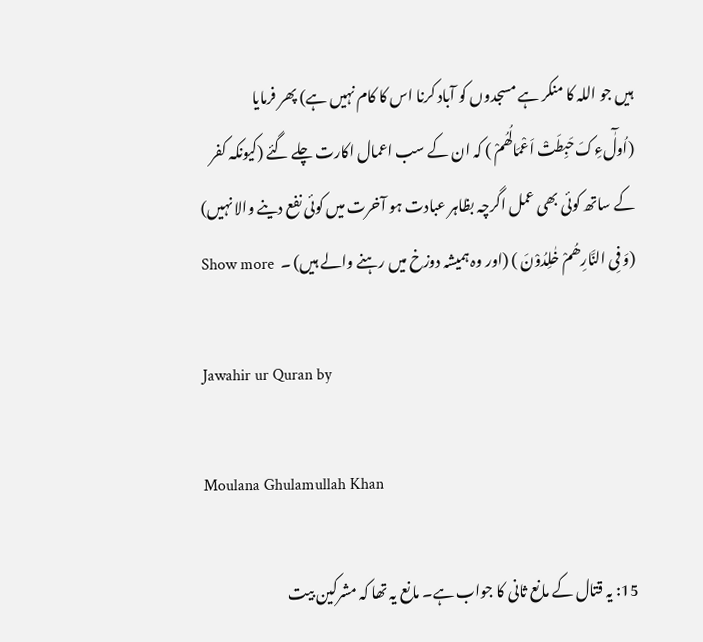ہیں جو اللہ کا منکر ہے مسجدوں کو آباد کرنا اس کا کام نہیں ہے) پھر فرمایا (اُولٰٓءِکَ حَبِطَتْ اَعْمَالُھُمْ ) کہ ان کے سب اعمال اکارت چلے گئے (کیونکہ کفر کے ساتھ کوئی بھی عمل اگرچہ بظاہر عبادت ہو آخرت میں کوئی نفع دینے والا نہیں) (وَ فِی النَّارِھُمْ خٰلِدُوْنَ ) (اور وہ ہمیشہ دوزخ میں رہنے والے ہیں) ۔  Show more

Jawahir ur Quran by

Moulana Ghulamullah Khan

15: یہ قتال کے مانع ثانی کا جواب ہے۔ مانع یہ تھا کہ مشرکین بیت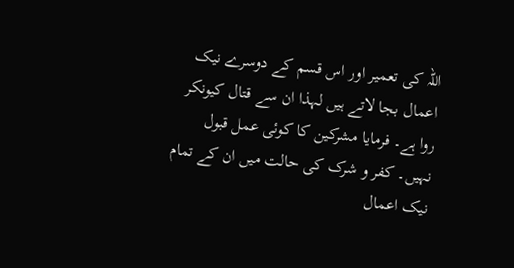اللہ کی تعمیر اور اس قسم کے دوسرے نیک اعمال بجا لاتے ہیں لہذا ان سے قتال کیونکر روا ہے۔ فرمایا مشرکین کا کوئی عمل قبول نہیں۔ کفر و شرک کی حالت میں ان کے تمام نیک اعمال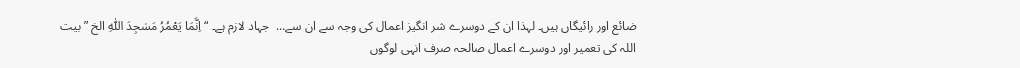ضائع اور رائیگاں ہیں۔ لہذا ان کے دوسرے شر انگیز اعمال کی وجہ سے ان سے...  جہاد لازم ہے۔ “ اِنَّمَا یَعْمُرُ مَسٰجِدَ اللّٰهِ الخ ” بیت اللہ کی تعمیر اور دوسرے اعمال صالحہ صرف انہی لوگوں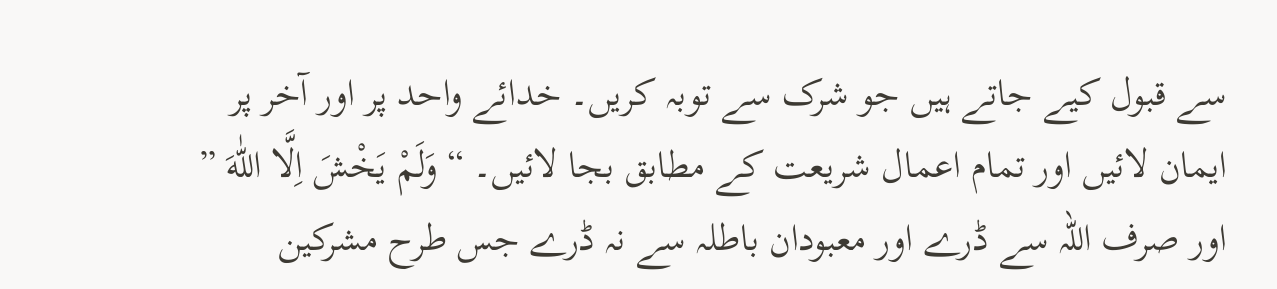سے قبول کیے جاتے ہیں جو شرک سے توبہ کریں۔ خدائے واحد پر اور آخر پر ایمان لائیں اور تمام اعمال شریعت کے مطابق بجا لائیں۔ “ وَلَمْ یَخْشَ اِلَّا اللّٰهَ ” اور صرف اللہ سے ڈرے اور معبودان باطلہ سے نہ ڈرے جس طرح مشرکین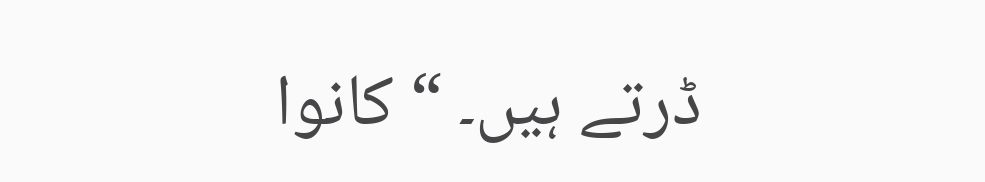ڈرتے ہیں۔ “ کانوا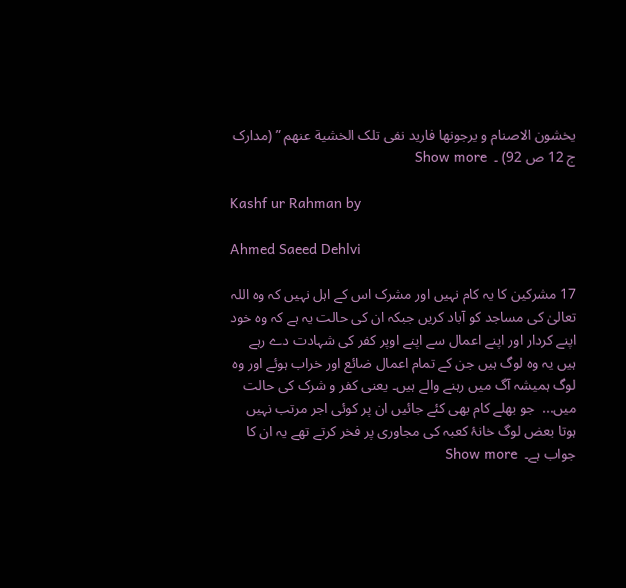یخشون الاصنام و یرجونھا فارید نفی تلک الخشیة عنھم ” (مدارک ج 12 ص 92) ۔  Show more

Kashf ur Rahman by

Ahmed Saeed Dehlvi

17 مشرکین کا یہ کام نہیں اور مشرک اس کے اہل نہیں کہ وہ اللہ تعالیٰ کی مساجد کو آباد کریں جبکہ ان کی حالت یہ ہے کہ وہ خود اپنے کردار اور اپنے اعمال سے اپنے اوپر کفر کی شہادت دے رہے ہیں یہ وہ لوگ ہیں جن کے تمام اعمال ضائع اور خراب ہوئے اور وہ لوگ ہمیشہ آگ میں رہنے والے ہیں۔ یعنی کفر و شرک کی حالت میں...  جو بھلے کام بھی کئے جائیں ان پر کوئی اجر مرتب نہیں ہوتا بعض لوگ خانۂ کعبہ کی مجاوری پر فخر کرتے تھے یہ ان کا جواب ہے۔  Show more